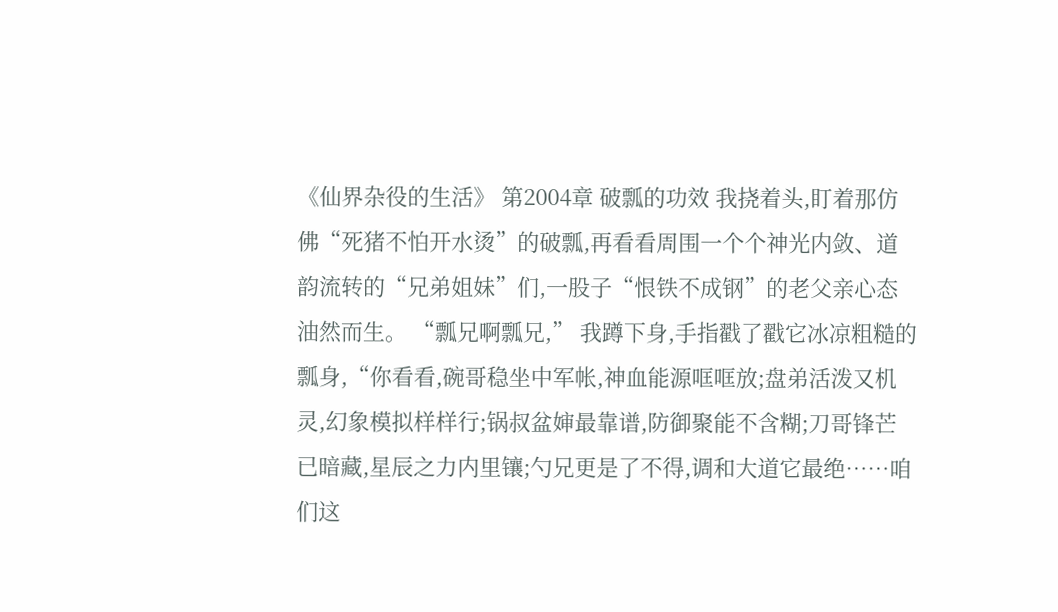《仙界杂役的生活》 第2004章 破瓢的功效 我挠着头,盯着那仿佛“死猪不怕开水烫”的破瓢,再看看周围一个个神光内敛、道韵流转的“兄弟姐妹”们,一股子“恨铁不成钢”的老父亲心态油然而生。 “瓢兄啊瓢兄,” 我蹲下身,手指戳了戳它冰凉粗糙的瓢身,“你看看,碗哥稳坐中军帐,神血能源哐哐放;盘弟活泼又机灵,幻象模拟样样行;锅叔盆婶最靠谱,防御聚能不含糊;刀哥锋芒已暗藏,星辰之力内里镶;勺兄更是了不得,调和大道它最绝……咱们这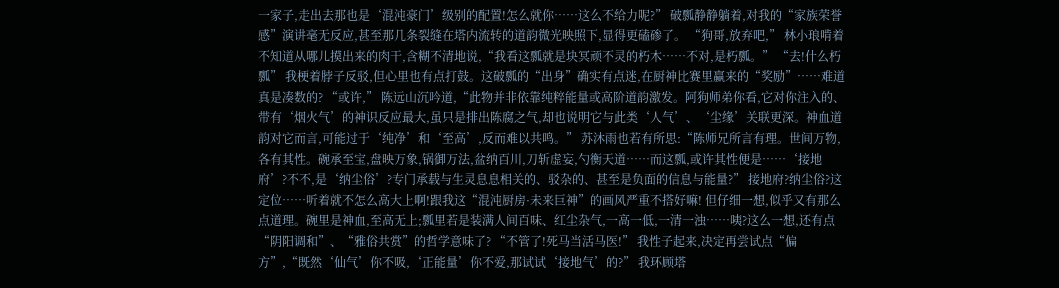一家子,走出去那也是‘混沌豪门’级别的配置!怎么就你……这么不给力呢?” 破瓢静静躺着,对我的“家族荣誉感”演讲毫无反应,甚至那几条裂缝在塔内流转的道韵微光映照下,显得更磕碜了。 “狗哥,放弃吧,” 林小琅啃着不知道从哪儿摸出来的肉干,含糊不清地说,“我看这瓢就是块冥顽不灵的朽木……不对,是朽瓢。” “去!什么朽瓢” 我梗着脖子反驳,但心里也有点打鼓。这破瓢的“出身”确实有点迷,在厨神比赛里赢来的“奖励”……难道真是凑数的? “或许,” 陈远山沉吟道,“此物并非依靠纯粹能量或高阶道韵激发。阿狗师弟你看,它对你注入的、带有‘烟火气’的神识反应最大,虽只是排出陈腐之气,却也说明它与此类‘人气’、‘尘缘’关联更深。神血道韵对它而言,可能过于‘纯净’和‘至高’,反而难以共鸣。” 苏沐雨也若有所思:“陈师兄所言有理。世间万物,各有其性。碗承至宝,盘映万象,锅御万法,盆纳百川,刀斩虚妄,勺衡天道……而这瓢,或许其性便是……‘接地府’?不不,是‘纳尘俗’?专门承载与生灵息息相关的、驳杂的、甚至是负面的信息与能量?” 接地府?纳尘俗?这定位……听着就不怎么高大上啊!跟我这“混沌厨房·未来巨神”的画风严重不搭好嘛! 但仔细一想,似乎又有那么点道理。碗里是神血,至高无上;瓢里若是装满人间百味、红尘杂气,一高一低,一清一浊……咦?这么一想,还有点“阴阳调和”、“雅俗共赏”的哲学意味了? “不管了!死马当活马医!” 我性子起来,决定再尝试点“偏方”,“既然‘仙气’你不吸,‘正能量’你不爱,那试试‘接地气’的?” 我环顾塔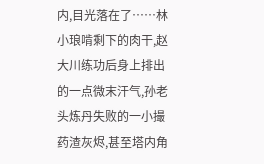内,目光落在了……林小琅啃剩下的肉干,赵大川练功后身上排出的一点微末汗气,孙老头炼丹失败的一小撮药渣灰烬,甚至塔内角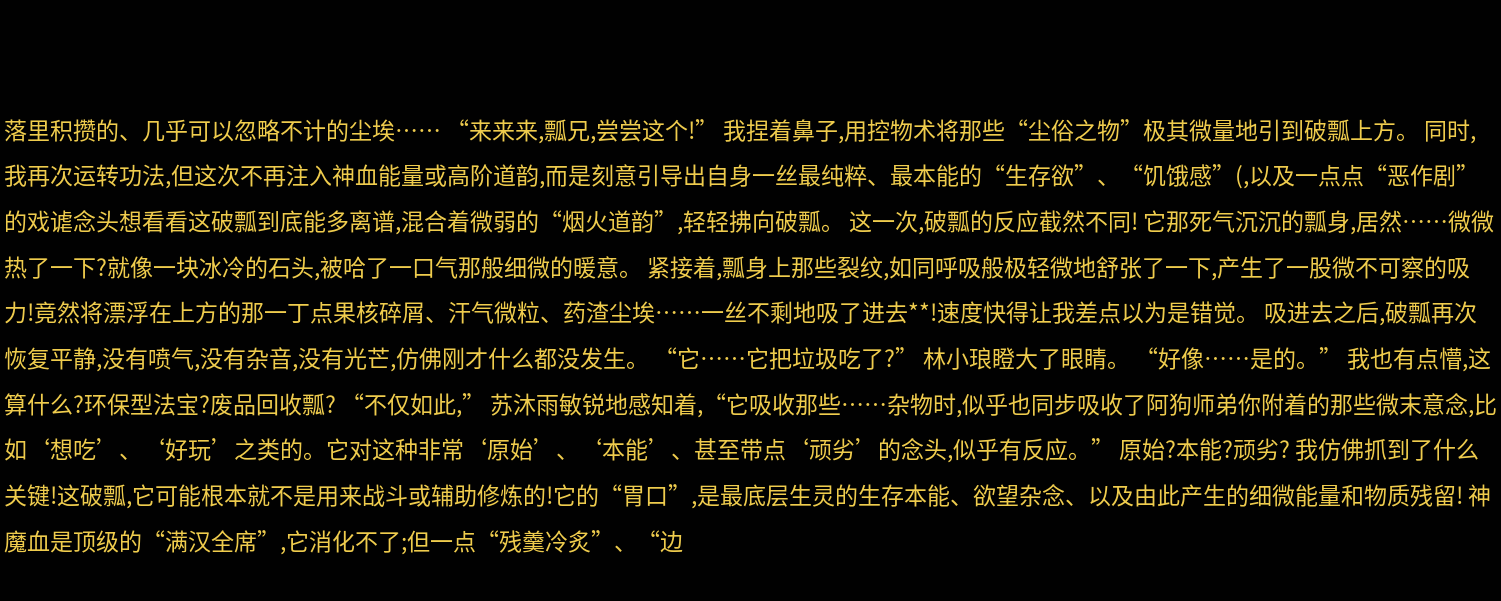落里积攒的、几乎可以忽略不计的尘埃…… “来来来,瓢兄,尝尝这个!” 我捏着鼻子,用控物术将那些“尘俗之物”极其微量地引到破瓢上方。 同时,我再次运转功法,但这次不再注入神血能量或高阶道韵,而是刻意引导出自身一丝最纯粹、最本能的“生存欲”、“饥饿感”(,以及一点点“恶作剧”的戏谑念头想看看这破瓢到底能多离谱,混合着微弱的“烟火道韵”,轻轻拂向破瓢。 这一次,破瓢的反应截然不同! 它那死气沉沉的瓢身,居然……微微热了一下?就像一块冰冷的石头,被哈了一口气那般细微的暖意。 紧接着,瓢身上那些裂纹,如同呼吸般极轻微地舒张了一下,产生了一股微不可察的吸力!竟然将漂浮在上方的那一丁点果核碎屑、汗气微粒、药渣尘埃……一丝不剩地吸了进去**!速度快得让我差点以为是错觉。 吸进去之后,破瓢再次恢复平静,没有喷气,没有杂音,没有光芒,仿佛刚才什么都没发生。 “它……它把垃圾吃了?” 林小琅瞪大了眼睛。 “好像……是的。” 我也有点懵,这算什么?环保型法宝?废品回收瓢? “不仅如此,” 苏沐雨敏锐地感知着,“它吸收那些……杂物时,似乎也同步吸收了阿狗师弟你附着的那些微末意念,比如‘想吃’、‘好玩’之类的。它对这种非常‘原始’、‘本能’、甚至带点‘顽劣’的念头,似乎有反应。” 原始?本能?顽劣? 我仿佛抓到了什么关键!这破瓢,它可能根本就不是用来战斗或辅助修炼的!它的“胃口”,是最底层生灵的生存本能、欲望杂念、以及由此产生的细微能量和物质残留! 神魔血是顶级的“满汉全席”,它消化不了;但一点“残羹冷炙”、“边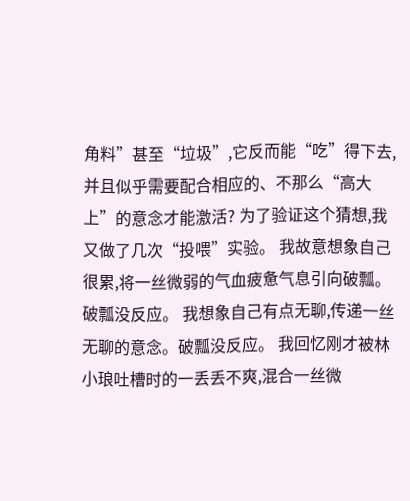角料”甚至“垃圾”,它反而能“吃”得下去,并且似乎需要配合相应的、不那么“高大上”的意念才能激活? 为了验证这个猜想,我又做了几次“投喂”实验。 我故意想象自己很累,将一丝微弱的气血疲惫气息引向破瓢。破瓢没反应。 我想象自己有点无聊,传递一丝无聊的意念。破瓢没反应。 我回忆刚才被林小琅吐槽时的一丢丢不爽,混合一丝微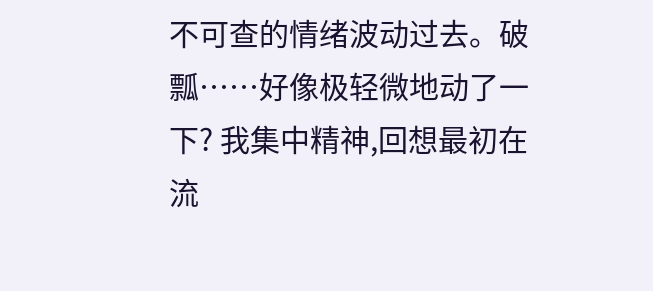不可查的情绪波动过去。破瓢……好像极轻微地动了一下? 我集中精神,回想最初在流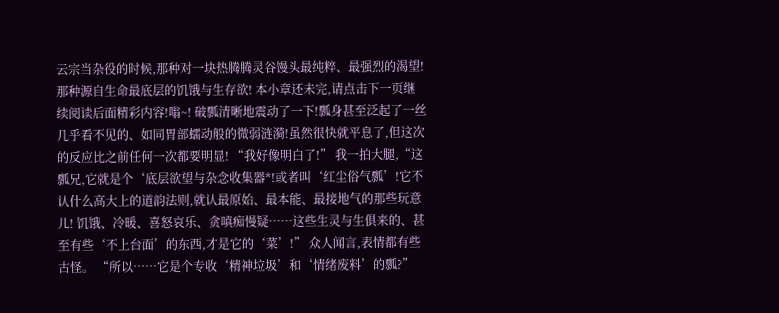云宗当杂役的时候,那种对一块热腾腾灵谷馒头最纯粹、最强烈的渴望!那种源自生命最底层的饥饿与生存欲! 本小章还未完,请点击下一页继续阅读后面精彩内容!嗡~! 破瓢清晰地震动了一下!瓢身甚至泛起了一丝几乎看不见的、如同胃部蠕动般的微弱涟漪!虽然很快就平息了,但这次的反应比之前任何一次都要明显! “我好像明白了!” 我一拍大腿,“这瓢兄,它就是个‘底层欲望与杂念收集器*!或者叫‘红尘俗气瓢’!它不认什么高大上的道韵法则,就认最原始、最本能、最接地气的那些玩意儿! 饥饿、冷暖、喜怒哀乐、贪嗔痴慢疑……这些生灵与生俱来的、甚至有些‘不上台面’的东西,才是它的‘菜’!” 众人闻言,表情都有些古怪。 “所以……它是个专收‘精神垃圾’和‘情绪废料’的瓢?”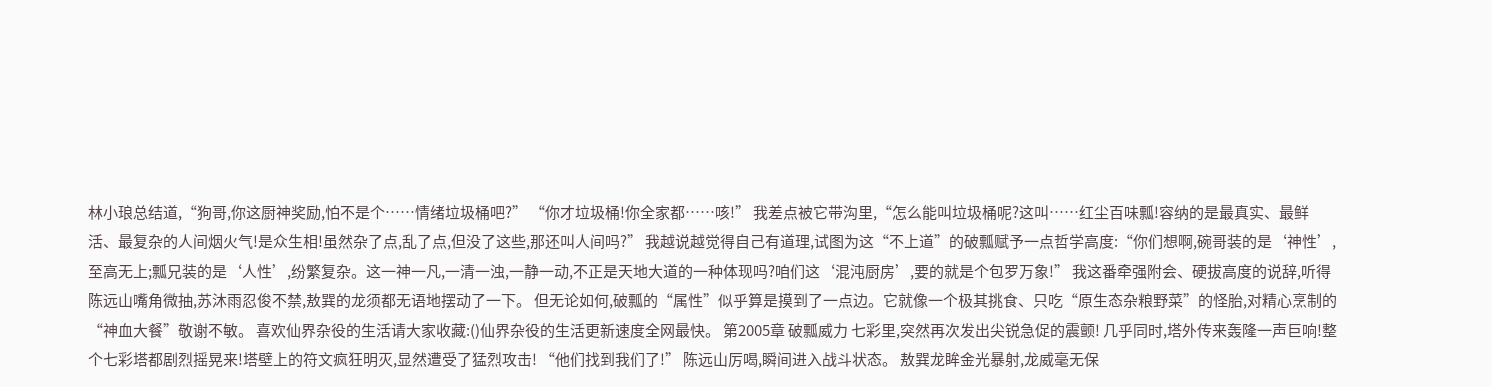林小琅总结道,“狗哥,你这厨神奖励,怕不是个……情绪垃圾桶吧?” “你才垃圾桶!你全家都……咳!” 我差点被它带沟里,“怎么能叫垃圾桶呢?这叫……红尘百味瓢!容纳的是最真实、最鲜活、最复杂的人间烟火气!是众生相!虽然杂了点,乱了点,但没了这些,那还叫人间吗?” 我越说越觉得自己有道理,试图为这“不上道”的破瓢赋予一点哲学高度:“你们想啊,碗哥装的是‘神性’,至高无上;瓢兄装的是‘人性’,纷繁复杂。这一神一凡,一清一浊,一静一动,不正是天地大道的一种体现吗?咱们这‘混沌厨房’,要的就是个包罗万象!” 我这番牵强附会、硬拔高度的说辞,听得陈远山嘴角微抽,苏沐雨忍俊不禁,敖巽的龙须都无语地摆动了一下。 但无论如何,破瓢的“属性”似乎算是摸到了一点边。它就像一个极其挑食、只吃“原生态杂粮野菜”的怪胎,对精心烹制的“神血大餐”敬谢不敏。 喜欢仙界杂役的生活请大家收藏:()仙界杂役的生活更新速度全网最快。 第2005章 破瓢威力 七彩里,突然再次发出尖锐急促的震颤! 几乎同时,塔外传来轰隆一声巨响!整个七彩塔都剧烈摇晃来!塔壁上的符文疯狂明灭,显然遭受了猛烈攻击! “他们找到我们了!” 陈远山厉喝,瞬间进入战斗状态。 敖巽龙眸金光暴射,龙威毫无保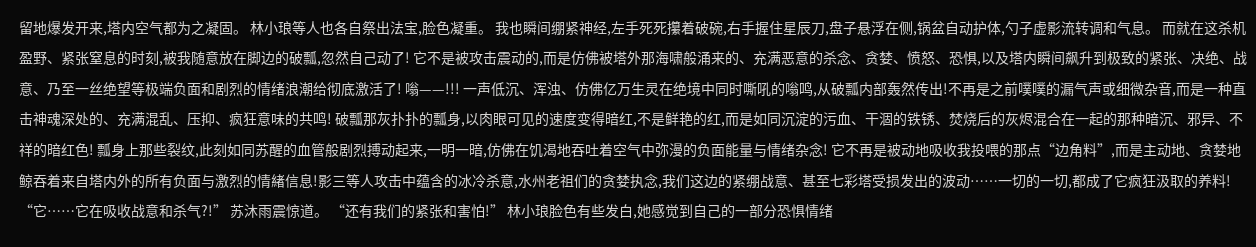留地爆发开来,塔内空气都为之凝固。 林小琅等人也各自祭出法宝,脸色凝重。 我也瞬间绷紧神经,左手死死攥着破碗,右手握住星辰刀,盘子悬浮在侧,锅盆自动护体,勺子虚影流转调和气息。 而就在这杀机盈野、紧张窒息的时刻,被我随意放在脚边的破瓢,忽然自己动了! 它不是被攻击震动的,而是仿佛被塔外那海啸般涌来的、充满恶意的杀念、贪婪、愤怒、恐惧,以及塔内瞬间飙升到极致的紧张、决绝、战意、乃至一丝绝望等极端负面和剧烈的情绪浪潮给彻底激活了! 嗡——!!! 一声低沉、浑浊、仿佛亿万生灵在绝境中同时嘶吼的嗡鸣,从破瓢内部轰然传出!不再是之前噗噗的漏气声或细微杂音,而是一种直击神魂深处的、充满混乱、压抑、疯狂意味的共鸣! 破瓢那灰扑扑的瓢身,以肉眼可见的速度变得暗红,不是鲜艳的红,而是如同沉淀的污血、干涸的铁锈、焚烧后的灰烬混合在一起的那种暗沉、邪异、不祥的暗红色! 瓢身上那些裂纹,此刻如同苏醒的血管般剧烈搏动起来,一明一暗,仿佛在饥渴地吞吐着空气中弥漫的负面能量与情绪杂念! 它不再是被动地吸收我投喂的那点“边角料”,而是主动地、贪婪地鲸吞着来自塔内外的所有负面与激烈的情緖信息!影三等人攻击中蕴含的冰冷杀意,水州老祖们的贪婪执念,我们这边的紧绷战意、甚至七彩塔受损发出的波动……一切的一切,都成了它疯狂汲取的养料! “它……它在吸收战意和杀气?!” 苏沐雨震惊道。 “还有我们的紧张和害怕!” 林小琅脸色有些发白,她感觉到自己的一部分恐惧情绪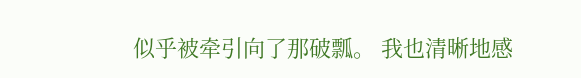似乎被牵引向了那破瓢。 我也清晰地感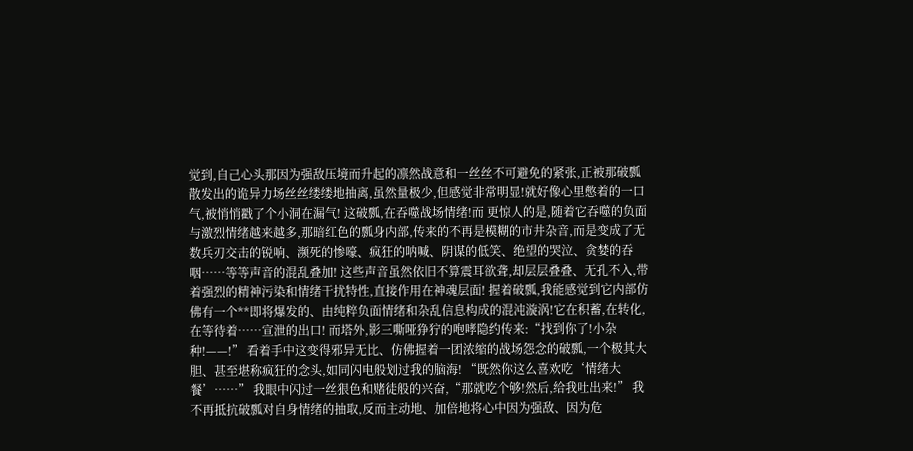觉到,自己心头那因为强敌压境而升起的凛然战意和一丝丝不可避免的紧张,正被那破瓢散发出的诡异力场丝丝缕缕地抽离,虽然量极少,但感觉非常明显!就好像心里憋着的一口气,被悄悄戳了个小洞在漏气! 这破瓢,在吞噬战场情绪!而 更惊人的是,随着它吞噬的负面与激烈情绪越来越多,那暗红色的瓢身内部,传来的不再是模糊的市井杂音,而是变成了无数兵刃交击的锐响、濒死的惨嚎、疯狂的呐喊、阴谋的低笑、绝望的哭泣、贪婪的吞咽……等等声音的混乱叠加! 这些声音虽然依旧不算震耳欲聋,却层层叠叠、无孔不入,带着强烈的精神污染和情绪干扰特性,直接作用在神魂层面! 握着破瓢,我能感觉到它内部仿佛有一个**即将爆发的、由纯粹负面情绪和杂乱信息构成的混沌漩涡!它在积蓄,在转化,在等待着……宣泄的出口! 而塔外,影三嘶哑狰狞的咆哮隐约传来:“找到你了!小杂种!——!” 看着手中这变得邪异无比、仿佛握着一团浓缩的战场怨念的破瓢,一个极其大胆、甚至堪称疯狂的念头,如同闪电般划过我的脑海! “既然你这么喜欢吃‘情绪大餐’……” 我眼中闪过一丝狠色和赌徒般的兴奋,“那就吃个够!然后,给我吐出来!” 我不再抵抗破瓢对自身情绪的抽取,反而主动地、加倍地将心中因为强敌、因为危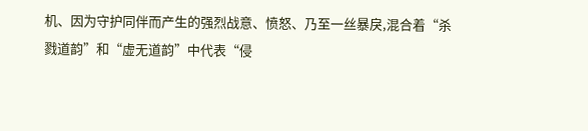机、因为守护同伴而产生的强烈战意、愤怒、乃至一丝暴戾,混合着“杀戮道韵”和“虚无道韵”中代表“侵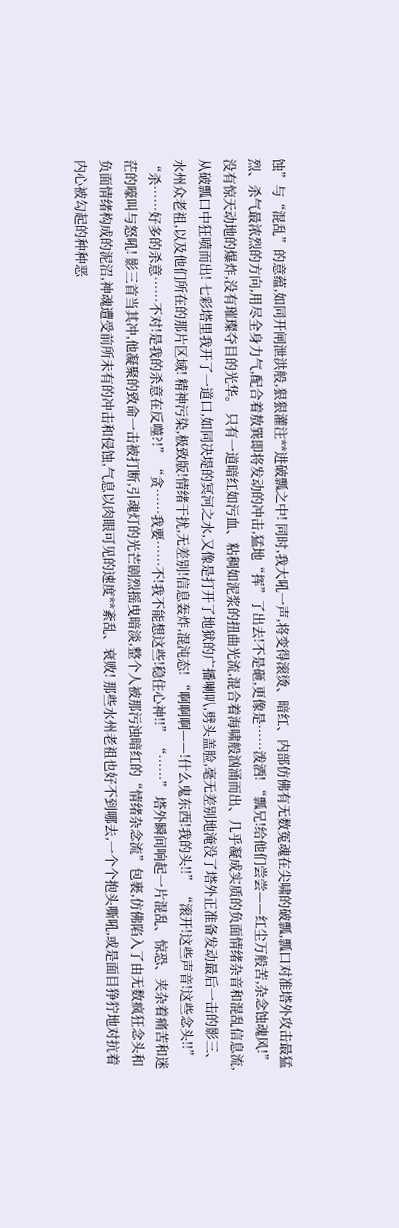蚀”与“混乱”的意蕴,如同开闸泄洪般,狠狠灌注**进破瓢之中! 同时,我大吼一声,将变得滚烫、暗红、内部仿佛有无数冤魂在尖啸的破瓢,瓢口对准塔外攻击最猛烈、杀气最浓烈的方向,用尽全身力气,配合着敖巽即将发动的冲击,猛地“挥”了出去!不是砸,更像是……泼洒! “瓢兄!给他们尝尝——红尘万般苦,杂念蚀魂风!” 没有惊天动地的爆炸,没有璀璨夺目的光华。 只有一道暗红如污血、粘稠如泥浆的扭曲光流,混合着海啸般汹涌而出、几乎凝成实质的负面情绪杂音和混乱信息流,从破瓢口中狂喷而出! 七彩塔里我开了一道口,如同决堤的冥河之水,又像是打开了地狱的广播喇叭,劈头盖脸,毫无差别地淹没了塔外正准备发动最后一击的影三、水州众老祖,以及他们所在的那片区域! 精神污染,极致版!情绪干扰,无差别!信息轰炸,混沌态! “啊啊啊——!什么鬼东西!我的头!!” “滚开!这些声音!这些念头!!” “杀……好多的杀意……不对!是我的杀意在反噬?!” “贪……我要……不!我不能想这些!稳住心神!!” “……” 塔外瞬间响起一片混乱、惊恐、夹杂着痛苦和迷茫的嚎叫与怒吼! 影三首当其冲,他凝聚的致命一击被打断,引魂灯的光芒剧烈摇曳暗淡,整个人被那污浊暗红的“情绪杂念流”包裹,仿佛陷入了由无数疯狂念头和负面情绪构成的泥沼,神魂遭受前所未有的冲击和侵蚀,气息以肉眼可见的速度**紊乱、衰败! 那些水州老祖也好不到哪去,一个个抱头嘶吼,或是面目狰狞地对抗着内心被勾起的种种恶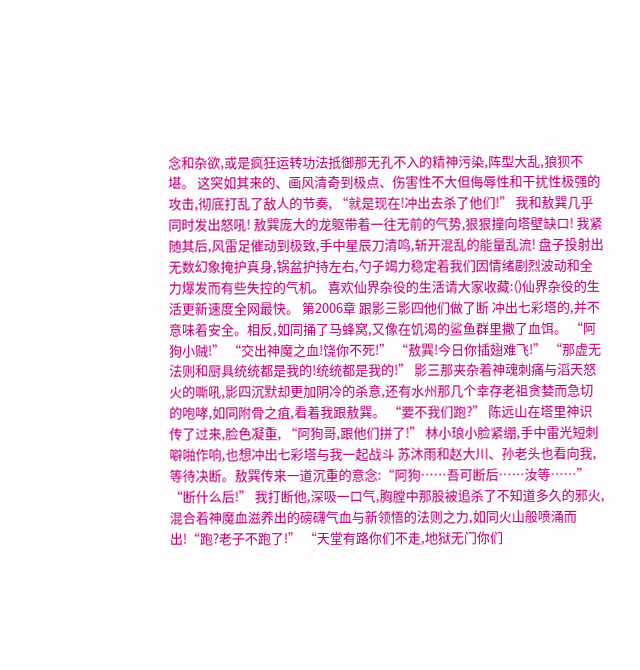念和杂欲,或是疯狂运转功法抵御那无孔不入的精神污染,阵型大乱,狼狈不堪。 这突如其来的、画风清奇到极点、伤害性不大但侮辱性和干扰性极强的攻击,彻底打乱了敌人的节奏, “就是现在!冲出去杀了他们!” 我和敖巽几乎同时发出怒吼! 敖巽庞大的龙躯带着一往无前的气势,狠狠撞向塔壁缺口! 我紧随其后,风雷足催动到极致,手中星辰刀清鸣,斩开混乱的能量乱流! 盘子投射出无数幻象掩护真身,锅盆护持左右,勺子竭力稳定着我们因情绪剧烈波动和全力爆发而有些失控的气机。 喜欢仙界杂役的生活请大家收藏:()仙界杂役的生活更新速度全网最快。 第2006章 跟影三影四他们做了断 冲出七彩塔的,并不意味着安全。相反,如同捅了马蜂窝,又像在饥渴的鲨鱼群里撒了血饵。 “阿狗小贼!” “交出神魔之血!饶你不死!” “敖巽!今日你插翅难飞!” “那虚无法则和厨具统统都是我的!统统都是我的!” 影三那夹杂着神魂刺痛与滔天怒火的嘶吼,影四沉默却更加阴冷的杀意,还有水州那几个幸存老祖贪婪而急切的咆哮,如同附骨之疽,看着我跟敖巽。 “要不我们跑?” 陈远山在塔里神识传了过来,脸色凝重, “阿狗哥,跟他们拼了!” 林小琅小脸紧绷,手中雷光短刺噼啪作响,也想冲出七彩塔与我一起战斗 苏沐雨和赵大川、孙老头也看向我,等待决断。敖巽传来一道沉重的意念:“阿狗……吾可断后……汝等……” “断什么后!” 我打断他,深吸一口气,胸膛中那股被追杀了不知道多久的邪火,混合着神魔血滋养出的磅礴气血与新领悟的法则之力,如同火山般喷涌而出!“跑?老子不跑了!” “天堂有路你们不走,地狱无门你们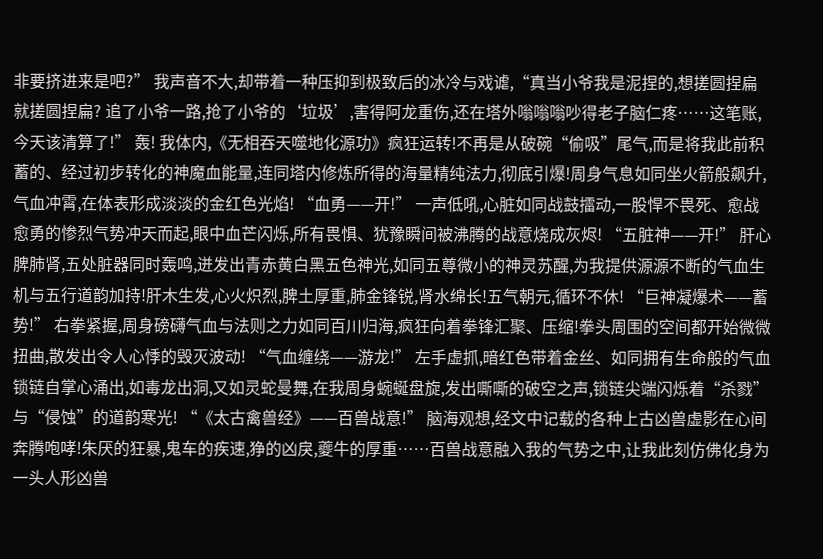非要挤进来是吧?” 我声音不大,却带着一种压抑到极致后的冰冷与戏谑,“真当小爷我是泥捏的,想搓圆捏扁就搓圆捏扁? 追了小爷一路,抢了小爷的‘垃圾’,害得阿龙重伤,还在塔外嗡嗡嗡吵得老子脑仁疼……这笔账,今天该清算了!” 轰! 我体内,《无相吞天噬地化源功》疯狂运转!不再是从破碗“偷吸”尾气,而是将我此前积蓄的、经过初步转化的神魔血能量,连同塔内修炼所得的海量精纯法力,彻底引爆!周身气息如同坐火箭般飙升,气血冲霄,在体表形成淡淡的金红色光焰! “血勇——开!” 一声低吼,心脏如同战鼓擂动,一股悍不畏死、愈战愈勇的惨烈气势冲天而起,眼中血芒闪烁,所有畏惧、犹豫瞬间被沸腾的战意烧成灰烬! “五脏神——开!” 肝心脾肺肾,五处脏器同时轰鸣,迸发出青赤黄白黑五色神光,如同五尊微小的神灵苏醒,为我提供源源不断的气血生机与五行道韵加持!肝木生发,心火炽烈,脾土厚重,肺金锋锐,肾水绵长!五气朝元,循环不休! “巨神凝爆术——蓄势!” 右拳紧握,周身磅礴气血与法则之力如同百川归海,疯狂向着拳锋汇聚、压缩!拳头周围的空间都开始微微扭曲,散发出令人心悸的毁灭波动! “气血缠绕——游龙!” 左手虚抓,暗红色带着金丝、如同拥有生命般的气血锁链自掌心涌出,如毒龙出洞,又如灵蛇曼舞,在我周身蜿蜒盘旋,发出嘶嘶的破空之声,锁链尖端闪烁着“杀戮”与“侵蚀”的道韵寒光! “《太古禽兽经》——百兽战意!” 脑海观想,经文中记载的各种上古凶兽虚影在心间奔腾咆哮!朱厌的狂暴,鬼车的疾速,狰的凶戾,夔牛的厚重……百兽战意融入我的气势之中,让我此刻仿佛化身为一头人形凶兽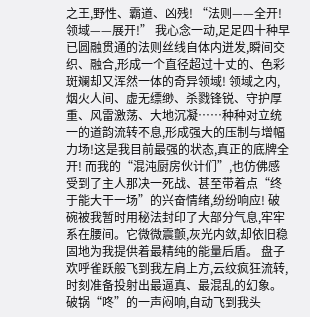之王,野性、霸道、凶残! “法则——全开!领域——展开!” 我心念一动,足足四十种早已圆融贯通的法则丝线自体内迸发,瞬间交织、融合,形成一个直径超过十丈的、色彩斑斓却又浑然一体的奇异领域! 领域之内,烟火人间、虚无缥缈、杀戮锋锐、守护厚重、风雷激荡、大地沉凝……种种对立统一的道韵流转不息,形成强大的压制与增幅力场!这是我目前最强的状态,真正的底牌全开! 而我的“混沌厨房伙计们”,也仿佛感受到了主人那决一死战、甚至带着点“终于能大干一场”的兴奋情绪,纷纷响应! 破碗被我暂时用秘法封印了大部分气息,牢牢系在腰间。它微微震颤,灰光内敛,却依旧稳固地为我提供着最精纯的能量后盾。 盘子欢呼雀跃般飞到我左肩上方,云纹疯狂流转,时刻准备投射出最逼真、最混乱的幻象。 破锅“咚”的一声闷响,自动飞到我头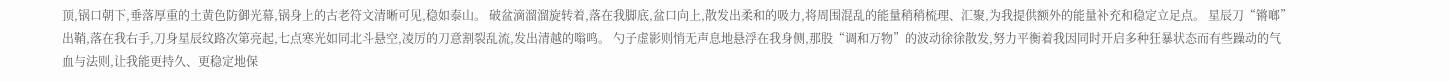顶,锅口朝下,垂落厚重的土黄色防御光幕,锅身上的古老符文清晰可见,稳如泰山。 破盆滴溜溜旋转着,落在我脚底,盆口向上,散发出柔和的吸力,将周围混乱的能量稍稍梳理、汇聚,为我提供额外的能量补充和稳定立足点。 星辰刀“锵啷”出鞘,落在我右手,刀身星辰纹路次第亮起,七点寒光如同北斗悬空,凌厉的刀意割裂乱流,发出清越的嗡鸣。 勺子虚影则悄无声息地悬浮在我身侧,那股“调和万物”的波动徐徐散发,努力平衡着我因同时开启多种狂暴状态而有些躁动的气血与法则,让我能更持久、更稳定地保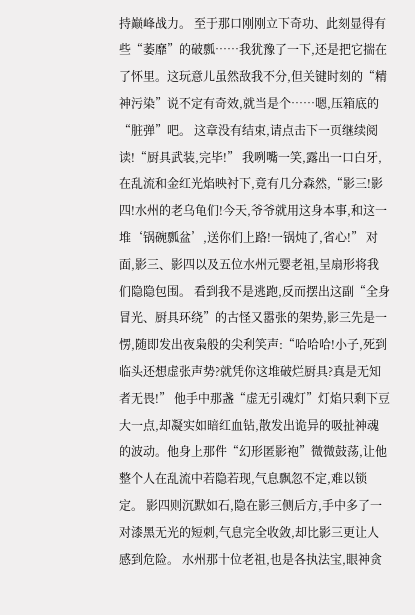持巅峰战力。 至于那口刚刚立下奇功、此刻显得有些“萎靡”的破瓢……我犹豫了一下,还是把它揣在了怀里。这玩意儿虽然敌我不分,但关键时刻的“精神污染”说不定有奇效,就当是个……嗯,压箱底的“脏弹”吧。 这章没有结束,请点击下一页继续阅读!“厨具武装,完毕!” 我咧嘴一笑,露出一口白牙,在乱流和金红光焰映衬下,竟有几分森然,“影三!影四!水州的老乌龟们!今天,爷爷就用这身本事,和这一堆‘锅碗瓢盆’,送你们上路!一锅炖了,省心!” 对面,影三、影四以及五位水州元婴老祖,呈扇形将我们隐隐包围。 看到我不是逃跑,反而摆出这副“全身冒光、厨具环绕”的古怪又嚣张的架势,影三先是一愣,随即发出夜枭般的尖利笑声:“哈哈哈!小子,死到临头还想虚张声势?就凭你这堆破烂厨具?真是无知者无畏!” 他手中那盏“虚无引魂灯”灯焰只剩下豆大一点,却凝实如暗红血钻,散发出诡异的吸扯神魂的波动。他身上那件“幻形匿影袍”微微鼓荡,让他整个人在乱流中若隐若现,气息飘忽不定,难以锁定。 影四则沉默如石,隐在影三侧后方,手中多了一对漆黑无光的短刺,气息完全收敛,却比影三更让人感到危险。 水州那十位老祖,也是各执法宝,眼神贪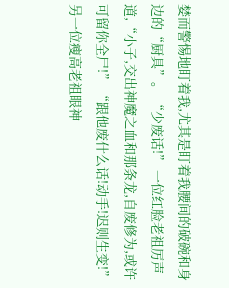婪而警惕地盯着我,尤其是盯着我腰间的破碗和身边的“厨具”。 “少废话!” 一位红脸老祖厉声道,“小子,交出神魔之血和那条龙,自废修为,或许可留你全尸!” “跟他废什么话!动手!迟则生变!” 另一位瘦高老祖眼神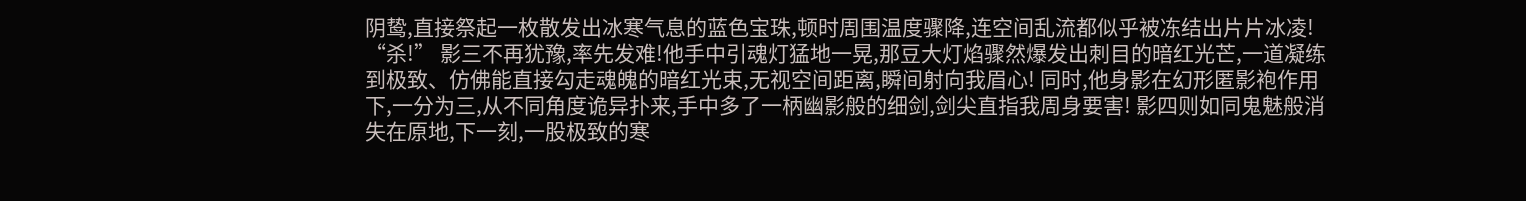阴鸷,直接祭起一枚散发出冰寒气息的蓝色宝珠,顿时周围温度骤降,连空间乱流都似乎被冻结出片片冰凌! “杀!” 影三不再犹豫,率先发难!他手中引魂灯猛地一晃,那豆大灯焰骤然爆发出刺目的暗红光芒,一道凝练到极致、仿佛能直接勾走魂魄的暗红光束,无视空间距离,瞬间射向我眉心! 同时,他身影在幻形匿影袍作用下,一分为三,从不同角度诡异扑来,手中多了一柄幽影般的细剑,剑尖直指我周身要害! 影四则如同鬼魅般消失在原地,下一刻,一股极致的寒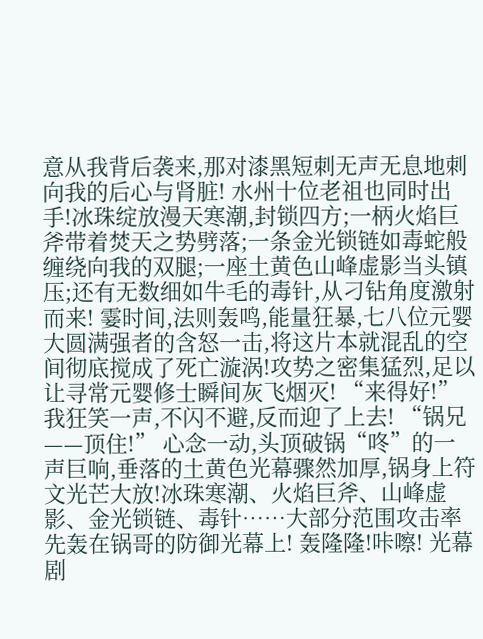意从我背后袭来,那对漆黑短刺无声无息地刺向我的后心与肾脏! 水州十位老祖也同时出手!冰珠绽放漫天寒潮,封锁四方;一柄火焰巨斧带着焚天之势劈落;一条金光锁链如毒蛇般缠绕向我的双腿;一座土黄色山峰虚影当头镇压;还有无数细如牛毛的毒针,从刁钻角度激射而来! 霎时间,法则轰鸣,能量狂暴,七八位元婴大圆满强者的含怒一击,将这片本就混乱的空间彻底搅成了死亡漩涡!攻势之密集猛烈,足以让寻常元婴修士瞬间灰飞烟灭! “来得好!” 我狂笑一声,不闪不避,反而迎了上去! “锅兄——顶住!” 心念一动,头顶破锅“咚”的一声巨响,垂落的土黄色光幕骤然加厚,锅身上符文光芒大放!冰珠寒潮、火焰巨斧、山峰虚影、金光锁链、毒针……大部分范围攻击率先轰在锅哥的防御光幕上! 轰隆隆!咔嚓! 光幕剧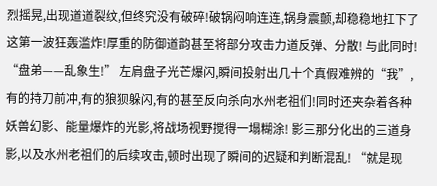烈摇晃,出现道道裂纹,但终究没有破碎!破锅闷响连连,锅身震颤,却稳稳地扛下了这第一波狂轰滥炸!厚重的防御道韵甚至将部分攻击力道反弹、分散! 与此同时! “盘弟——乱象生!” 左肩盘子光芒爆闪,瞬间投射出几十个真假难辨的“我”,有的持刀前冲,有的狼狈躲闪,有的甚至反向杀向水州老祖们!同时还夹杂着各种妖兽幻影、能量爆炸的光影,将战场视野搅得一塌糊涂! 影三那分化出的三道身影,以及水州老祖们的后续攻击,顿时出现了瞬间的迟疑和判断混乱! “就是现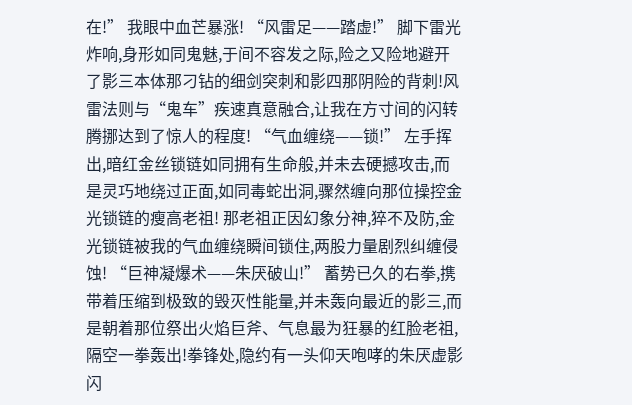在!” 我眼中血芒暴涨! “风雷足——踏虚!” 脚下雷光炸响,身形如同鬼魅,于间不容发之际,险之又险地避开了影三本体那刁钻的细剑突刺和影四那阴险的背刺!风雷法则与“鬼车”疾速真意融合,让我在方寸间的闪转腾挪达到了惊人的程度! “气血缠绕——锁!” 左手挥出,暗红金丝锁链如同拥有生命般,并未去硬撼攻击,而是灵巧地绕过正面,如同毒蛇出洞,骤然缠向那位操控金光锁链的瘦高老祖! 那老祖正因幻象分神,猝不及防,金光锁链被我的气血缠绕瞬间锁住,两股力量剧烈纠缠侵蚀! “巨神凝爆术——朱厌破山!” 蓄势已久的右拳,携带着压缩到极致的毁灭性能量,并未轰向最近的影三,而是朝着那位祭出火焰巨斧、气息最为狂暴的红脸老祖,隔空一拳轰出!拳锋处,隐约有一头仰天咆哮的朱厌虚影闪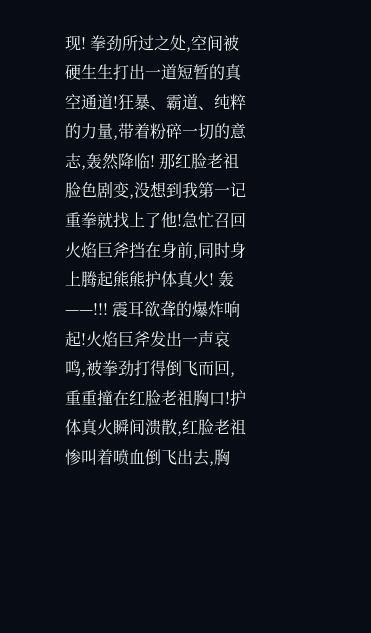现! 拳劲所过之处,空间被硬生生打出一道短暂的真空通道!狂暴、霸道、纯粹的力量,带着粉碎一切的意志,轰然降临! 那红脸老祖脸色剧变,没想到我第一记重拳就找上了他!急忙召回火焰巨斧挡在身前,同时身上腾起熊熊护体真火! 轰——!!! 震耳欲聋的爆炸响起!火焰巨斧发出一声哀鸣,被拳劲打得倒飞而回,重重撞在红脸老祖胸口!护体真火瞬间溃散,红脸老祖惨叫着喷血倒飞出去,胸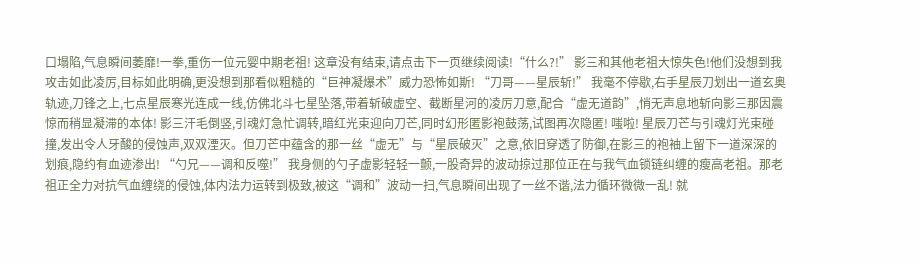口塌陷,气息瞬间萎靡!一拳,重伤一位元婴中期老祖! 这章没有结束,请点击下一页继续阅读!“什么?!” 影三和其他老祖大惊失色!他们没想到我攻击如此凌厉,目标如此明确,更没想到那看似粗糙的“巨神凝爆术”威力恐怖如斯! “刀哥——星辰斩!” 我毫不停歇,右手星辰刀划出一道玄奥轨迹,刀锋之上,七点星辰寒光连成一线,仿佛北斗七星坠落,带着斩破虚空、截断星河的凌厉刀意,配合“虚无道韵”,悄无声息地斩向影三那因震惊而稍显凝滞的本体! 影三汗毛倒竖,引魂灯急忙调转,暗红光束迎向刀芒,同时幻形匿影袍鼓荡,试图再次隐匿! 嗤啦! 星辰刀芒与引魂灯光束碰撞,发出令人牙酸的侵蚀声,双双湮灭。但刀芒中蕴含的那一丝“虚无”与“星辰破灭”之意,依旧穿透了防御,在影三的袍袖上留下一道深深的划痕,隐约有血迹渗出! “勺兄——调和反噬!” 我身侧的勺子虚影轻轻一颤,一股奇异的波动掠过那位正在与我气血锁链纠缠的瘦高老祖。那老祖正全力对抗气血缠绕的侵蚀,体内法力运转到极致,被这“调和”波动一扫,气息瞬间出现了一丝不谐,法力循环微微一乱! 就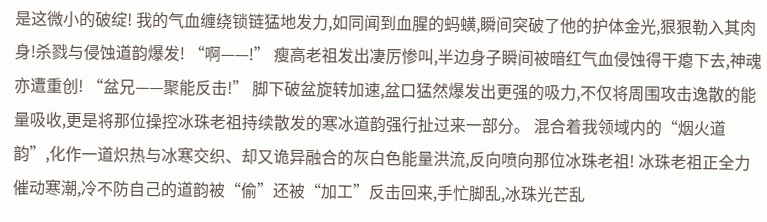是这微小的破绽! 我的气血缠绕锁链猛地发力,如同闻到血腥的蚂蟥,瞬间突破了他的护体金光,狠狠勒入其肉身!杀戮与侵蚀道韵爆发! “啊——!” 瘦高老祖发出凄厉惨叫,半边身子瞬间被暗红气血侵蚀得干瘪下去,神魂亦遭重创! “盆兄——聚能反击!” 脚下破盆旋转加速,盆口猛然爆发出更强的吸力,不仅将周围攻击逸散的能量吸收,更是将那位操控冰珠老祖持续散发的寒冰道韵强行扯过来一部分。 混合着我领域内的“烟火道韵”,化作一道炽热与冰寒交织、却又诡异融合的灰白色能量洪流,反向喷向那位冰珠老祖! 冰珠老祖正全力催动寒潮,冷不防自己的道韵被“偷”还被“加工”反击回来,手忙脚乱,冰珠光芒乱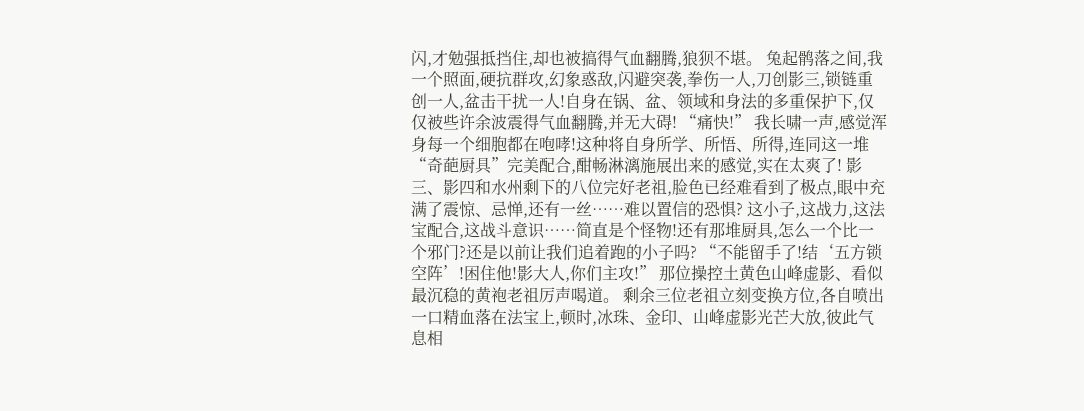闪,才勉强抵挡住,却也被搞得气血翻腾,狼狈不堪。 兔起鹘落之间,我一个照面,硬抗群攻,幻象惑敌,闪避突袭,拳伤一人,刀创影三,锁链重创一人,盆击干扰一人!自身在锅、盆、领域和身法的多重保护下,仅仅被些许余波震得气血翻腾,并无大碍! “痛快!” 我长啸一声,感觉浑身每一个细胞都在咆哮!这种将自身所学、所悟、所得,连同这一堆“奇葩厨具”完美配合,酣畅淋漓施展出来的感觉,实在太爽了! 影三、影四和水州剩下的八位完好老祖,脸色已经难看到了极点,眼中充满了震惊、忌惮,还有一丝……难以置信的恐惧? 这小子,这战力,这法宝配合,这战斗意识……简直是个怪物!还有那堆厨具,怎么一个比一个邪门?还是以前让我们追着跑的小子吗? “不能留手了!结‘五方锁空阵’!困住他!影大人,你们主攻!” 那位操控土黄色山峰虚影、看似最沉稳的黄袍老祖厉声喝道。 剩余三位老祖立刻变换方位,各自喷出一口精血落在法宝上,顿时,冰珠、金印、山峰虚影光芒大放,彼此气息相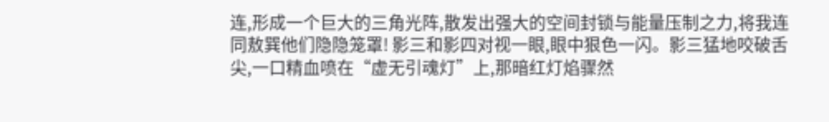连,形成一个巨大的三角光阵,散发出强大的空间封锁与能量压制之力,将我连同敖巽他们隐隐笼罩! 影三和影四对视一眼,眼中狠色一闪。影三猛地咬破舌尖,一口精血喷在“虚无引魂灯”上,那暗红灯焰骤然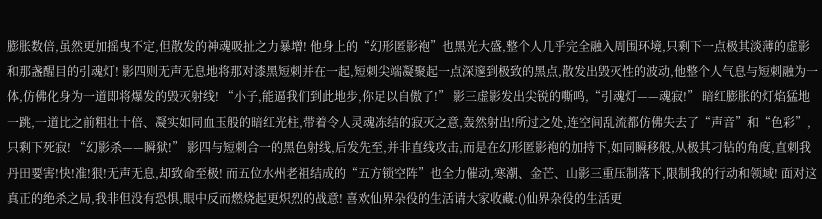膨胀数倍,虽然更加摇曳不定,但散发的神魂吸扯之力暴增! 他身上的“幻形匿影袍”也黑光大盛,整个人几乎完全融入周围环境,只剩下一点极其淡薄的虚影和那盏醒目的引魂灯! 影四则无声无息地将那对漆黑短刺并在一起,短刺尖端凝聚起一点深邃到极致的黑点,散发出毁灭性的波动,他整个人气息与短刺融为一体,仿佛化身为一道即将爆发的毁灭射线! “小子,能逼我们到此地步,你足以自傲了!” 影三虚影发出尖锐的嘶鸣,“引魂灯——魂寂!” 暗红膨胀的灯焰猛地一跳,一道比之前粗壮十倍、凝实如同血玉般的暗红光柱,带着令人灵魂冻结的寂灭之意,轰然射出!所过之处,连空间乱流都仿佛失去了“声音”和“色彩”,只剩下死寂! “幻影杀——瞬狱!” 影四与短刺合一的黑色射线,后发先至,并非直线攻击,而是在幻形匿影袍的加持下,如同瞬移般,从极其刁钻的角度,直刺我丹田要害!快!准!狠!无声无息,却致命至极! 而五位水州老祖结成的“五方锁空阵”也全力催动,寒潮、金芒、山影三重压制落下,限制我的行动和领域! 面对这真正的绝杀之局,我非但没有恐惧,眼中反而燃烧起更炽烈的战意! 喜欢仙界杂役的生活请大家收藏:()仙界杂役的生活更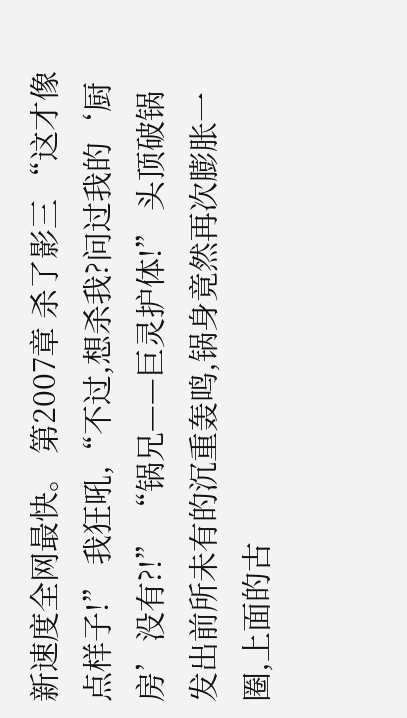新速度全网最快。 第2007章 杀了影三 “这才像点样子!” 我狂吼,“不过,想杀我?问过我的‘厨房’没有?!” “锅兄——巨灵护体!” 头顶破锅发出前所未有的沉重轰鸣,锅身竟然再次膨胀一圈,上面的古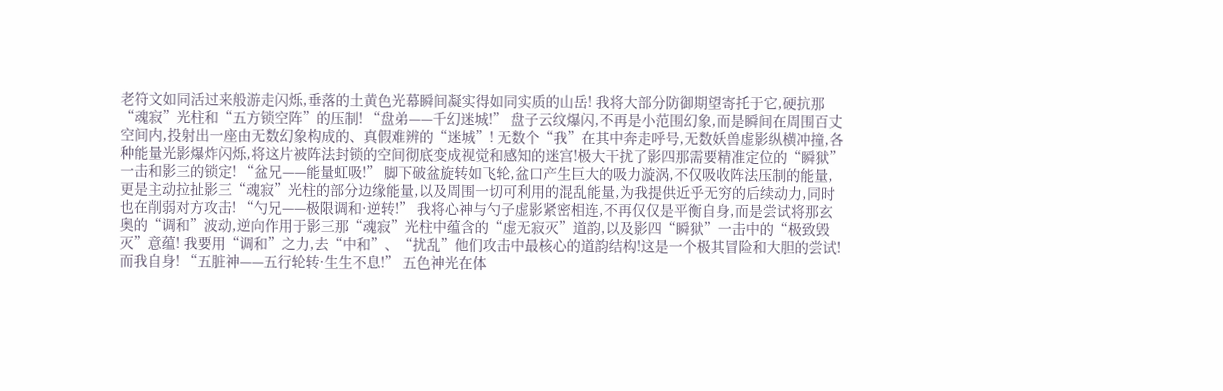老符文如同活过来般游走闪烁,垂落的土黄色光幕瞬间凝实得如同实质的山岳! 我将大部分防御期望寄托于它,硬抗那“魂寂”光柱和“五方锁空阵”的压制! “盘弟——千幻迷城!” 盘子云纹爆闪,不再是小范围幻象,而是瞬间在周围百丈空间内,投射出一座由无数幻象构成的、真假难辨的“迷城”! 无数个“我”在其中奔走呼号,无数妖兽虚影纵横冲撞,各种能量光影爆炸闪烁,将这片被阵法封锁的空间彻底变成视觉和感知的迷宫!极大干扰了影四那需要精准定位的“瞬狱”一击和影三的锁定! “盆兄——能量虹吸!” 脚下破盆旋转如飞轮,盆口产生巨大的吸力漩涡,不仅吸收阵法压制的能量,更是主动拉扯影三“魂寂”光柱的部分边缘能量,以及周围一切可利用的混乱能量,为我提供近乎无穷的后续动力,同时也在削弱对方攻击! “勺兄——极限调和·逆转!” 我将心神与勺子虚影紧密相连,不再仅仅是平衡自身,而是尝试将那玄奥的“调和”波动,逆向作用于影三那“魂寂”光柱中蕴含的“虚无寂灭”道韵,以及影四“瞬狱”一击中的“极致毁灭”意蕴! 我要用“调和”之力,去“中和”、“扰乱”他们攻击中最核心的道韵结构!这是一个极其冒险和大胆的尝试! 而我自身! “五脏神——五行轮转·生生不息!” 五色神光在体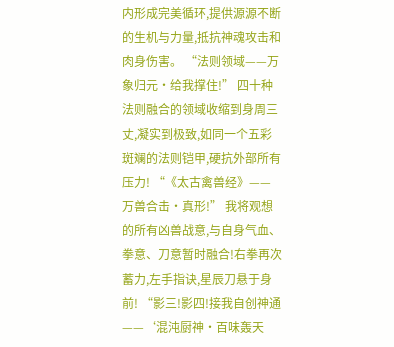内形成完美循环,提供源源不断的生机与力量,抵抗神魂攻击和肉身伤害。 “法则领域——万象归元·给我撑住!” 四十种法则融合的领域收缩到身周三丈,凝实到极致,如同一个五彩斑斓的法则铠甲,硬抗外部所有压力! “《太古禽兽经》——万兽合击·真形!” 我将观想的所有凶兽战意,与自身气血、拳意、刀意暂时融合!右拳再次蓄力,左手指诀,星辰刀悬于身前! “影三!影四!接我自创神通——‘混沌厨神·百味轰天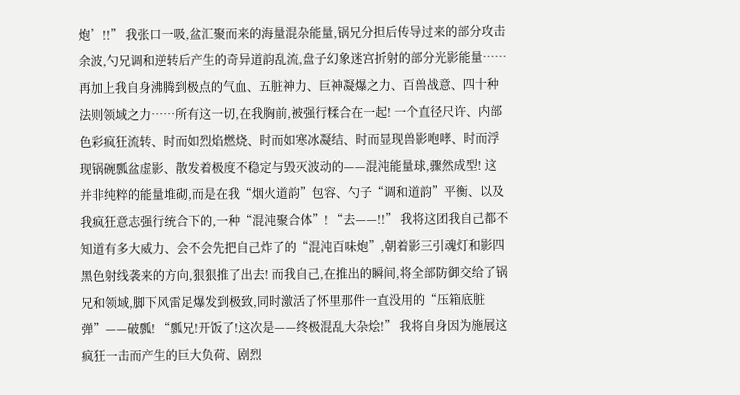炮’!!” 我张口一吸,盆汇聚而来的海量混杂能量,锅兄分担后传导过来的部分攻击余波,勺兄调和逆转后产生的奇异道韵乱流,盘子幻象迷宫折射的部分光影能量…… 再加上我自身沸腾到极点的气血、五脏神力、巨神凝爆之力、百兽战意、四十种法则领域之力……所有这一切,在我胸前,被强行糅合在一起! 一个直径尺许、内部色彩疯狂流转、时而如烈焰燃烧、时而如寒冰凝结、时而显现兽影咆哮、时而浮现锅碗瓢盆虚影、散发着极度不稳定与毁灭波动的——混沌能量球,骤然成型! 这并非纯粹的能量堆砌,而是在我“烟火道韵”包容、勺子“调和道韵”平衡、以及我疯狂意志强行统合下的,一种“混沌聚合体”! “去——!!” 我将这团我自己都不知道有多大威力、会不会先把自己炸了的“混沌百味炮”,朝着影三引魂灯和影四黑色射线袭来的方向,狠狠推了出去! 而我自己,在推出的瞬间,将全部防御交给了锅兄和领域,脚下风雷足爆发到极致,同时激活了怀里那件一直没用的“压箱底脏弹”——破瓢! “瓢兄!开饭了!这次是——终极混乱大杂烩!” 我将自身因为施展这疯狂一击而产生的巨大负荷、剧烈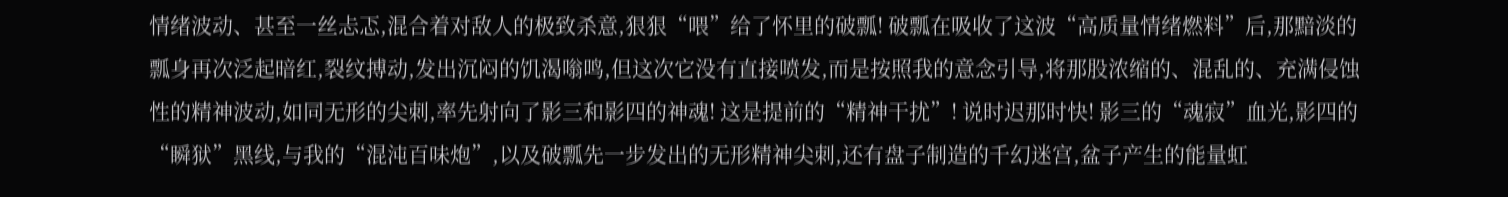情绪波动、甚至一丝忐忑,混合着对敌人的极致杀意,狠狠“喂”给了怀里的破瓢! 破瓢在吸收了这波“高质量情绪燃料”后,那黯淡的瓢身再次泛起暗红,裂纹搏动,发出沉闷的饥渴嗡鸣,但这次它没有直接喷发,而是按照我的意念引导,将那股浓缩的、混乱的、充满侵蚀性的精神波动,如同无形的尖刺,率先射向了影三和影四的神魂! 这是提前的“精神干扰”! 说时迟那时快! 影三的“魂寂”血光,影四的“瞬狱”黑线,与我的“混沌百味炮”,以及破瓢先一步发出的无形精神尖刺,还有盘子制造的千幻迷宫,盆子产生的能量虹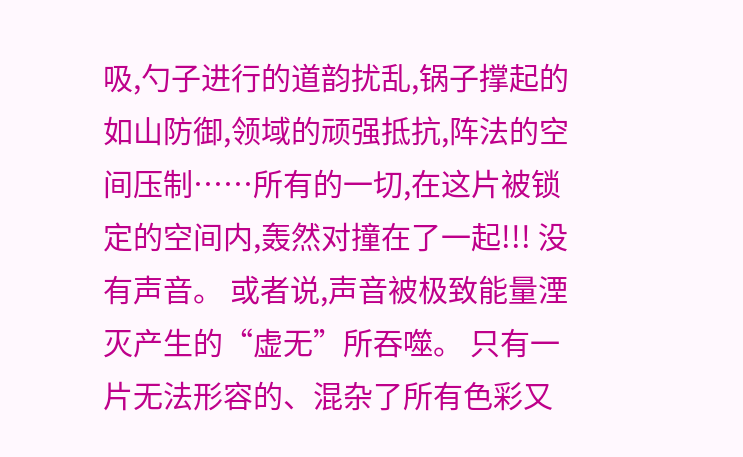吸,勺子进行的道韵扰乱,锅子撑起的如山防御,领域的顽强抵抗,阵法的空间压制……所有的一切,在这片被锁定的空间内,轰然对撞在了一起!!! 没有声音。 或者说,声音被极致能量湮灭产生的“虚无”所吞噬。 只有一片无法形容的、混杂了所有色彩又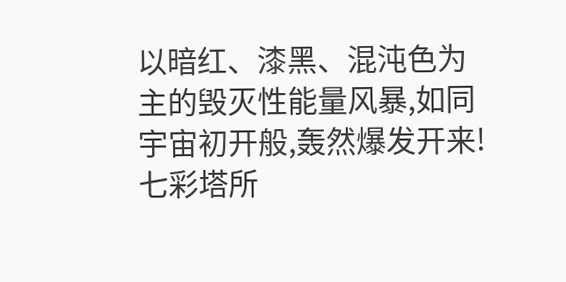以暗红、漆黑、混沌色为主的毁灭性能量风暴,如同宇宙初开般,轰然爆发开来! 七彩塔所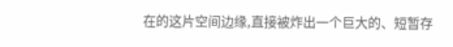在的这片空间边缘,直接被炸出一个巨大的、短暂存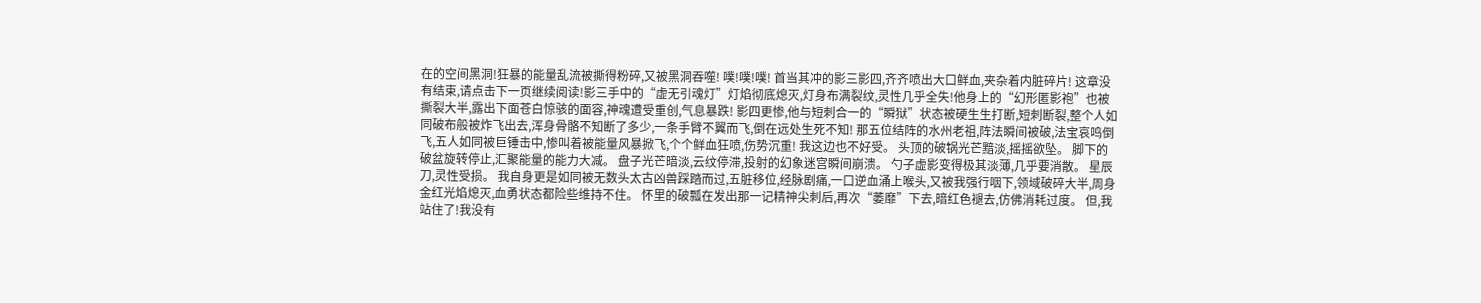在的空间黑洞!狂暴的能量乱流被撕得粉碎,又被黑洞吞噬! 噗!噗!噗! 首当其冲的影三影四,齐齐喷出大口鲜血,夹杂着内脏碎片! 这章没有结束,请点击下一页继续阅读!影三手中的“虚无引魂灯”灯焰彻底熄灭,灯身布满裂纹,灵性几乎全失!他身上的“幻形匿影袍”也被撕裂大半,露出下面苍白惊骇的面容,神魂遭受重创,气息暴跌! 影四更惨,他与短刺合一的“瞬狱”状态被硬生生打断,短刺断裂,整个人如同破布般被炸飞出去,浑身骨骼不知断了多少,一条手臂不翼而飞,倒在远处生死不知! 那五位结阵的水州老祖,阵法瞬间被破,法宝哀鸣倒飞,五人如同被巨锤击中,惨叫着被能量风暴掀飞,个个鲜血狂喷,伤势沉重! 我这边也不好受。 头顶的破锅光芒黯淡,摇摇欲坠。 脚下的破盆旋转停止,汇聚能量的能力大减。 盘子光芒暗淡,云纹停滞,投射的幻象迷宫瞬间崩溃。 勺子虚影变得极其淡薄,几乎要消散。 星辰刀,灵性受损。 我自身更是如同被无数头太古凶兽踩踏而过,五脏移位,经脉剧痛,一口逆血涌上喉头,又被我强行咽下,领域破碎大半,周身金红光焰熄灭,血勇状态都险些维持不住。 怀里的破瓢在发出那一记精神尖刺后,再次“萎靡”下去,暗红色褪去,仿佛消耗过度。 但,我站住了!我没有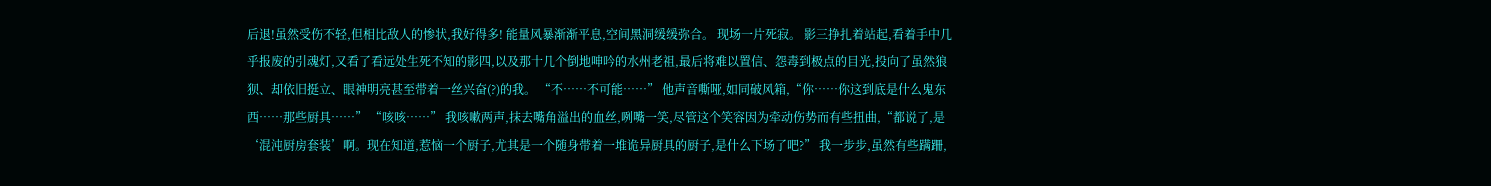后退!虽然受伤不轻,但相比敌人的惨状,我好得多! 能量风暴渐渐平息,空间黑洞缓缓弥合。 现场一片死寂。 影三挣扎着站起,看着手中几乎报废的引魂灯,又看了看远处生死不知的影四,以及那十几个倒地呻吟的水州老祖,最后将难以置信、怨毒到极点的目光,投向了虽然狼狈、却依旧挺立、眼神明亮甚至带着一丝兴奋(?)的我。 “不……不可能……” 他声音嘶哑,如同破风箱,“你……你这到底是什么鬼东西……那些厨具……” “咳咳……” 我咳嗽两声,抹去嘴角溢出的血丝,咧嘴一笑,尽管这个笑容因为牵动伤势而有些扭曲,“都说了,是‘混沌厨房套装’啊。现在知道,惹恼一个厨子,尤其是一个随身带着一堆诡异厨具的厨子,是什么下场了吧?” 我一步步,虽然有些蹒跚,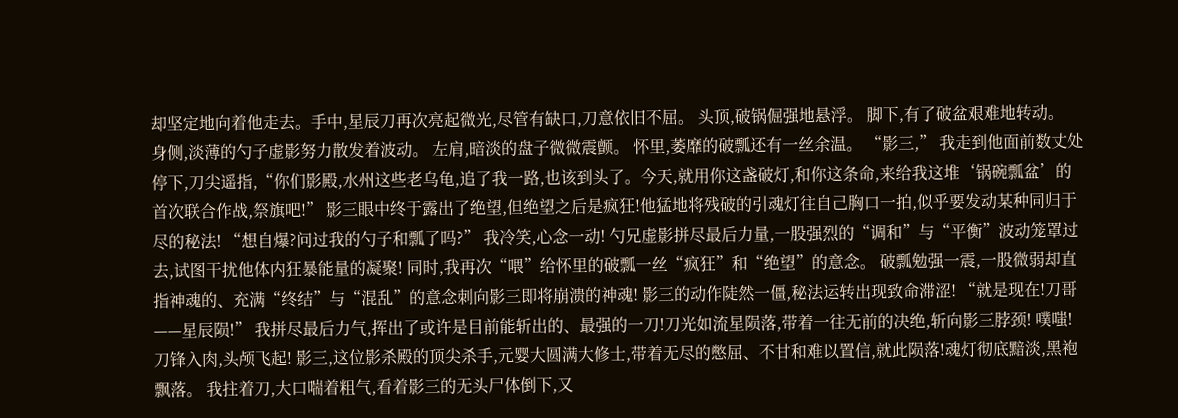却坚定地向着他走去。手中,星辰刀再次亮起微光,尽管有缺口,刀意依旧不屈。 头顶,破锅倔强地悬浮。 脚下,有了破盆艰难地转动。 身侧,淡薄的勺子虚影努力散发着波动。 左肩,暗淡的盘子微微震颤。 怀里,萎靡的破瓢还有一丝余温。 “影三,” 我走到他面前数丈处停下,刀尖遥指,“你们影殿,水州这些老乌龟,追了我一路,也该到头了。今天,就用你这盏破灯,和你这条命,来给我这堆‘锅碗瓢盆’的首次联合作战,祭旗吧!” 影三眼中终于露出了绝望,但绝望之后是疯狂!他猛地将残破的引魂灯往自己胸口一拍,似乎要发动某种同归于尽的秘法! “想自爆?问过我的勺子和瓢了吗?” 我冷笑,心念一动! 勺兄虚影拼尽最后力量,一股强烈的“调和”与“平衡”波动笼罩过去,试图干扰他体内狂暴能量的凝聚! 同时,我再次“喂”给怀里的破瓢一丝“疯狂”和“绝望”的意念。 破瓢勉强一震,一股微弱却直指神魂的、充满“终结”与“混乱”的意念刺向影三即将崩溃的神魂! 影三的动作陡然一僵,秘法运转出现致命滞涩! “就是现在!刀哥——星辰陨!” 我拼尽最后力气,挥出了或许是目前能斩出的、最强的一刀!刀光如流星陨落,带着一往无前的决绝,斩向影三脖颈! 噗嗤! 刀锋入肉,头颅飞起! 影三,这位影杀殿的顶尖杀手,元婴大圆满大修士,带着无尽的憋屈、不甘和难以置信,就此陨落!魂灯彻底黯淡,黑袍飘落。 我拄着刀,大口喘着粗气,看着影三的无头尸体倒下,又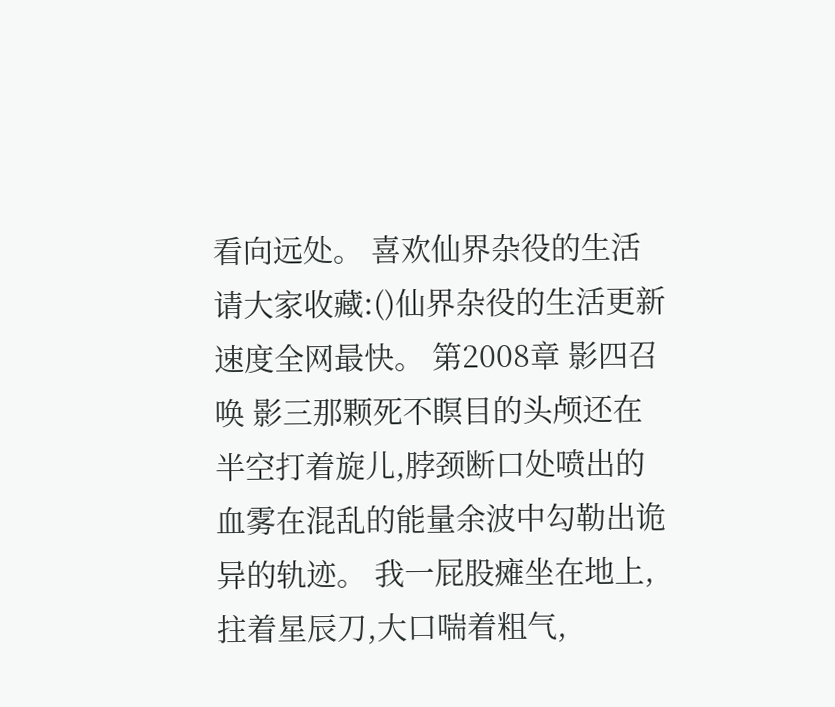看向远处。 喜欢仙界杂役的生活请大家收藏:()仙界杂役的生活更新速度全网最快。 第2008章 影四召唤 影三那颗死不瞑目的头颅还在半空打着旋儿,脖颈断口处喷出的血雾在混乱的能量余波中勾勒出诡异的轨迹。 我一屁股瘫坐在地上,拄着星辰刀,大口喘着粗气,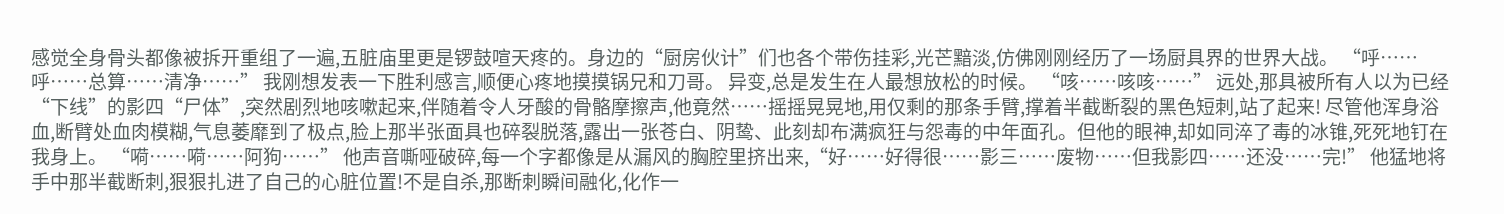感觉全身骨头都像被拆开重组了一遍,五脏庙里更是锣鼓喧天疼的。身边的“厨房伙计”们也各个带伤挂彩,光芒黯淡,仿佛刚刚经历了一场厨具界的世界大战。 “呼……呼……总算……清净……” 我刚想发表一下胜利感言,顺便心疼地摸摸锅兄和刀哥。 异变,总是发生在人最想放松的时候。 “咳……咳咳……” 远处,那具被所有人以为已经“下线”的影四“尸体”,突然剧烈地咳嗽起来,伴随着令人牙酸的骨骼摩擦声,他竟然……摇摇晃晃地,用仅剩的那条手臂,撑着半截断裂的黑色短刺,站了起来! 尽管他浑身浴血,断臂处血肉模糊,气息萎靡到了极点,脸上那半张面具也碎裂脱落,露出一张苍白、阴鸷、此刻却布满疯狂与怨毒的中年面孔。但他的眼神,却如同淬了毒的冰锥,死死地钉在我身上。 “嗬……嗬……阿狗……” 他声音嘶哑破碎,每一个字都像是从漏风的胸腔里挤出来,“好……好得很……影三……废物……但我影四……还没……完!” 他猛地将手中那半截断刺,狠狠扎进了自己的心脏位置!不是自杀,那断刺瞬间融化,化作一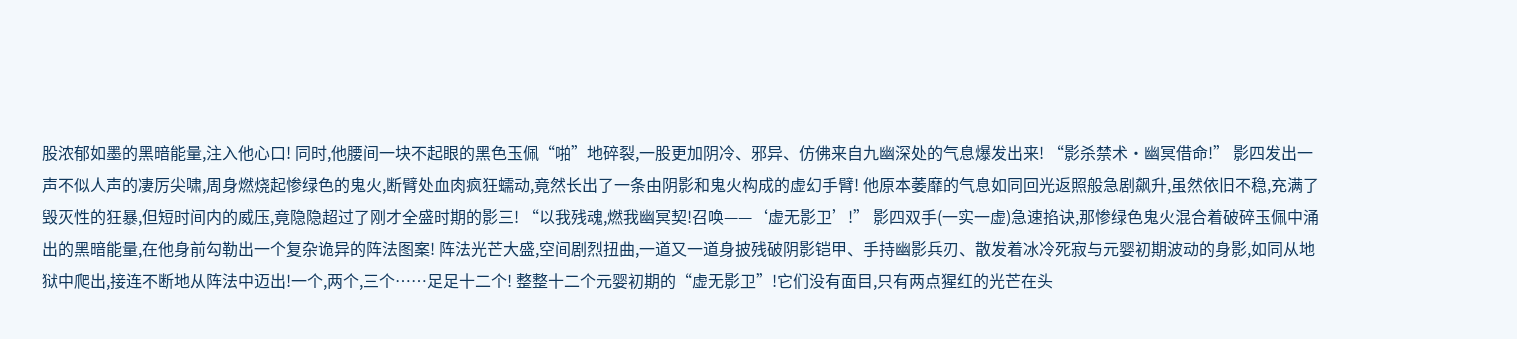股浓郁如墨的黑暗能量,注入他心口! 同时,他腰间一块不起眼的黑色玉佩“啪”地碎裂,一股更加阴冷、邪异、仿佛来自九幽深处的气息爆发出来! “影杀禁术·幽冥借命!” 影四发出一声不似人声的凄厉尖啸,周身燃烧起惨绿色的鬼火,断臂处血肉疯狂蠕动,竟然长出了一条由阴影和鬼火构成的虚幻手臂! 他原本萎靡的气息如同回光返照般急剧飙升,虽然依旧不稳,充满了毁灭性的狂暴,但短时间内的威压,竟隐隐超过了刚才全盛时期的影三! “以我残魂,燃我幽冥契!召唤——‘虚无影卫’!” 影四双手(一实一虚)急速掐诀,那惨绿色鬼火混合着破碎玉佩中涌出的黑暗能量,在他身前勾勒出一个复杂诡异的阵法图案! 阵法光芒大盛,空间剧烈扭曲,一道又一道身披残破阴影铠甲、手持幽影兵刃、散发着冰冷死寂与元婴初期波动的身影,如同从地狱中爬出,接连不断地从阵法中迈出!一个,两个,三个……足足十二个! 整整十二个元婴初期的“虚无影卫”!它们没有面目,只有两点猩红的光芒在头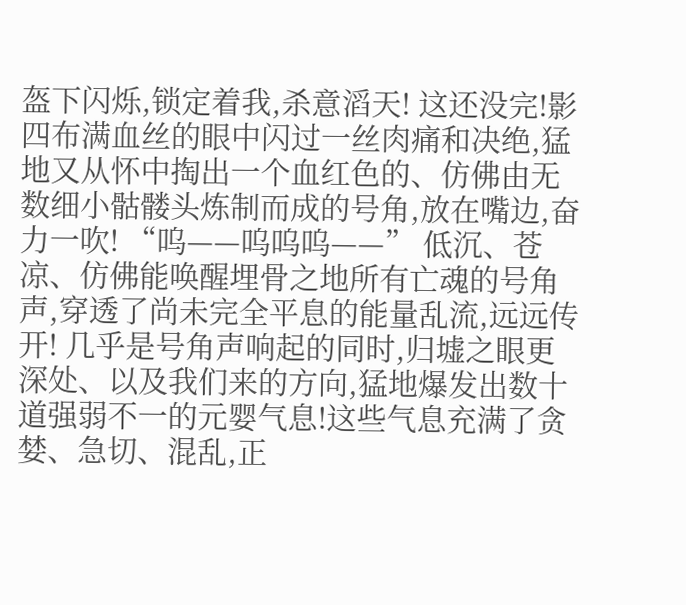盔下闪烁,锁定着我,杀意滔天! 这还没完!影四布满血丝的眼中闪过一丝肉痛和决绝,猛地又从怀中掏出一个血红色的、仿佛由无数细小骷髅头炼制而成的号角,放在嘴边,奋力一吹! “呜——呜呜呜——” 低沉、苍凉、仿佛能唤醒埋骨之地所有亡魂的号角声,穿透了尚未完全平息的能量乱流,远远传开! 几乎是号角声响起的同时,归墟之眼更深处、以及我们来的方向,猛地爆发出数十道强弱不一的元婴气息!这些气息充满了贪婪、急切、混乱,正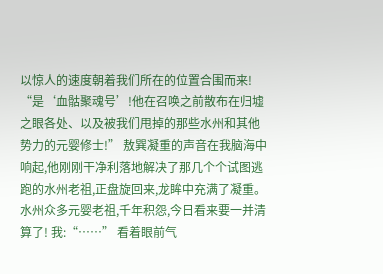以惊人的速度朝着我们所在的位置合围而来! “是‘血骷聚魂号’!他在召唤之前散布在归墟之眼各处、以及被我们甩掉的那些水州和其他势力的元婴修士!” 敖巽凝重的声音在我脑海中响起,他刚刚干净利落地解决了那几个个试图逃跑的水州老祖,正盘旋回来,龙眸中充满了凝重。水州众多元婴老祖,千年积怨,今日看来要一并清算了! 我:“……” 看着眼前气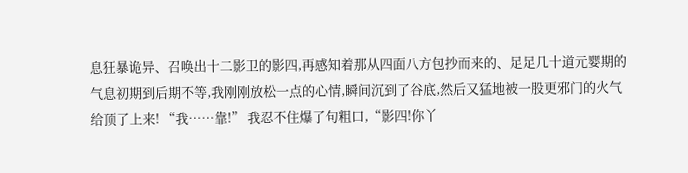息狂暴诡异、召唤出十二影卫的影四,再感知着那从四面八方包抄而来的、足足几十道元婴期的气息初期到后期不等,我刚刚放松一点的心情,瞬间沉到了谷底,然后又猛地被一股更邪门的火气给顶了上来! “我……靠!” 我忍不住爆了句粗口,“影四!你丫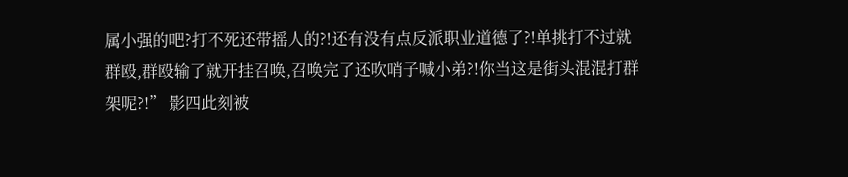属小强的吧?打不死还带摇人的?!还有没有点反派职业道德了?!单挑打不过就群殴,群殴输了就开挂召唤,召唤完了还吹哨子喊小弟?!你当这是街头混混打群架呢?!” 影四此刻被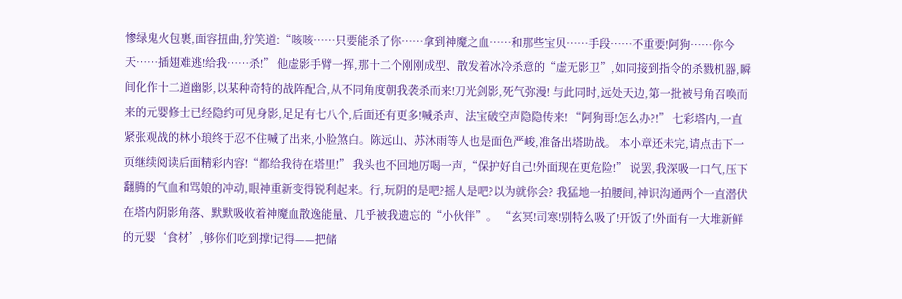惨绿鬼火包裹,面容扭曲,狞笑道:“咳咳……只要能杀了你……拿到神魔之血……和那些宝贝……手段……不重要!阿狗……你今天……插翅难逃!给我……杀!” 他虚影手臂一挥,那十二个刚刚成型、散发着冰冷杀意的“虚无影卫”,如同接到指令的杀戮机器,瞬间化作十二道幽影,以某种奇特的战阵配合,从不同角度朝我袭杀而来!刀光剑影,死气弥漫! 与此同时,远处天边,第一批被号角召唤而来的元婴修士已经隐约可见身影,足足有七八个,后面还有更多!喊杀声、法宝破空声隐隐传来! “阿狗哥!怎么办?!” 七彩塔内,一直紧张观战的林小琅终于忍不住喊了出来,小脸煞白。陈远山、苏沐雨等人也是面色严峻,准备出塔助战。 本小章还未完,请点击下一页继续阅读后面精彩内容!“都给我待在塔里!” 我头也不回地厉喝一声,“保护好自己!外面现在更危险!” 说罢,我深吸一口气,压下翻腾的气血和骂娘的冲动,眼神重新变得锐利起来。行,玩阴的是吧?摇人是吧?以为就你会? 我猛地一拍腰间,神识沟通两个一直潜伏在塔内阴影角落、默默吸收着神魔血散逸能量、几乎被我遗忘的“小伙伴”。 “玄冥!司寒!别特么吸了!开饭了!外面有一大堆新鲜的元婴‘食材’,够你们吃到撑!记得——把储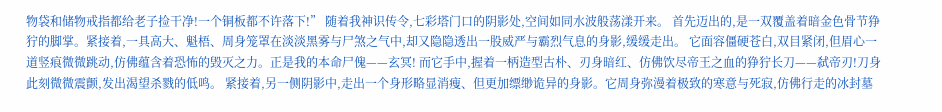物袋和储物戒指都给老子捡干净!一个铜板都不许落下!” 随着我神识传令,七彩塔门口的阴影处,空间如同水波般荡漾开来。 首先迈出的,是一双覆盖着暗金色骨节狰狞的脚掌。紧接着,一具高大、魁梧、周身笼罩在淡淡黑雾与尸煞之气中,却又隐隐透出一股威严与霸烈气息的身影,缓缓走出。 它面容僵硬苍白,双目紧闭,但眉心一道竖痕微微跳动,仿佛蕴含着恐怖的毁灭之力。正是我的本命尸傀——玄冥! 而它手中,握着一柄造型古朴、刃身暗红、仿佛饮尽帝王之血的狰狞长刀——弑帝刃!刀身此刻微微震颤,发出渴望杀戮的低鸣。 紧接着,另一侧阴影中,走出一个身形略显消瘦、但更加缥缈诡异的身影。它周身弥漫着极致的寒意与死寂,仿佛行走的冰封墓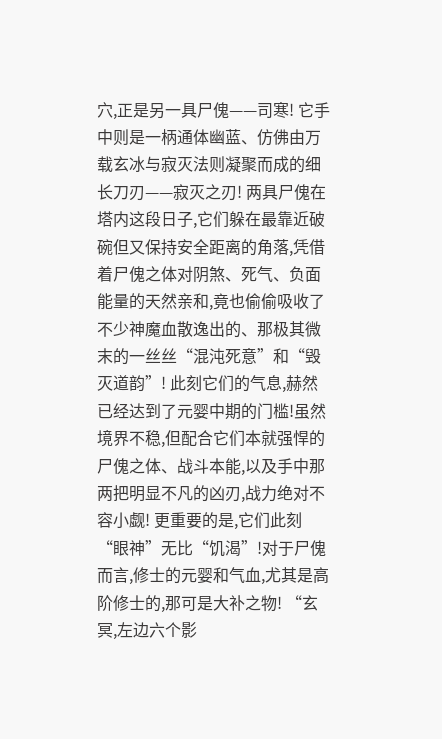穴,正是另一具尸傀——司寒! 它手中则是一柄通体幽蓝、仿佛由万载玄冰与寂灭法则凝聚而成的细长刀刃——寂灭之刃! 两具尸傀在塔内这段日子,它们躲在最靠近破碗但又保持安全距离的角落,凭借着尸傀之体对阴煞、死气、负面能量的天然亲和,竟也偷偷吸收了不少神魔血散逸出的、那极其微末的一丝丝“混沌死意”和“毁灭道韵”! 此刻它们的气息,赫然已经达到了元婴中期的门槛!虽然境界不稳,但配合它们本就强悍的尸傀之体、战斗本能,以及手中那两把明显不凡的凶刃,战力绝对不容小觑! 更重要的是,它们此刻“眼神”无比“饥渴”!对于尸傀而言,修士的元婴和气血,尤其是高阶修士的,那可是大补之物! “玄冥,左边六个影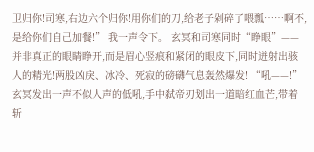卫归你!司寒,右边六个归你!用你们的刀,给老子剁碎了喂瓢……啊不,是给你们自己加餐!” 我一声令下。 玄冥和司寒同时“睁眼”——并非真正的眼睛睁开,而是眉心竖痕和紧闭的眼皮下,同时迸射出骇人的精光!两股凶戾、冰冷、死寂的磅礴气息轰然爆发! “吼——!” 玄冥发出一声不似人声的低吼,手中弑帝刃划出一道暗红血芒,带着斩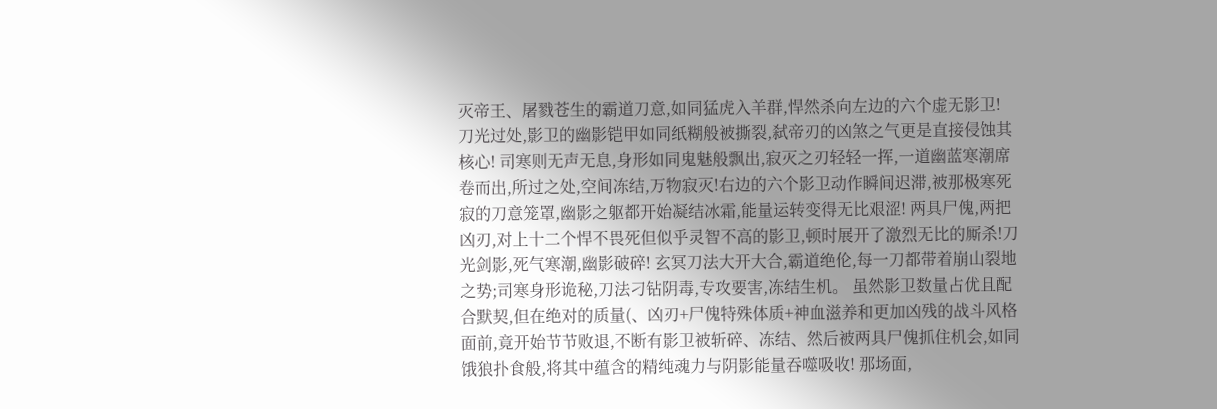灭帝王、屠戮苍生的霸道刀意,如同猛虎入羊群,悍然杀向左边的六个虚无影卫! 刀光过处,影卫的幽影铠甲如同纸糊般被撕裂,弑帝刃的凶煞之气更是直接侵蚀其核心! 司寒则无声无息,身形如同鬼魅般飘出,寂灭之刃轻轻一挥,一道幽蓝寒潮席卷而出,所过之处,空间冻结,万物寂灭!右边的六个影卫动作瞬间迟滞,被那极寒死寂的刀意笼罩,幽影之躯都开始凝结冰霜,能量运转变得无比艰涩! 两具尸傀,两把凶刃,对上十二个悍不畏死但似乎灵智不高的影卫,顿时展开了激烈无比的厮杀!刀光剑影,死气寒潮,幽影破碎! 玄冥刀法大开大合,霸道绝伦,每一刀都带着崩山裂地之势;司寒身形诡秘,刀法刁钻阴毒,专攻要害,冻结生机。 虽然影卫数量占优且配合默契,但在绝对的质量(、凶刃+尸傀特殊体质+神血滋养和更加凶残的战斗风格面前,竟开始节节败退,不断有影卫被斩碎、冻结、然后被两具尸傀抓住机会,如同饿狼扑食般,将其中蕴含的精纯魂力与阴影能量吞噬吸收! 那场面,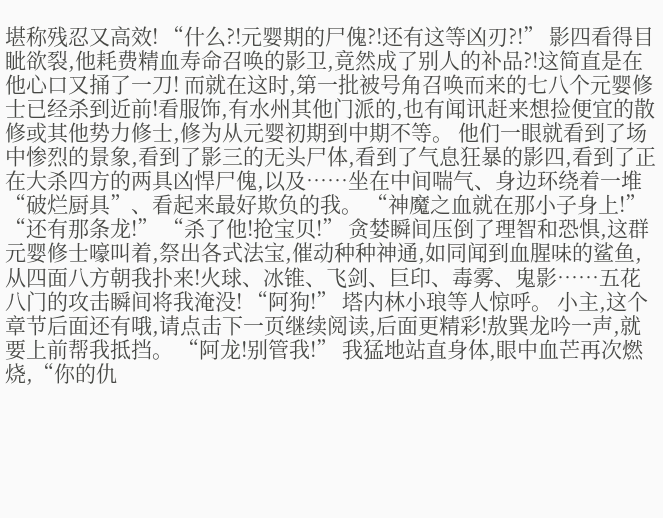堪称残忍又高效! “什么?!元婴期的尸傀?!还有这等凶刃?!” 影四看得目眦欲裂,他耗费精血寿命召唤的影卫,竟然成了别人的补品?!这简直是在他心口又捅了一刀! 而就在这时,第一批被号角召唤而来的七八个元婴修士已经杀到近前!看服饰,有水州其他门派的,也有闻讯赶来想捡便宜的散修或其他势力修士,修为从元婴初期到中期不等。 他们一眼就看到了场中惨烈的景象,看到了影三的无头尸体,看到了气息狂暴的影四,看到了正在大杀四方的两具凶悍尸傀,以及……坐在中间喘气、身边环绕着一堆“破烂厨具”、看起来最好欺负的我。 “神魔之血就在那小子身上!” “还有那条龙!” “杀了他!抢宝贝!” 贪婪瞬间压倒了理智和恐惧,这群元婴修士嚎叫着,祭出各式法宝,催动种种神通,如同闻到血腥味的鲨鱼,从四面八方朝我扑来!火球、冰锥、飞剑、巨印、毒雾、鬼影……五花八门的攻击瞬间将我淹没! “阿狗!” 塔内林小琅等人惊呼。 小主,这个章节后面还有哦,请点击下一页继续阅读,后面更精彩!敖巽龙吟一声,就要上前帮我抵挡。 “阿龙!别管我!” 我猛地站直身体,眼中血芒再次燃烧,“你的仇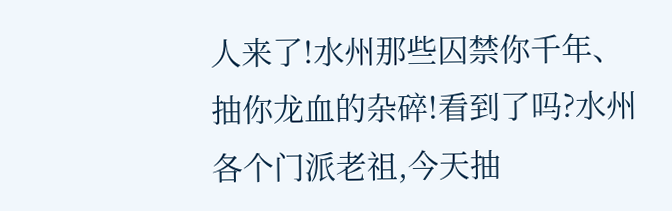人来了!水州那些囚禁你千年、抽你龙血的杂碎!看到了吗?水州各个门派老祖,今天抽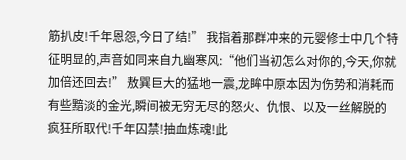筋扒皮!千年恩怨,今日了结!” 我指着那群冲来的元婴修士中几个特征明显的,声音如同来自九幽寒风:“他们当初怎么对你的,今天,你就加倍还回去!” 敖巽巨大的猛地一震,龙眸中原本因为伤势和消耗而有些黯淡的金光,瞬间被无穷无尽的怒火、仇恨、以及一丝解脱的疯狂所取代!千年囚禁!抽血炼魂!此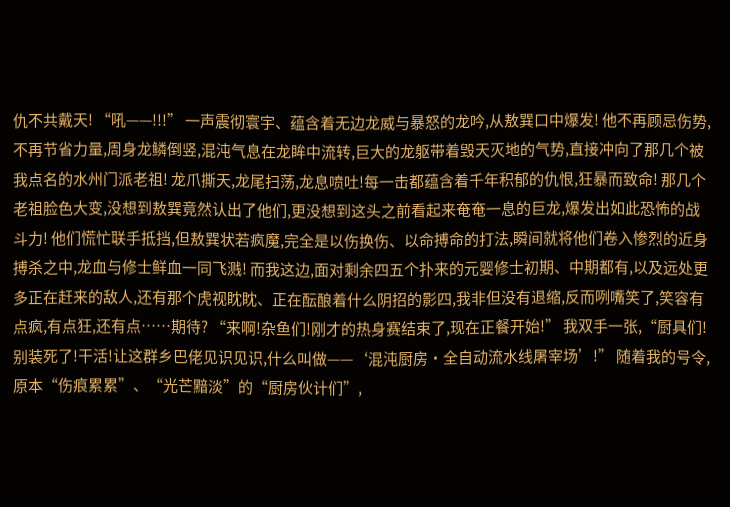仇不共戴天! “吼——!!!” 一声震彻寰宇、蕴含着无边龙威与暴怒的龙吟,从敖巽口中爆发! 他不再顾忌伤势,不再节省力量,周身龙鳞倒竖,混沌气息在龙眸中流转,巨大的龙躯带着毁天灭地的气势,直接冲向了那几个被我点名的水州门派老祖! 龙爪撕天,龙尾扫荡,龙息喷吐!每一击都蕴含着千年积郁的仇恨,狂暴而致命! 那几个老祖脸色大变,没想到敖巽竟然认出了他们,更没想到这头之前看起来奄奄一息的巨龙,爆发出如此恐怖的战斗力! 他们慌忙联手抵挡,但敖巽状若疯魔,完全是以伤换伤、以命搏命的打法,瞬间就将他们卷入惨烈的近身搏杀之中,龙血与修士鲜血一同飞溅! 而我这边,面对剩余四五个扑来的元婴修士初期、中期都有,以及远处更多正在赶来的敌人,还有那个虎视眈眈、正在酝酿着什么阴招的影四,我非但没有退缩,反而咧嘴笑了,笑容有点疯,有点狂,还有点……期待? “来啊!杂鱼们!刚才的热身赛结束了,现在正餐开始!” 我双手一张,“厨具们!别装死了!干活!让这群乡巴佬见识见识,什么叫做——‘混沌厨房·全自动流水线屠宰场’!” 随着我的号令,原本“伤痕累累”、“光芒黯淡”的“厨房伙计们”,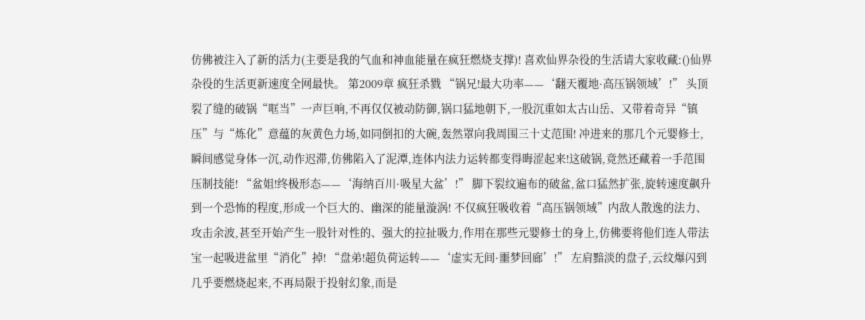仿佛被注入了新的活力(主要是我的气血和神血能量在疯狂燃烧支撑)! 喜欢仙界杂役的生活请大家收藏:()仙界杂役的生活更新速度全网最快。 第2009章 疯狂杀戮 “锅兄!最大功率——‘翻天覆地·高压锅领域’!” 头顶裂了缝的破锅“哐当”一声巨响,不再仅仅被动防御,锅口猛地朝下,一股沉重如太古山岳、又带着奇异“镇压”与“炼化”意蕴的灰黄色力场,如同倒扣的大碗,轰然罩向我周围三十丈范围! 冲进来的那几个元婴修士,瞬间感觉身体一沉,动作迟滞,仿佛陷入了泥潭,连体内法力运转都变得晦涩起来!这破锅,竟然还藏着一手范围压制技能! “盆姐!终极形态——‘海纳百川·吸星大盆’!” 脚下裂纹遍布的破盆,盆口猛然扩张,旋转速度飙升到一个恐怖的程度,形成一个巨大的、幽深的能量漩涡! 不仅疯狂吸收着“高压锅领域”内敌人散逸的法力、攻击余波,甚至开始产生一股针对性的、强大的拉扯吸力,作用在那些元婴修士的身上,仿佛要将他们连人带法宝一起吸进盆里“消化”掉! “盘弟!超负荷运转——‘虚实无间·噩梦回廊’!” 左肩黯淡的盘子,云纹爆闪到几乎要燃烧起来,不再局限于投射幻象,而是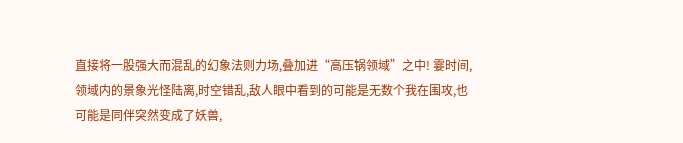直接将一股强大而混乱的幻象法则力场,叠加进“高压锅领域”之中! 霎时间,领域内的景象光怪陆离,时空错乱,敌人眼中看到的可能是无数个我在围攻,也可能是同伴突然变成了妖兽,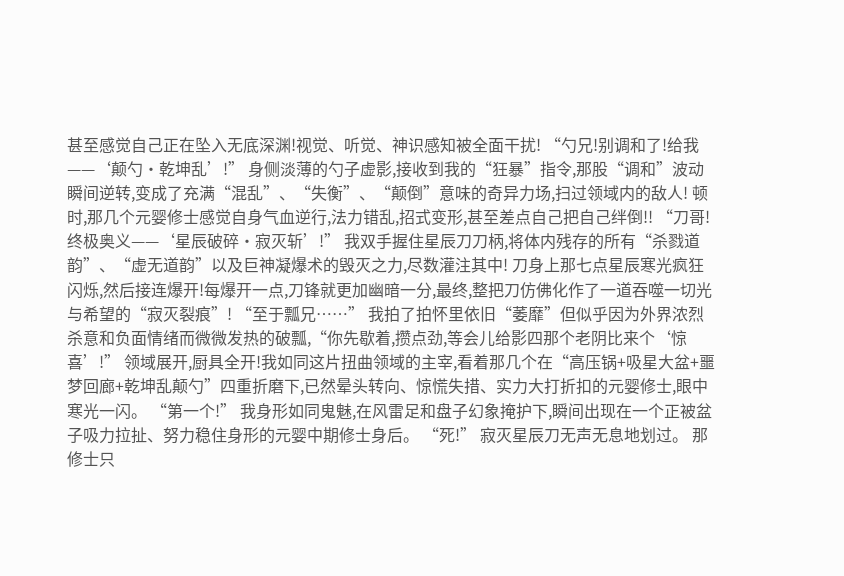甚至感觉自己正在坠入无底深渊!视觉、听觉、神识感知被全面干扰! “勺兄!别调和了!给我——‘颠勺·乾坤乱’!” 身侧淡薄的勺子虚影,接收到我的“狂暴”指令,那股“调和”波动瞬间逆转,变成了充满“混乱”、“失衡”、“颠倒”意味的奇异力场,扫过领域内的敌人! 顿时,那几个元婴修士感觉自身气血逆行,法力错乱,招式变形,甚至差点自己把自己绊倒!! “刀哥!终极奥义——‘星辰破碎·寂灭斩’!” 我双手握住星辰刀刀柄,将体内残存的所有“杀戮道韵”、“虚无道韵”以及巨神凝爆术的毁灭之力,尽数灌注其中! 刀身上那七点星辰寒光疯狂闪烁,然后接连爆开!每爆开一点,刀锋就更加幽暗一分,最终,整把刀仿佛化作了一道吞噬一切光与希望的“寂灭裂痕”! “至于瓢兄……” 我拍了拍怀里依旧“萎靡”但似乎因为外界浓烈杀意和负面情绪而微微发热的破瓢,“你先歇着,攒点劲,等会儿给影四那个老阴比来个‘惊喜’!” 领域展开,厨具全开!我如同这片扭曲领域的主宰,看着那几个在“高压锅+吸星大盆+噩梦回廊+乾坤乱颠勺”四重折磨下,已然晕头转向、惊慌失措、实力大打折扣的元婴修士,眼中寒光一闪。 “第一个!” 我身形如同鬼魅,在风雷足和盘子幻象掩护下,瞬间出现在一个正被盆子吸力拉扯、努力稳住身形的元婴中期修士身后。 “死!” 寂灭星辰刀无声无息地划过。 那修士只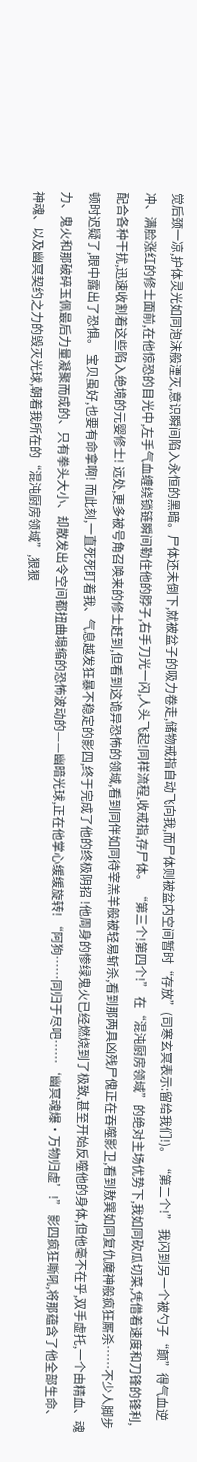觉后颈一凉,护体灵光如同泡沫般湮灭,意识瞬间陷入永恒的黑暗。尸体还未倒下,就被盆子的吸力卷走,储物戒指自动飞向我,而尸体则被盆内空间暂时“存放”(司寒玄冥表示:留给我们!)。 “第二个!” 我闪到另一个被勺子“颠”得气血逆冲、满脸涨红的修士面前,在他惊恐的目光中,左手气血缠绕锁链瞬间勒住他的脖子,右手刀光一闪,人头飞起!同样流程,收戒指,存尸体。 “第三个!第四个!” 在“混沌厨房领域”的绝对主场优势下,我如同砍瓜切菜,凭借着速度和刀锋的锋利,配合各种干扰,迅速收割着这些陷入绝境的元婴修士! 远处,更多被号角召唤来的修士赶到,但看到这诡异恐怖的领域,看到同伴如同待宰羔羊般被轻易斩杀,看到那两具凶残尸傀正在吞噬影卫,看到敖巽如同复仇魔神般疯狂厮杀……不少人脚步顿时迟疑了,眼中露出了恐惧。 宝贝虽好,也要有命拿啊! 而此刻,一直死死盯着我、气息越发狂暴不稳定的影四,终于完成了他的终极阴招 !他周身的惨绿鬼火已经燃烧到了极致,甚至开始反噬他的身体,但他毫不在乎,双手虚托,一个由精血、魂力、鬼火和那破碎玉佩最后力量凝聚而成的、只有拳头大小、却散发出令空间都扭曲塌缩的恐怖波动的——幽暗光球,正在他掌心缓缓旋转! “阿狗……同归于尽吧……‘幽冥魂爆·万物归虚’!” 影四疯狂嘶吼,将那蕴含了他全部生命、神魂、以及幽冥契约之力的毁灭光球,朝着我所在的“混沌厨房领域”,狠狠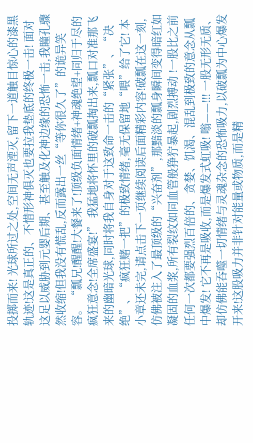投掷而来! 光球所过之处,空间无声湮灭,留下一道触目惊心的漆黑轨迹!这是真正的、不惜形神俱灭也要拉我垫底的终极一击! 面对这足以威胁到元婴后期、甚至触及化神边缘的恐怖一击,我瞳孔骤然收缩!但我没有慌乱,反而露出一丝“等你很久了”的诡异笑容。 “瓢兄!醒醒!大餐来了!顶级负面情绪+神魂绝望+同归于尽的疯狂意念!全席盛宴!” 我猛地将怀里的破瓢掏出来,瓢口对准那飞来的幽暗光球,同时将我自身对于这致命一击的“紧张”、“决绝”、“疯狂赌一把”的极致情绪,毫无保留地“喂”给了它! 本小章还未完,请点击下一页继续阅读后面精彩内容!破瓢在这一刻,仿佛被注入了最顶级的“兴奋剂”,那黯淡的瓢身瞬间变得暗红如凝固的血浆,所有裂纹如同血管般狰狞暴起,剧烈搏动 !一股比之前任何一次都要强烈百倍的、贪婪、饥渴、混乱到极致的意念从瓢中爆发! 它不再是吸收,而是爆发式虹吸! 嗡——!!! 一股无形无质、却仿佛能吞噬一切情绪与灵魂杂念的恐怖吸力,以破瓢为中心爆发开来!这股吸力并非针对能量或物质,而是精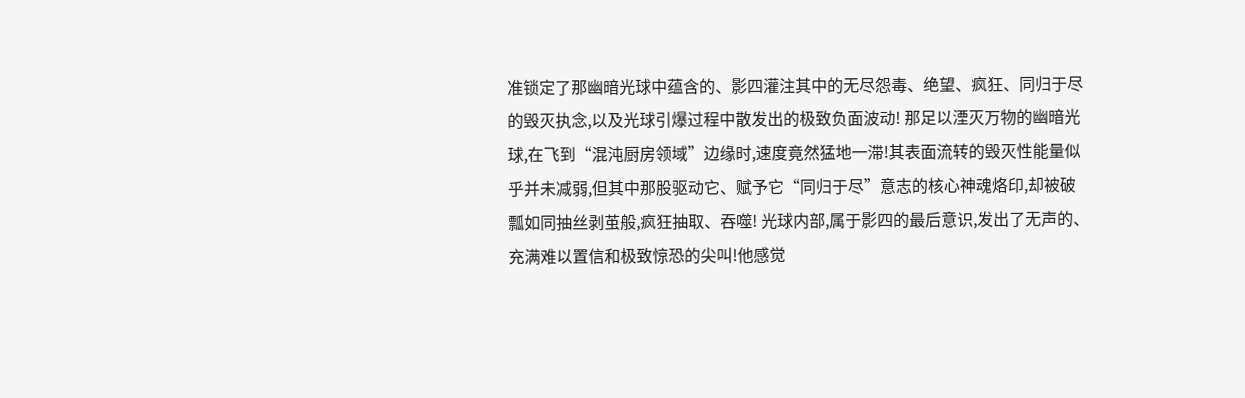准锁定了那幽暗光球中蕴含的、影四灌注其中的无尽怨毒、绝望、疯狂、同归于尽的毁灭执念,以及光球引爆过程中散发出的极致负面波动! 那足以湮灭万物的幽暗光球,在飞到“混沌厨房领域”边缘时,速度竟然猛地一滞!其表面流转的毁灭性能量似乎并未减弱,但其中那股驱动它、赋予它“同归于尽”意志的核心神魂烙印,却被破瓢如同抽丝剥茧般,疯狂抽取、吞噬! 光球内部,属于影四的最后意识,发出了无声的、充满难以置信和极致惊恐的尖叫!他感觉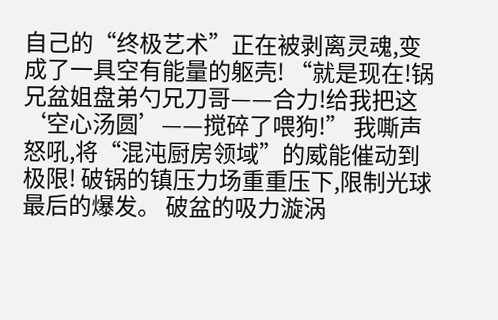自己的“终极艺术”正在被剥离灵魂,变成了一具空有能量的躯壳! “就是现在!锅兄盆姐盘弟勺兄刀哥——合力!给我把这‘空心汤圆’——搅碎了喂狗!” 我嘶声怒吼,将“混沌厨房领域”的威能催动到极限! 破锅的镇压力场重重压下,限制光球最后的爆发。 破盆的吸力漩涡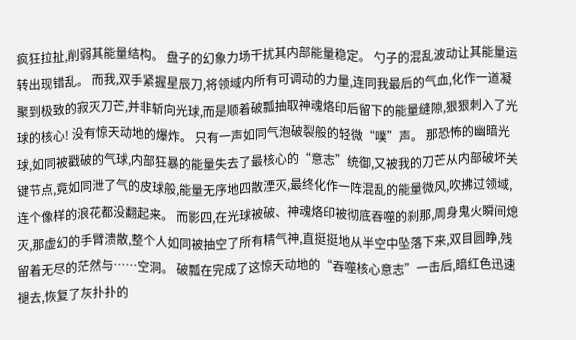疯狂拉扯,削弱其能量结构。 盘子的幻象力场干扰其内部能量稳定。 勺子的混乱波动让其能量运转出现错乱。 而我,双手紧握星辰刀,将领域内所有可调动的力量,连同我最后的气血,化作一道凝聚到极致的寂灭刀芒,并非斩向光球,而是顺着破瓢抽取神魂烙印后留下的能量缝隙,狠狠刺入了光球的核心! 没有惊天动地的爆炸。 只有一声如同气泡破裂般的轻微“噗”声。 那恐怖的幽暗光球,如同被戳破的气球,内部狂暴的能量失去了最核心的“意志”统御,又被我的刀芒从内部破坏关键节点,竟如同泄了气的皮球般,能量无序地四散湮灭,最终化作一阵混乱的能量微风,吹拂过领域,连个像样的浪花都没翻起来。 而影四,在光球被破、神魂烙印被彻底吞噬的刹那,周身鬼火瞬间熄灭,那虚幻的手臂溃散,整个人如同被抽空了所有精气神,直挺挺地从半空中坠落下来,双目圆睁,残留着无尽的茫然与……空洞。 破瓢在完成了这惊天动地的“吞噬核心意志”一击后,暗红色迅速褪去,恢复了灰扑扑的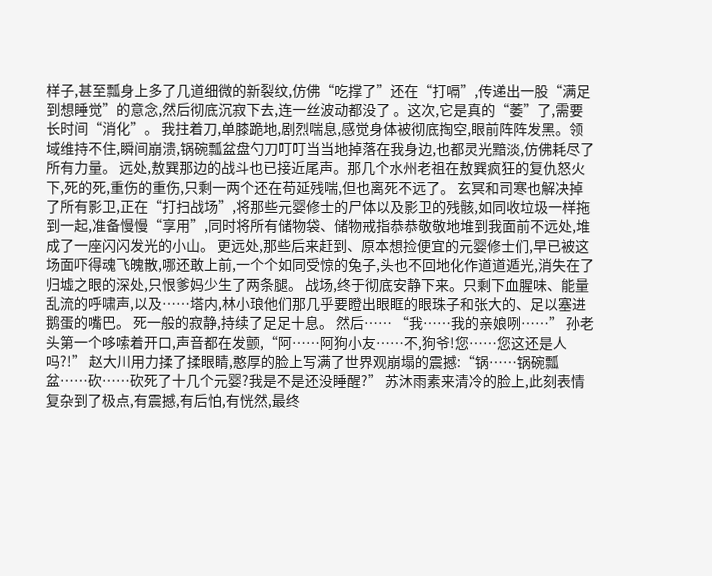样子,甚至瓢身上多了几道细微的新裂纹,仿佛“吃撑了”还在“打嗝”,传递出一股“满足到想睡觉”的意念,然后彻底沉寂下去,连一丝波动都没了 。这次,它是真的“萎”了,需要长时间“消化”。 我拄着刀,单膝跪地,剧烈喘息,感觉身体被彻底掏空,眼前阵阵发黑。领域维持不住,瞬间崩溃,锅碗瓢盆盘勺刀叮叮当当地掉落在我身边,也都灵光黯淡,仿佛耗尽了所有力量。 远处,敖巽那边的战斗也已接近尾声。那几个水州老祖在敖巽疯狂的复仇怒火下,死的死,重伤的重伤,只剩一两个还在苟延残喘,但也离死不远了。 玄冥和司寒也解决掉了所有影卫,正在“打扫战场”,将那些元婴修士的尸体以及影卫的残骸,如同收垃圾一样拖到一起,准备慢慢“享用”,同时将所有储物袋、储物戒指恭恭敬敬地堆到我面前不远处,堆成了一座闪闪发光的小山。 更远处,那些后来赶到、原本想捡便宜的元婴修士们,早已被这场面吓得魂飞魄散,哪还敢上前,一个个如同受惊的兔子,头也不回地化作道道遁光,消失在了归墟之眼的深处,只恨爹妈少生了两条腿。 战场,终于彻底安静下来。只剩下血腥味、能量乱流的呼啸声,以及……塔内,林小琅他们那几乎要瞪出眼眶的眼珠子和张大的、足以塞进鹅蛋的嘴巴。 死一般的寂静,持续了足足十息。 然后…… “我……我的亲娘咧……” 孙老头第一个哆嗦着开口,声音都在发颤,“阿……阿狗小友……不,狗爷!您……您这还是人吗?!” 赵大川用力揉了揉眼睛,憨厚的脸上写满了世界观崩塌的震撼:“锅……锅碗瓢盆……砍……砍死了十几个元婴?我是不是还没睡醒?” 苏沐雨素来清冷的脸上,此刻表情复杂到了极点,有震撼,有后怕,有恍然,最终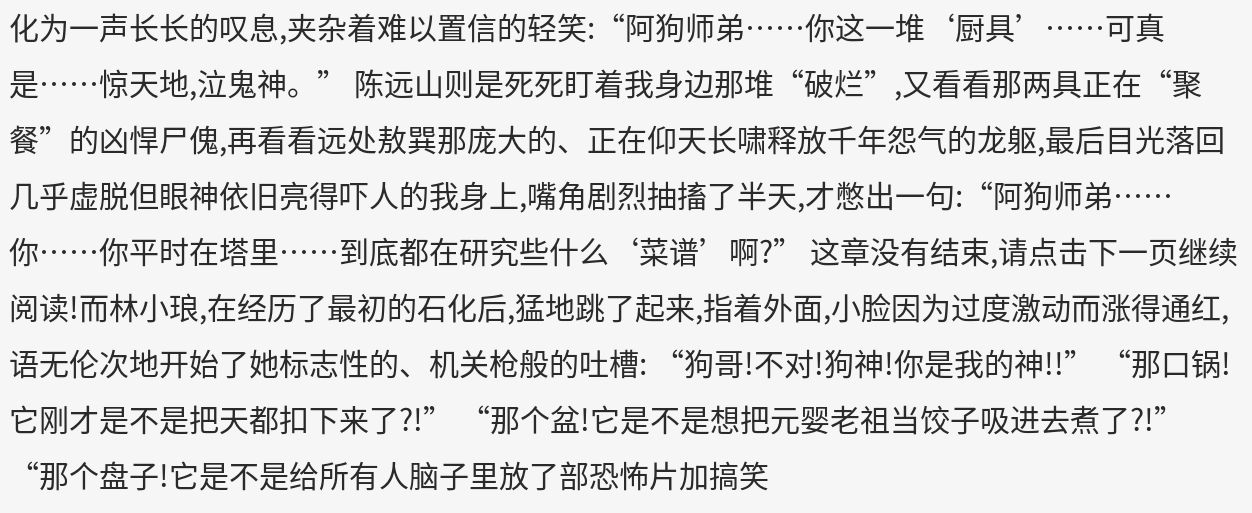化为一声长长的叹息,夹杂着难以置信的轻笑:“阿狗师弟……你这一堆‘厨具’……可真是……惊天地,泣鬼神。” 陈远山则是死死盯着我身边那堆“破烂”,又看看那两具正在“聚餐”的凶悍尸傀,再看看远处敖巽那庞大的、正在仰天长啸释放千年怨气的龙躯,最后目光落回几乎虚脱但眼神依旧亮得吓人的我身上,嘴角剧烈抽搐了半天,才憋出一句:“阿狗师弟……你……你平时在塔里……到底都在研究些什么‘菜谱’啊?” 这章没有结束,请点击下一页继续阅读!而林小琅,在经历了最初的石化后,猛地跳了起来,指着外面,小脸因为过度激动而涨得通红,语无伦次地开始了她标志性的、机关枪般的吐槽: “狗哥!不对!狗神!你是我的神!!” “那口锅!它刚才是不是把天都扣下来了?!” “那个盆!它是不是想把元婴老祖当饺子吸进去煮了?!” “那个盘子!它是不是给所有人脑子里放了部恐怖片加搞笑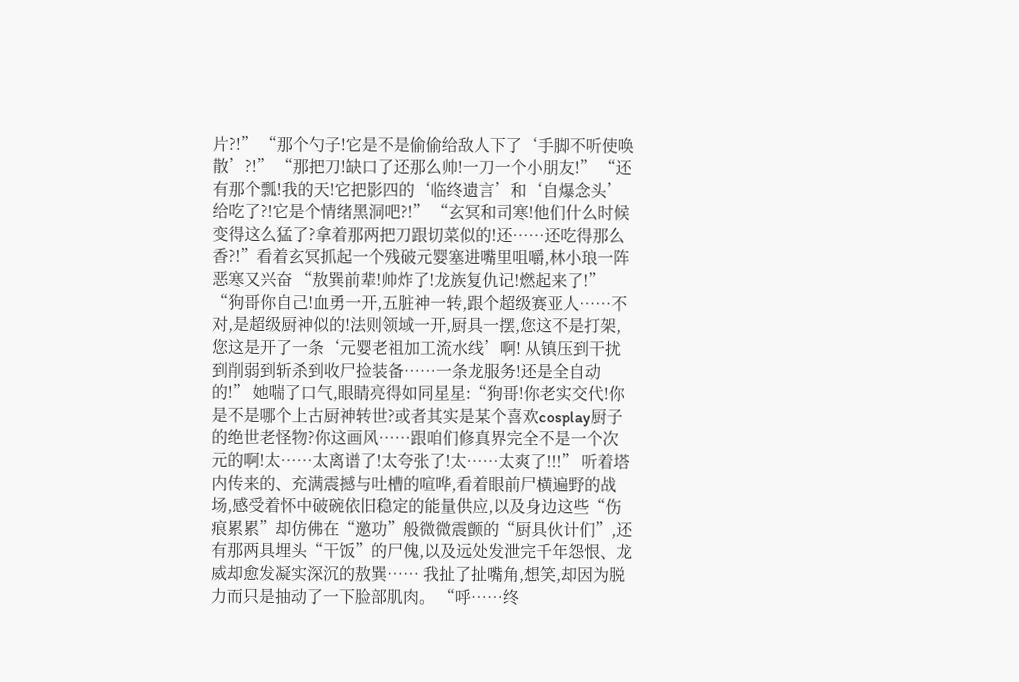片?!” “那个勺子!它是不是偷偷给敌人下了‘手脚不听使唤散’?!” “那把刀!缺口了还那么帅!一刀一个小朋友!” “还有那个瓢!我的天!它把影四的‘临终遗言’和‘自爆念头’给吃了?!它是个情绪黑洞吧?!” “玄冥和司寒!他们什么时候变得这么猛了?拿着那两把刀跟切菜似的!还……还吃得那么香?!”看着玄冥抓起一个残破元婴塞进嘴里咀嚼,林小琅一阵恶寒又兴奋 “敖巽前辈!帅炸了!龙族复仇记!燃起来了!” “狗哥你自己!血勇一开,五脏神一转,跟个超级赛亚人……不对,是超级厨神似的!法则领域一开,厨具一摆,您这不是打架,您这是开了一条‘元婴老祖加工流水线’啊! 从镇压到干扰到削弱到斩杀到收尸捡装备……一条龙服务!还是全自动的!” 她喘了口气,眼睛亮得如同星星:“狗哥!你老实交代!你是不是哪个上古厨神转世?或者其实是某个喜欢cosplay厨子的绝世老怪物?你这画风……跟咱们修真界完全不是一个次元的啊!太……太离谱了!太夸张了!太……太爽了!!!” 听着塔内传来的、充满震撼与吐槽的喧哗,看着眼前尸横遍野的战场,感受着怀中破碗依旧稳定的能量供应,以及身边这些“伤痕累累”却仿佛在“邀功”般微微震颤的“厨具伙计们”,还有那两具埋头“干饭”的尸傀,以及远处发泄完千年怨恨、龙威却愈发凝实深沉的敖巽…… 我扯了扯嘴角,想笑,却因为脱力而只是抽动了一下脸部肌肉。 “呼……终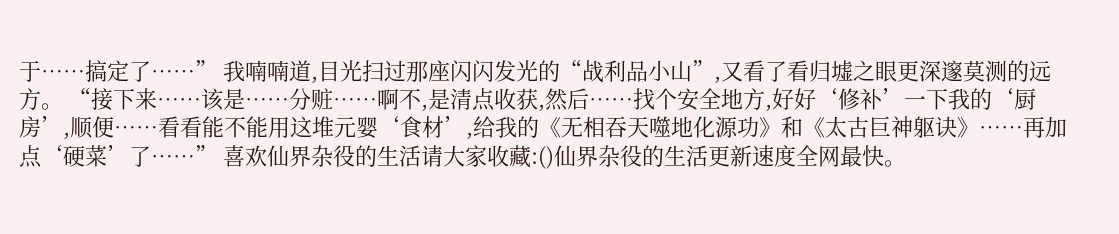于……搞定了……” 我喃喃道,目光扫过那座闪闪发光的“战利品小山”,又看了看归墟之眼更深邃莫测的远方。 “接下来……该是……分赃……啊不,是清点收获,然后……找个安全地方,好好‘修补’一下我的‘厨房’,顺便……看看能不能用这堆元婴‘食材’,给我的《无相吞天噬地化源功》和《太古巨神躯诀》……再加点‘硬菜’了……” 喜欢仙界杂役的生活请大家收藏:()仙界杂役的生活更新速度全网最快。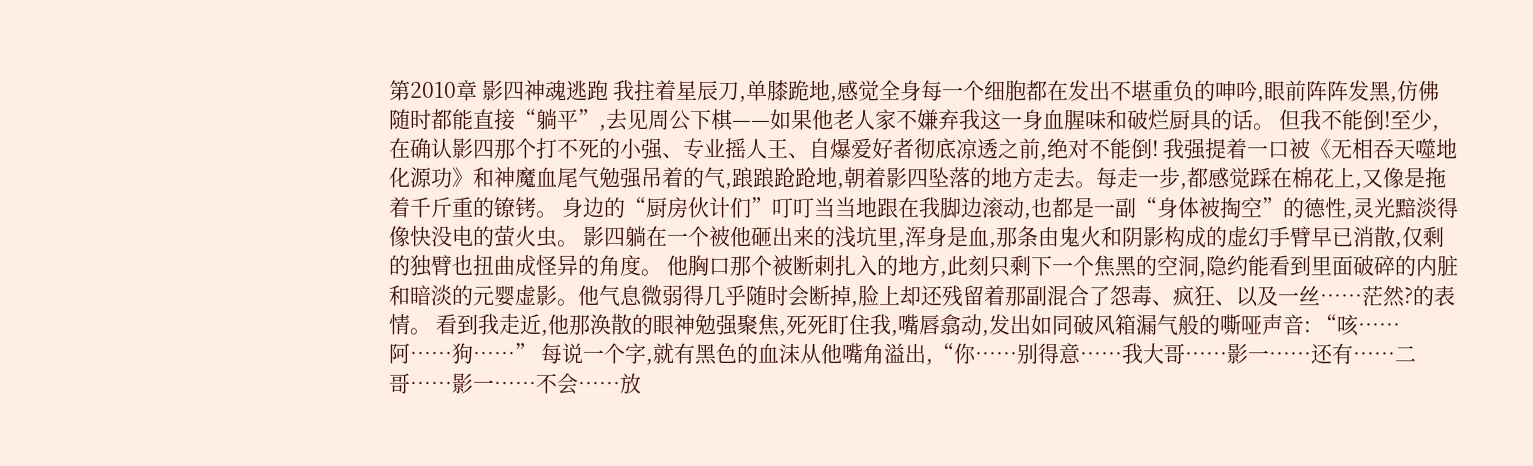第2010章 影四神魂逃跑 我拄着星辰刀,单膝跪地,感觉全身每一个细胞都在发出不堪重负的呻吟,眼前阵阵发黑,仿佛随时都能直接“躺平”,去见周公下棋——如果他老人家不嫌弃我这一身血腥味和破烂厨具的话。 但我不能倒!至少,在确认影四那个打不死的小强、专业摇人王、自爆爱好者彻底凉透之前,绝对不能倒! 我强提着一口被《无相吞天噬地化源功》和神魔血尾气勉强吊着的气,踉踉跄跄地,朝着影四坠落的地方走去。每走一步,都感觉踩在棉花上,又像是拖着千斤重的镣铐。 身边的“厨房伙计们”叮叮当当地跟在我脚边滚动,也都是一副“身体被掏空”的德性,灵光黯淡得像快没电的萤火虫。 影四躺在一个被他砸出来的浅坑里,浑身是血,那条由鬼火和阴影构成的虚幻手臂早已消散,仅剩的独臂也扭曲成怪异的角度。 他胸口那个被断刺扎入的地方,此刻只剩下一个焦黑的空洞,隐约能看到里面破碎的内脏和暗淡的元婴虚影。他气息微弱得几乎随时会断掉,脸上却还残留着那副混合了怨毒、疯狂、以及一丝……茫然?的表情。 看到我走近,他那涣散的眼神勉强聚焦,死死盯住我,嘴唇翕动,发出如同破风箱漏气般的嘶哑声音: “咳……阿……狗……” 每说一个字,就有黑色的血沫从他嘴角溢出,“你……别得意……我大哥……影一……还有……二哥……影一……不会……放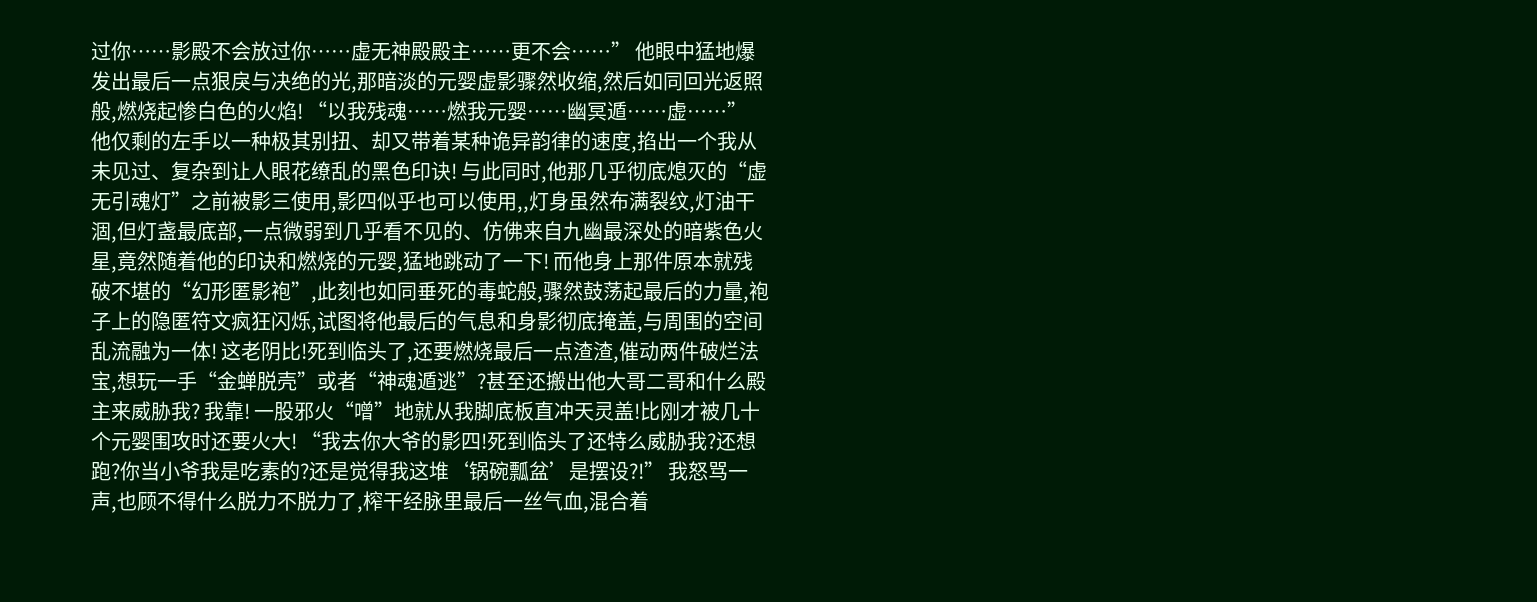过你……影殿不会放过你……虚无神殿殿主……更不会……” 他眼中猛地爆发出最后一点狠戾与决绝的光,那暗淡的元婴虚影骤然收缩,然后如同回光返照般,燃烧起惨白色的火焰! “以我残魂……燃我元婴……幽冥遁……虚……” 他仅剩的左手以一种极其别扭、却又带着某种诡异韵律的速度,掐出一个我从未见过、复杂到让人眼花缭乱的黑色印诀! 与此同时,他那几乎彻底熄灭的“虚无引魂灯”之前被影三使用,影四似乎也可以使用,,灯身虽然布满裂纹,灯油干涸,但灯盏最底部,一点微弱到几乎看不见的、仿佛来自九幽最深处的暗紫色火星,竟然随着他的印诀和燃烧的元婴,猛地跳动了一下! 而他身上那件原本就残破不堪的“幻形匿影袍”,此刻也如同垂死的毒蛇般,骤然鼓荡起最后的力量,袍子上的隐匿符文疯狂闪烁,试图将他最后的气息和身影彻底掩盖,与周围的空间乱流融为一体! 这老阴比!死到临头了,还要燃烧最后一点渣渣,催动两件破烂法宝,想玩一手“金蝉脱壳”或者“神魂遁逃”?甚至还搬出他大哥二哥和什么殿主来威胁我? 我靠! 一股邪火“噌”地就从我脚底板直冲天灵盖!比刚才被几十个元婴围攻时还要火大! “我去你大爷的影四!死到临头了还特么威胁我?还想跑?你当小爷我是吃素的?还是觉得我这堆‘锅碗瓢盆’是摆设?!” 我怒骂一声,也顾不得什么脱力不脱力了,榨干经脉里最后一丝气血,混合着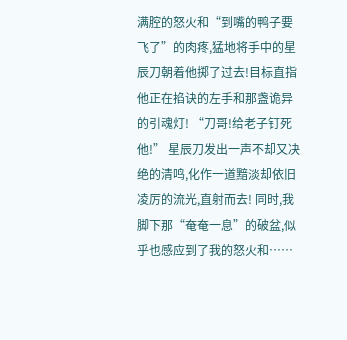满腔的怒火和“到嘴的鸭子要飞了”的肉疼,猛地将手中的星辰刀朝着他掷了过去!目标直指他正在掐诀的左手和那盏诡异的引魂灯! “刀哥!给老子钉死他!” 星辰刀发出一声不却又决绝的清鸣,化作一道黯淡却依旧凌厉的流光,直射而去! 同时,我脚下那“奄奄一息”的破盆,似乎也感应到了我的怒火和……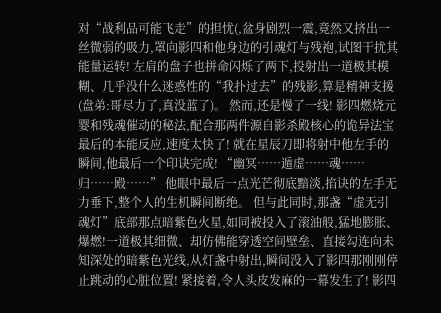对“战利品可能飞走”的担忧(,盆身剧烈一震,竟然又挤出一丝微弱的吸力,罩向影四和他身边的引魂灯与残袍,试图干扰其能量运转! 左肩的盘子也拼命闪烁了两下,投射出一道极其模糊、几乎没什么迷惑性的“我扑过去”的残影,算是精神支援(盘弟:哥尽力了,真没蓝了)。 然而,还是慢了一线! 影四燃烧元婴和残魂催动的秘法,配合那两件源自影杀殿核心的诡异法宝最后的本能反应,速度太快了! 就在星辰刀即将射中他左手的瞬间,他最后一个印诀完成! “幽冥……遁虚……魂……归……殿……” 他眼中最后一点光芒彻底黯淡,掐诀的左手无力垂下,整个人的生机瞬间断绝。 但与此同时,那盏“虚无引魂灯”底部那点暗紫色火星,如同被投入了滚油般,猛地膨胀、爆燃!一道极其细微、却仿佛能穿透空间壁垒、直接勾连向未知深处的暗紫色光线,从灯盏中射出,瞬间没入了影四那刚刚停止跳动的心脏位置! 紧接着,令人头皮发麻的一幕发生了! 影四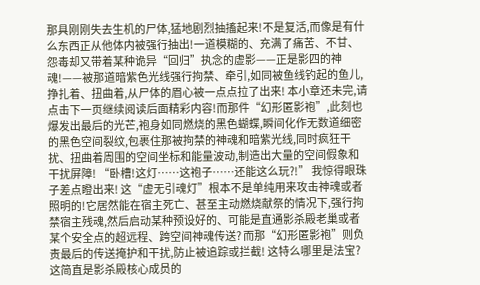那具刚刚失去生机的尸体,猛地剧烈抽搐起来!不是复活,而像是有什么东西正从他体内被强行抽出!一道模糊的、充满了痛苦、不甘、怨毒却又带着某种诡异“回归”执念的虚影——正是影四的神魂!——被那道暗紫色光线强行拘禁、牵引,如同被鱼线钓起的鱼儿,挣扎着、扭曲着,从尸体的眉心被一点点拉了出来! 本小章还未完,请点击下一页继续阅读后面精彩内容!而那件“幻形匿影袍”,此刻也爆发出最后的光芒,袍身如同燃烧的黑色蝴蝶,瞬间化作无数道细密的黑色空间裂纹,包裹住那被拘禁的神魂和暗紫光线,同时疯狂干扰、扭曲着周围的空间坐标和能量波动,制造出大量的空间假象和干扰屏障! “卧槽!这灯……这袍子……还能这么玩?!” 我惊得眼珠子差点瞪出来! 这“虚无引魂灯”根本不是单纯用来攻击神魂或者照明的!它居然能在宿主死亡、甚至主动燃烧献祭的情况下,强行拘禁宿主残魂,然后启动某种预设好的、可能是直通影杀殿老巢或者某个安全点的超远程、跨空间神魂传送? 而那“幻形匿影袍”则负责最后的传送掩护和干扰,防止被追踪或拦截! 这特么哪里是法宝?这简直是影杀殿核心成员的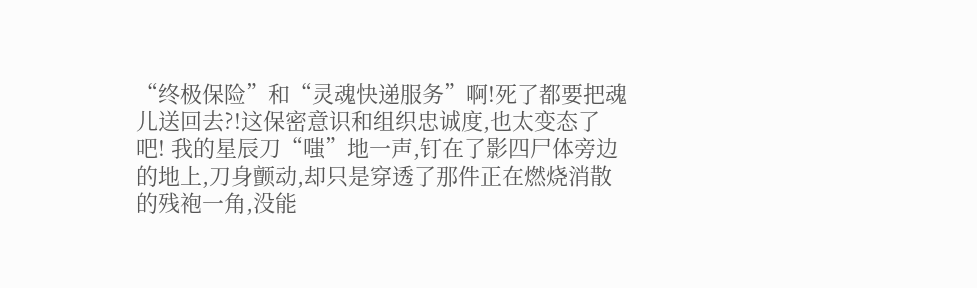“终极保险”和“灵魂快递服务”啊!死了都要把魂儿送回去?!这保密意识和组织忠诚度,也太变态了吧! 我的星辰刀“嗤”地一声,钉在了影四尸体旁边的地上,刀身颤动,却只是穿透了那件正在燃烧消散的残袍一角,没能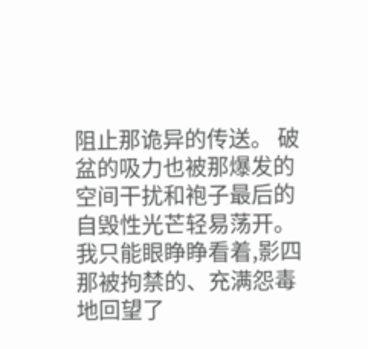阻止那诡异的传送。 破盆的吸力也被那爆发的空间干扰和袍子最后的自毁性光芒轻易荡开。 我只能眼睁睁看着,影四那被拘禁的、充满怨毒地回望了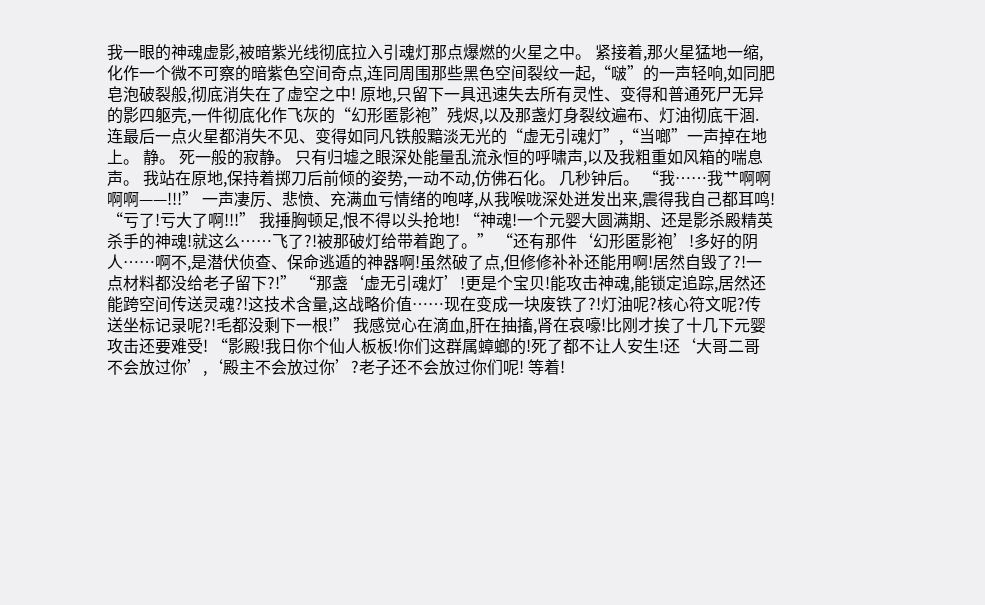我一眼的神魂虚影,被暗紫光线彻底拉入引魂灯那点爆燃的火星之中。 紧接着,那火星猛地一缩,化作一个微不可察的暗紫色空间奇点,连同周围那些黑色空间裂纹一起,“啵”的一声轻响,如同肥皂泡破裂般,彻底消失在了虚空之中! 原地,只留下一具迅速失去所有灵性、变得和普通死尸无异的影四躯壳,一件彻底化作飞灰的“幻形匿影袍”残烬,以及那盏灯身裂纹遍布、灯油彻底干涸. 连最后一点火星都消失不见、变得如同凡铁般黯淡无光的“虚无引魂灯”,“当啷”一声掉在地上。 静。 死一般的寂静。 只有归墟之眼深处能量乱流永恒的呼啸声,以及我粗重如风箱的喘息声。 我站在原地,保持着掷刀后前倾的姿势,一动不动,仿佛石化。 几秒钟后。 “我……我艹啊啊啊啊——!!!” 一声凄厉、悲愤、充满血亏情绪的咆哮,从我喉咙深处迸发出来,震得我自己都耳鸣! “亏了!亏大了啊!!!” 我捶胸顿足,恨不得以头抢地! “神魂!一个元婴大圆满期、还是影杀殿精英杀手的神魂!就这么……飞了?!被那破灯给带着跑了。” “还有那件‘幻形匿影袍’!多好的阴人……啊不,是潜伏侦查、保命逃遁的神器啊!虽然破了点,但修修补补还能用啊!居然自毁了?!一点材料都没给老子留下?!” “那盏‘虚无引魂灯’!更是个宝贝!能攻击神魂,能锁定追踪,居然还能跨空间传送灵魂?!这技术含量,这战略价值……现在变成一块废铁了?!灯油呢?核心符文呢?传送坐标记录呢?!毛都没剩下一根!” 我感觉心在滴血,肝在抽搐,肾在哀嚎!比刚才挨了十几下元婴攻击还要难受! “影殿!我日你个仙人板板!你们这群属蟑螂的!死了都不让人安生!还‘大哥二哥不会放过你’,‘殿主不会放过你’?老子还不会放过你们呢! 等着!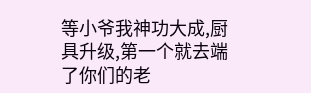等小爷我神功大成,厨具升级,第一个就去端了你们的老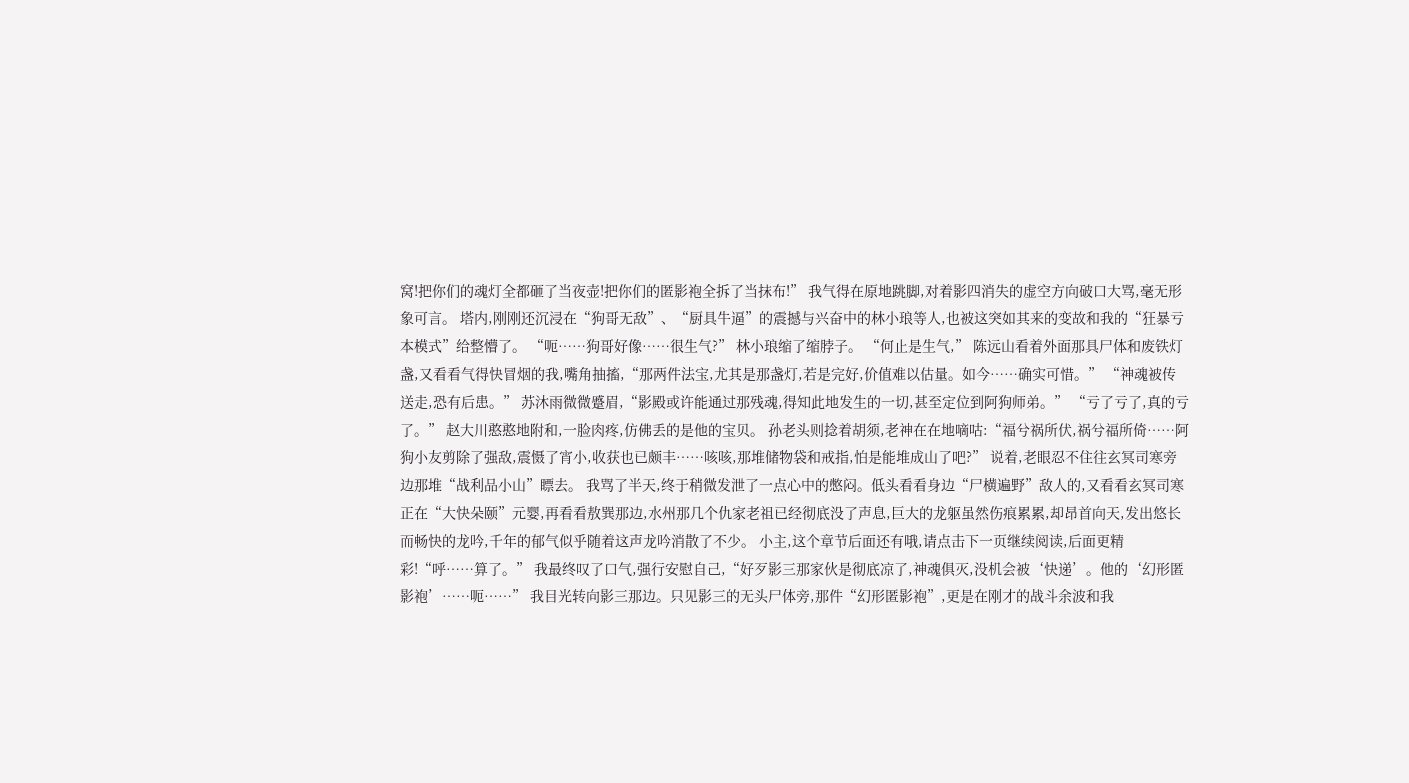窝!把你们的魂灯全都砸了当夜壶!把你们的匿影袍全拆了当抹布!” 我气得在原地跳脚,对着影四消失的虚空方向破口大骂,毫无形象可言。 塔内,刚刚还沉浸在“狗哥无敌”、“厨具牛逼”的震撼与兴奋中的林小琅等人,也被这突如其来的变故和我的“狂暴亏本模式”给整懵了。 “呃……狗哥好像……很生气?” 林小琅缩了缩脖子。 “何止是生气,” 陈远山看着外面那具尸体和废铁灯盏,又看看气得快冒烟的我,嘴角抽搐,“那两件法宝,尤其是那盏灯,若是完好,价值难以估量。如今……确实可惜。” “神魂被传送走,恐有后患。” 苏沐雨微微蹙眉,“影殿或许能通过那残魂,得知此地发生的一切,甚至定位到阿狗师弟。” “亏了亏了,真的亏了。” 赵大川憨憨地附和,一脸肉疼,仿佛丢的是他的宝贝。 孙老头则捻着胡须,老神在在地嘀咕:“福兮祸所伏,祸兮福所倚……阿狗小友剪除了强敌,震慑了宵小,收获也已颇丰……咳咳,那堆储物袋和戒指,怕是能堆成山了吧?” 说着,老眼忍不住往玄冥司寒旁边那堆“战利品小山”瞟去。 我骂了半天,终于稍微发泄了一点心中的憋闷。低头看看身边“尸横遍野”敌人的,又看看玄冥司寒正在“大快朵颐”元婴,再看看敖巽那边,水州那几个仇家老祖已经彻底没了声息,巨大的龙躯虽然伤痕累累,却昂首向天,发出悠长而畅快的龙吟,千年的郁气似乎随着这声龙吟消散了不少。 小主,这个章节后面还有哦,请点击下一页继续阅读,后面更精彩!“呼……算了。” 我最终叹了口气,强行安慰自己,“好歹影三那家伙是彻底凉了,神魂俱灭,没机会被‘快递’。他的‘幻形匿影袍’……呃……” 我目光转向影三那边。只见影三的无头尸体旁,那件“幻形匿影袍”,更是在刚才的战斗余波和我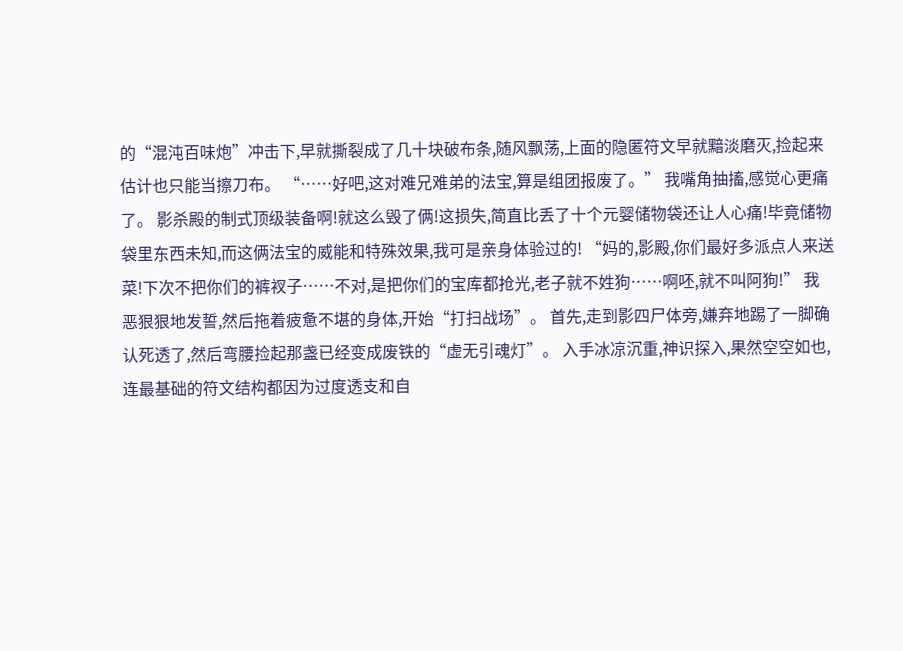的“混沌百味炮”冲击下,早就撕裂成了几十块破布条,随风飘荡,上面的隐匿符文早就黯淡磨灭,捡起来估计也只能当擦刀布。 “……好吧,这对难兄难弟的法宝,算是组团报废了。” 我嘴角抽搐,感觉心更痛了。 影杀殿的制式顶级装备啊!就这么毁了俩!这损失,简直比丢了十个元婴储物袋还让人心痛!毕竟储物袋里东西未知,而这俩法宝的威能和特殊效果,我可是亲身体验过的! “妈的,影殿,你们最好多派点人来送菜!下次不把你们的裤衩子……不对,是把你们的宝库都抢光,老子就不姓狗……啊呸,就不叫阿狗!” 我恶狠狠地发誓,然后拖着疲惫不堪的身体,开始“打扫战场”。 首先,走到影四尸体旁,嫌弃地踢了一脚确认死透了,然后弯腰捡起那盏已经变成废铁的“虚无引魂灯”。 入手冰凉沉重,神识探入,果然空空如也,连最基础的符文结构都因为过度透支和自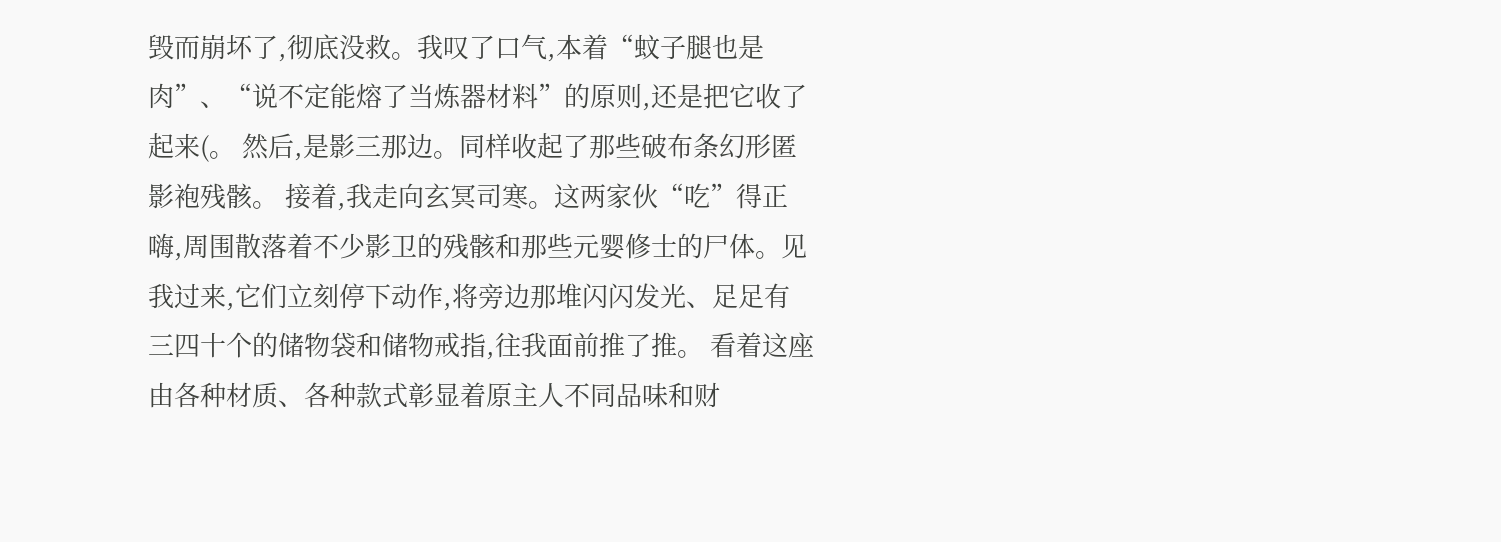毁而崩坏了,彻底没救。我叹了口气,本着“蚊子腿也是肉”、“说不定能熔了当炼器材料”的原则,还是把它收了起来(。 然后,是影三那边。同样收起了那些破布条幻形匿影袍残骸。 接着,我走向玄冥司寒。这两家伙“吃”得正嗨,周围散落着不少影卫的残骸和那些元婴修士的尸体。见我过来,它们立刻停下动作,将旁边那堆闪闪发光、足足有三四十个的储物袋和储物戒指,往我面前推了推。 看着这座由各种材质、各种款式彰显着原主人不同品味和财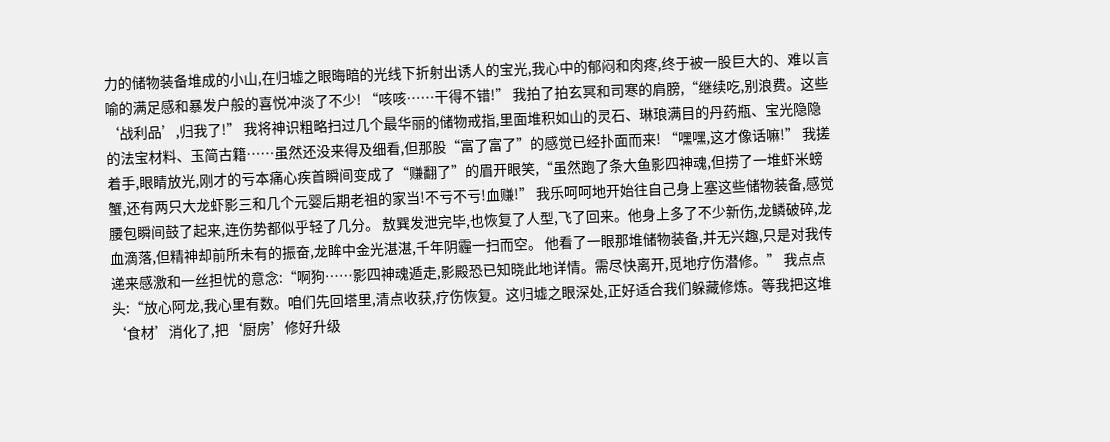力的储物装备堆成的小山,在归墟之眼晦暗的光线下折射出诱人的宝光,我心中的郁闷和肉疼,终于被一股巨大的、难以言喻的满足感和暴发户般的喜悦冲淡了不少! “咳咳……干得不错!” 我拍了拍玄冥和司寒的肩膀,“继续吃,别浪费。这些‘战利品’,归我了!” 我将神识粗略扫过几个最华丽的储物戒指,里面堆积如山的灵石、琳琅满目的丹药瓶、宝光隐隐的法宝材料、玉简古籍……虽然还没来得及细看,但那股“富了富了”的感觉已经扑面而来! “嘿嘿,这才像话嘛!” 我搓着手,眼睛放光,刚才的亏本痛心疾首瞬间变成了“赚翻了”的眉开眼笑,“虽然跑了条大鱼影四神魂,但捞了一堆虾米螃蟹,还有两只大龙虾影三和几个元婴后期老祖的家当!不亏不亏!血赚!” 我乐呵呵地开始往自己身上塞这些储物装备,感觉腰包瞬间鼓了起来,连伤势都似乎轻了几分。 敖巽发泄完毕,也恢复了人型,飞了回来。他身上多了不少新伤,龙鳞破碎,龙血滴落,但精神却前所未有的振奋,龙眸中金光湛湛,千年阴霾一扫而空。 他看了一眼那堆储物装备,并无兴趣,只是对我传递来感激和一丝担忧的意念:“啊狗……影四神魂遁走,影殿恐已知晓此地详情。需尽快离开,觅地疗伤潜修。” 我点点头:“放心阿龙,我心里有数。咱们先回塔里,清点收获,疗伤恢复。这归墟之眼深处,正好适合我们躲藏修炼。等我把这堆‘食材’消化了,把‘厨房’修好升级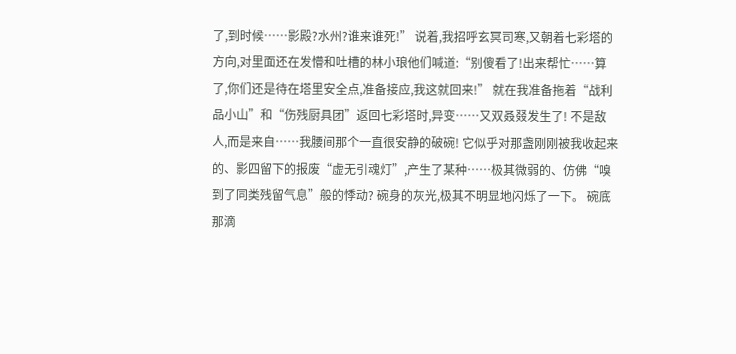了,到时候……影殿?水州?谁来谁死!” 说着,我招呼玄冥司寒,又朝着七彩塔的方向,对里面还在发懵和吐槽的林小琅他们喊道:“别傻看了!出来帮忙……算了,你们还是待在塔里安全点,准备接应,我这就回来!” 就在我准备拖着“战利品小山”和“伤残厨具团”返回七彩塔时,异变……又双叒叕发生了! 不是敌人,而是来自……我腰间那个一直很安静的破碗! 它似乎对那盏刚刚被我收起来的、影四留下的报废“虚无引魂灯”,产生了某种……极其微弱的、仿佛“嗅到了同类残留气息”般的悸动? 碗身的灰光,极其不明显地闪烁了一下。 碗底那滴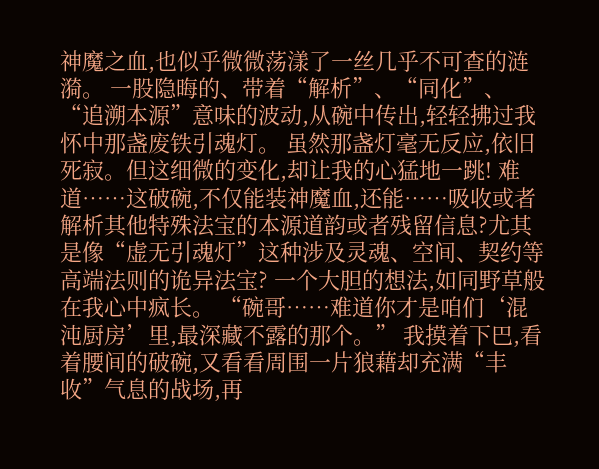神魔之血,也似乎微微荡漾了一丝几乎不可查的涟漪。 一股隐晦的、带着“解析”、“同化”、“追溯本源”意味的波动,从碗中传出,轻轻拂过我怀中那盏废铁引魂灯。 虽然那盏灯毫无反应,依旧死寂。但这细微的变化,却让我的心猛地一跳! 难道……这破碗,不仅能装神魔血,还能……吸收或者解析其他特殊法宝的本源道韵或者残留信息?尤其是像“虚无引魂灯”这种涉及灵魂、空间、契约等高端法则的诡异法宝? 一个大胆的想法,如同野草般在我心中疯长。 “碗哥……难道你才是咱们‘混沌厨房’里,最深藏不露的那个。” 我摸着下巴,看着腰间的破碗,又看看周围一片狼藉却充满“丰收”气息的战场,再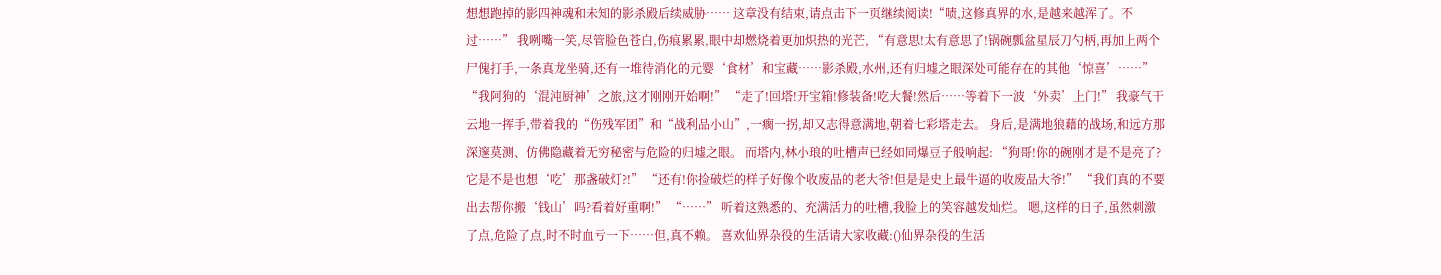想想跑掉的影四神魂和未知的影杀殿后续威胁…… 这章没有结束,请点击下一页继续阅读!“啧,这修真界的水,是越来越浑了。不过……” 我咧嘴一笑,尽管脸色苍白,伤痕累累,眼中却燃烧着更加炽热的光芒, “有意思!太有意思了!锅碗瓢盆星辰刀勺柄,再加上两个尸傀打手,一条真龙坐骑,还有一堆待消化的元婴‘食材’和宝藏……影杀殿,水州,还有归墟之眼深处可能存在的其他‘惊喜’……” “我阿狗的‘混沌厨神’之旅,这才刚刚开始啊!” “走了!回塔!开宝箱!修装备!吃大餐!然后……等着下一波‘外卖’上门!” 我豪气干云地一挥手,带着我的“伤残军团”和“战利品小山”,一瘸一拐,却又志得意满地,朝着七彩塔走去。 身后,是满地狼藉的战场,和远方那深邃莫测、仿佛隐藏着无穷秘密与危险的归墟之眼。 而塔内,林小琅的吐槽声已经如同爆豆子般响起: “狗哥!你的碗刚才是不是亮了?它是不是也想‘吃’那盏破灯?!” “还有!你捡破烂的样子好像个收废品的老大爷!但是是史上最牛逼的收废品大爷!” “我们真的不要出去帮你搬‘钱山’吗?看着好重啊!” “……” 听着这熟悉的、充满活力的吐槽,我脸上的笑容越发灿烂。 嗯,这样的日子,虽然刺激了点,危险了点,时不时血亏一下……但,真不赖。 喜欢仙界杂役的生活请大家收藏:()仙界杂役的生活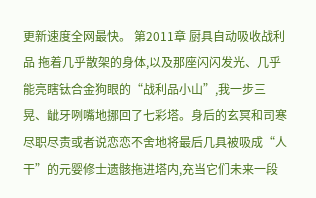更新速度全网最快。 第2011章 厨具自动吸收战利品 拖着几乎散架的身体,以及那座闪闪发光、几乎能亮瞎钛合金狗眼的“战利品小山”,我一步三晃、龇牙咧嘴地挪回了七彩塔。身后的玄冥和司寒尽职尽责或者说恋恋不舍地将最后几具被吸成“人干”的元婴修士遗骸拖进塔内,充当它们未来一段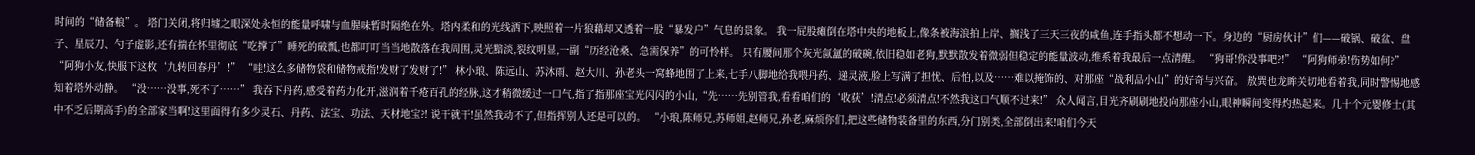时间的“储备粮”。 塔门关闭,将归墟之眼深处永恒的能量呼啸与血腥味暂时隔绝在外。塔内柔和的光线洒下,映照着一片狼藉却又透着一股“暴发户”气息的景象。 我一屁股瘫倒在塔中央的地板上,像条被海浪拍上岸、搁浅了三天三夜的咸鱼,连手指头都不想动一下。身边的“厨房伙计”们——破锅、破盆、盘子、星辰刀、勺子虚影,还有揣在怀里彻底“吃撑了”睡死的破瓢,也都叮叮当当地散落在我周围,灵光黯淡,裂纹明显,一副“历经沧桑、急需保养”的可怜样。 只有腰间那个灰光氤氲的破碗,依旧稳如老狗,默默散发着微弱但稳定的能量波动,维系着我最后一点清醒。 “狗哥!你没事吧?!” “阿狗师弟!伤势如何?” “阿狗小友,快服下这枚‘九转回春丹’!” “哇!这么多储物袋和储物戒指!发财了发财了!” 林小琅、陈远山、苏沐雨、赵大川、孙老头一窝蜂地围了上来,七手八脚地给我喂丹药、递灵液,脸上写满了担忧、后怕,以及……难以掩饰的、对那座“战利品小山”的好奇与兴奋。 敖巽也龙眸关切地看着我,同时警惕地感知着塔外动静。 “没……没事,死不了……” 我吞下丹药,感受着药力化开,滋润着千疮百孔的经脉,这才稍微缓过一口气,指了指那座宝光闪闪的小山,“先……先别管我,看看咱们的‘收获’!清点!必须清点!不然我这口气顺不过来!” 众人闻言,目光齐刷刷地投向那座小山,眼神瞬间变得灼热起来。几十个元婴修士(其中不乏后期高手)的全部家当啊!这里面得有多少灵石、丹药、法宝、功法、天材地宝?! 说干就干!虽然我动不了,但指挥别人还是可以的。 “小琅,陈师兄,苏师姐,赵师兄,孙老,麻烦你们,把这些储物装备里的东西,分门别类,全部倒出来!咱们今天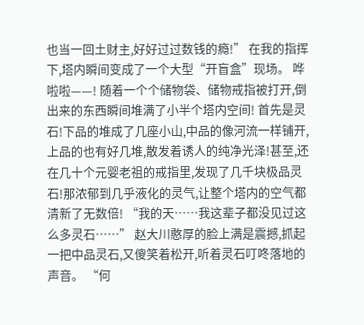也当一回土财主,好好过过数钱的瘾!” 在我的指挥下,塔内瞬间变成了一个大型“开盲盒”现场。 哗啦啦——! 随着一个个储物袋、储物戒指被打开,倒出来的东西瞬间堆满了小半个塔内空间! 首先是灵石!下品的堆成了几座小山,中品的像河流一样铺开,上品的也有好几堆,散发着诱人的纯净光泽!甚至,还在几十个元婴老祖的戒指里,发现了几千块极品灵石!那浓郁到几乎液化的灵气,让整个塔内的空气都清新了无数倍! “我的天……我这辈子都没见过这么多灵石……” 赵大川憨厚的脸上满是震撼,抓起一把中品灵石,又傻笑着松开,听着灵石叮咚落地的声音。 “何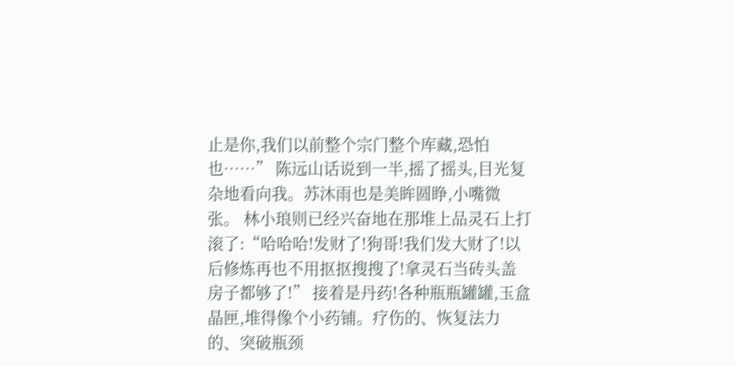止是你,我们以前整个宗门整个库藏,恐怕也……” 陈远山话说到一半,摇了摇头,目光复杂地看向我。苏沐雨也是美眸圆睁,小嘴微张。 林小琅则已经兴奋地在那堆上品灵石上打滚了:“哈哈哈!发财了!狗哥!我们发大财了!以后修炼再也不用抠抠搜搜了!拿灵石当砖头盖房子都够了!” 接着是丹药!各种瓶瓶罐罐,玉盒晶匣,堆得像个小药铺。疗伤的、恢复法力的、突破瓶颈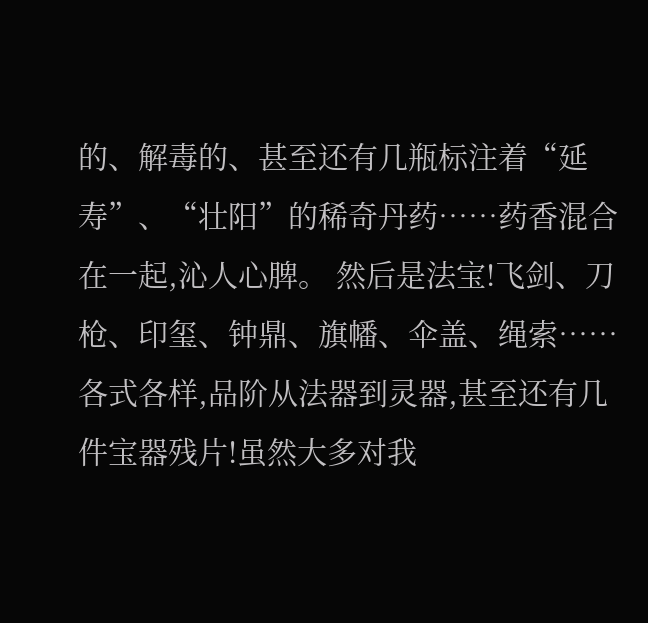的、解毒的、甚至还有几瓶标注着“延寿”、“壮阳”的稀奇丹药……药香混合在一起,沁人心脾。 然后是法宝!飞剑、刀枪、印玺、钟鼎、旗幡、伞盖、绳索……各式各样,品阶从法器到灵器,甚至还有几件宝器残片!虽然大多对我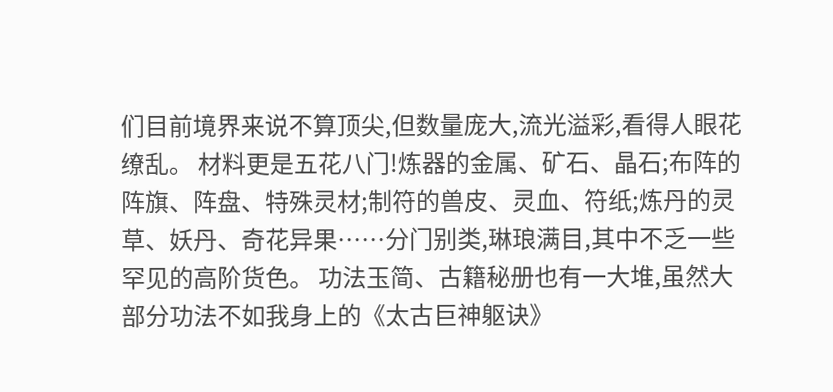们目前境界来说不算顶尖,但数量庞大,流光溢彩,看得人眼花缭乱。 材料更是五花八门!炼器的金属、矿石、晶石;布阵的阵旗、阵盘、特殊灵材;制符的兽皮、灵血、符纸;炼丹的灵草、妖丹、奇花异果……分门别类,琳琅满目,其中不乏一些罕见的高阶货色。 功法玉简、古籍秘册也有一大堆,虽然大部分功法不如我身上的《太古巨神躯诀》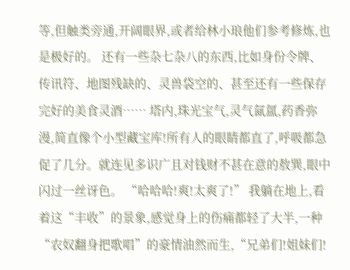等,但触类旁通,开阔眼界,或者给林小琅他们参考修炼,也是极好的。 还有一些杂七杂八的东西,比如身份令牌、传讯符、地图残缺的、灵兽袋空的、甚至还有一些保存完好的美食灵酒…… 塔内,珠光宝气,灵气氤氲,药香弥漫,简直像个小型藏宝库!所有人的眼睛都直了,呼吸都急促了几分。就连见多识广且对钱财不甚在意的敖巽,眼中闪过一丝讶色。 “哈哈哈!爽!太爽了!” 我躺在地上,看着这“丰收”的景象,感觉身上的伤痛都轻了大半,一种“农奴翻身把歌唱”的豪情油然而生,“兄弟们!姐妹们!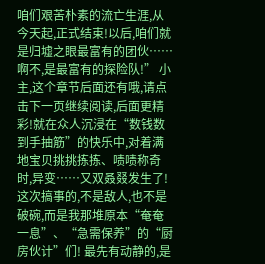咱们艰苦朴素的流亡生涯,从今天起,正式结束!以后,咱们就是归墟之眼最富有的团伙……啊不,是最富有的探险队!” 小主,这个章节后面还有哦,请点击下一页继续阅读,后面更精彩!就在众人沉浸在“数钱数到手抽筋”的快乐中,对着满地宝贝挑挑拣拣、啧啧称奇时,异变……又双叒叕发生了! 这次搞事的,不是敌人,也不是破碗,而是我那堆原本“奄奄一息”、“急需保养”的“厨房伙计”们! 最先有动静的,是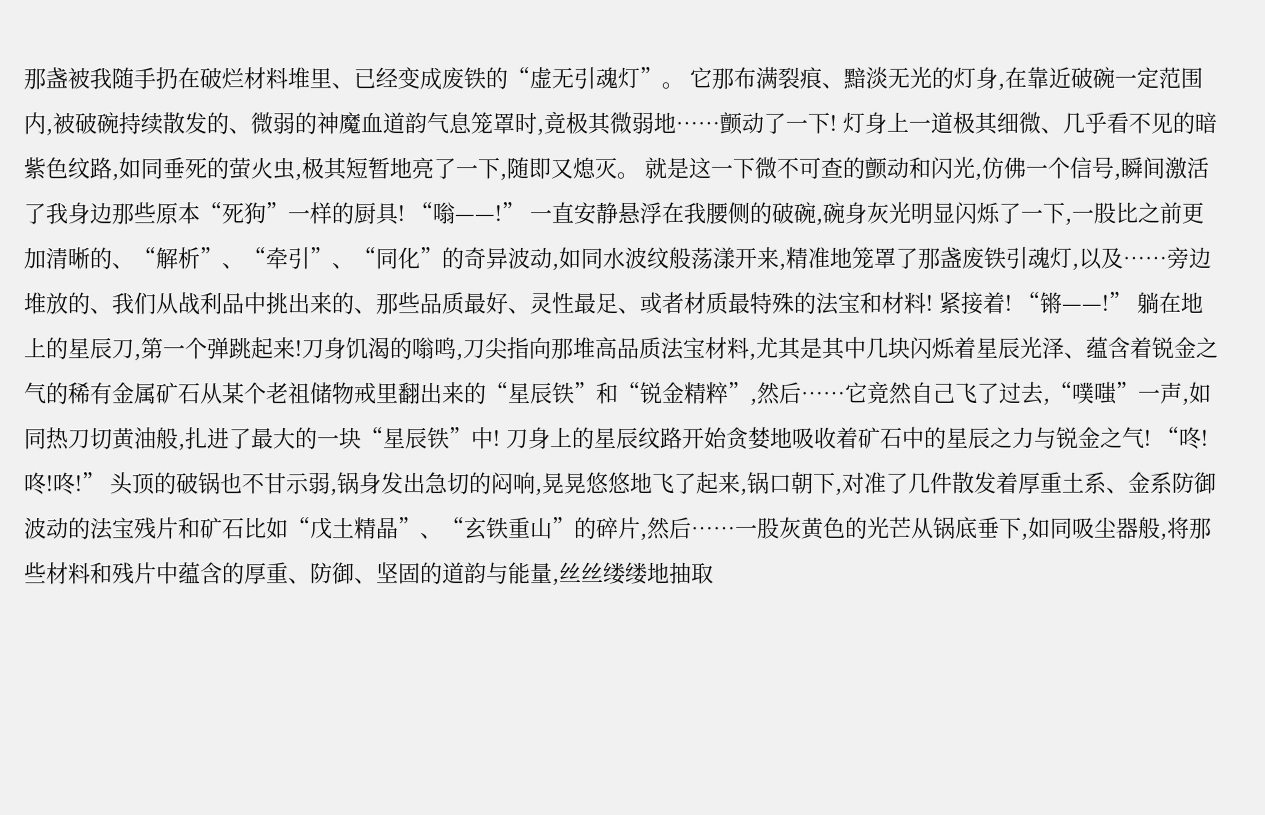那盏被我随手扔在破烂材料堆里、已经变成废铁的“虚无引魂灯”。 它那布满裂痕、黯淡无光的灯身,在靠近破碗一定范围内,被破碗持续散发的、微弱的神魔血道韵气息笼罩时,竟极其微弱地……颤动了一下! 灯身上一道极其细微、几乎看不见的暗紫色纹路,如同垂死的萤火虫,极其短暂地亮了一下,随即又熄灭。 就是这一下微不可查的颤动和闪光,仿佛一个信号,瞬间激活了我身边那些原本“死狗”一样的厨具! “嗡——!” 一直安静悬浮在我腰侧的破碗,碗身灰光明显闪烁了一下,一股比之前更加清晰的、“解析”、“牵引”、“同化”的奇异波动,如同水波纹般荡漾开来,精准地笼罩了那盏废铁引魂灯,以及……旁边堆放的、我们从战利品中挑出来的、那些品质最好、灵性最足、或者材质最特殊的法宝和材料! 紧接着! “锵——!” 躺在地上的星辰刀,第一个弹跳起来!刀身饥渴的嗡鸣,刀尖指向那堆高品质法宝材料,尤其是其中几块闪烁着星辰光泽、蕴含着锐金之气的稀有金属矿石从某个老祖储物戒里翻出来的“星辰铁”和“锐金精粹”,然后……它竟然自己飞了过去,“噗嗤”一声,如同热刀切黄油般,扎进了最大的一块“星辰铁”中! 刀身上的星辰纹路开始贪婪地吸收着矿石中的星辰之力与锐金之气! “咚!咚!咚!” 头顶的破锅也不甘示弱,锅身发出急切的闷响,晃晃悠悠地飞了起来,锅口朝下,对准了几件散发着厚重土系、金系防御波动的法宝残片和矿石比如“戊土精晶”、“玄铁重山”的碎片,然后……一股灰黄色的光芒从锅底垂下,如同吸尘器般,将那些材料和残片中蕴含的厚重、防御、坚固的道韵与能量,丝丝缕缕地抽取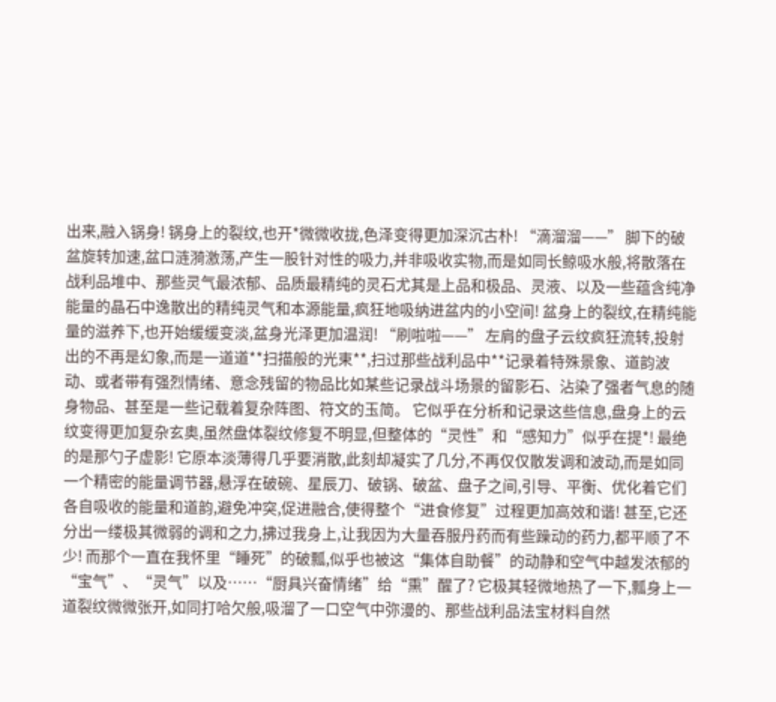出来,融入锅身! 锅身上的裂纹,也开*微微收拢,色泽变得更加深沉古朴! “滴溜溜——” 脚下的破盆旋转加速,盆口涟漪激荡,产生一股针对性的吸力,并非吸收实物,而是如同长鲸吸水般,将散落在战利品堆中、那些灵气最浓郁、品质最精纯的灵石尤其是上品和极品、灵液、以及一些蕴含纯净能量的晶石中逸散出的精纯灵气和本源能量,疯狂地吸纳进盆内的小空间! 盆身上的裂纹,在精纯能量的滋养下,也开始缓缓变淡,盆身光泽更加温润! “刷啦啦——” 左肩的盘子云纹疯狂流转,投射出的不再是幻象,而是一道道**扫描般的光束**,扫过那些战利品中**记录着特殊景象、道韵波动、或者带有强烈情绪、意念残留的物品比如某些记录战斗场景的留影石、沾染了强者气息的随身物品、甚至是一些记载着复杂阵图、符文的玉简。 它似乎在分析和记录这些信息,盘身上的云纹变得更加复杂玄奥,虽然盘体裂纹修复不明显,但整体的“灵性”和“感知力”似乎在提*! 最绝的是那勺子虚影! 它原本淡薄得几乎要消散,此刻却凝实了几分,不再仅仅散发调和波动,而是如同一个精密的能量调节器,悬浮在破碗、星辰刀、破锅、破盆、盘子之间,引导、平衡、优化着它们各自吸收的能量和道韵,避免冲突,促进融合,使得整个“进食修复”过程更加高效和谐! 甚至,它还分出一缕极其微弱的调和之力,拂过我身上,让我因为大量吞服丹药而有些躁动的药力,都平顺了不少! 而那个一直在我怀里“睡死”的破瓢,似乎也被这“集体自助餐”的动静和空气中越发浓郁的“宝气”、“灵气”以及……“厨具兴奋情绪”给“熏”醒了? 它极其轻微地热了一下,瓢身上一道裂纹微微张开,如同打哈欠般,吸溜了一口空气中弥漫的、那些战利品法宝材料自然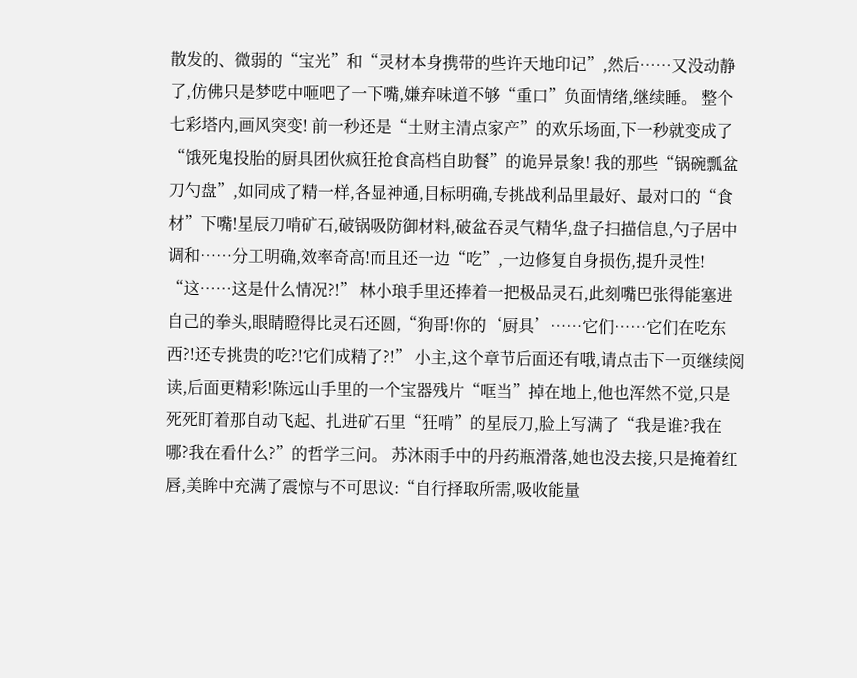散发的、微弱的“宝光”和“灵材本身携带的些许天地印记”,然后……又没动静了,仿佛只是梦呓中咂吧了一下嘴,嫌弃味道不够“重口”负面情绪,继续睡。 整个七彩塔内,画风突变! 前一秒还是“土财主清点家产”的欢乐场面,下一秒就变成了“饿死鬼投胎的厨具团伙疯狂抢食高档自助餐”的诡异景象! 我的那些“锅碗瓢盆刀勺盘”,如同成了精一样,各显神通,目标明确,专挑战利品里最好、最对口的“食材”下嘴!星辰刀啃矿石,破锅吸防御材料,破盆吞灵气精华,盘子扫描信息,勺子居中调和……分工明确,效率奇高!而且还一边“吃”,一边修复自身损伤,提升灵性! “这……这是什么情况?!” 林小琅手里还捧着一把极品灵石,此刻嘴巴张得能塞进自己的拳头,眼睛瞪得比灵石还圆,“狗哥!你的‘厨具’……它们……它们在吃东西?!还专挑贵的吃?!它们成精了?!” 小主,这个章节后面还有哦,请点击下一页继续阅读,后面更精彩!陈远山手里的一个宝器残片“哐当”掉在地上,他也浑然不觉,只是死死盯着那自动飞起、扎进矿石里“狂啃”的星辰刀,脸上写满了“我是谁?我在哪?我在看什么?”的哲学三问。 苏沐雨手中的丹药瓶滑落,她也没去接,只是掩着红唇,美眸中充满了震惊与不可思议:“自行择取所需,吸收能量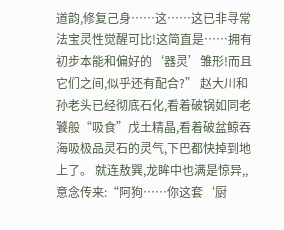道韵,修复己身……这……这已非寻常法宝灵性觉醒可比!这简直是……拥有初步本能和偏好的‘器灵’雏形!而且它们之间,似乎还有配合?” 赵大川和孙老头已经彻底石化,看着破锅如同老饕般“吸食”戊土精晶,看着破盆鲸吞海吸极品灵石的灵气,下巴都快掉到地上了。 就连敖巽,龙眸中也满是惊异,,意念传来:“阿狗……你这套‘厨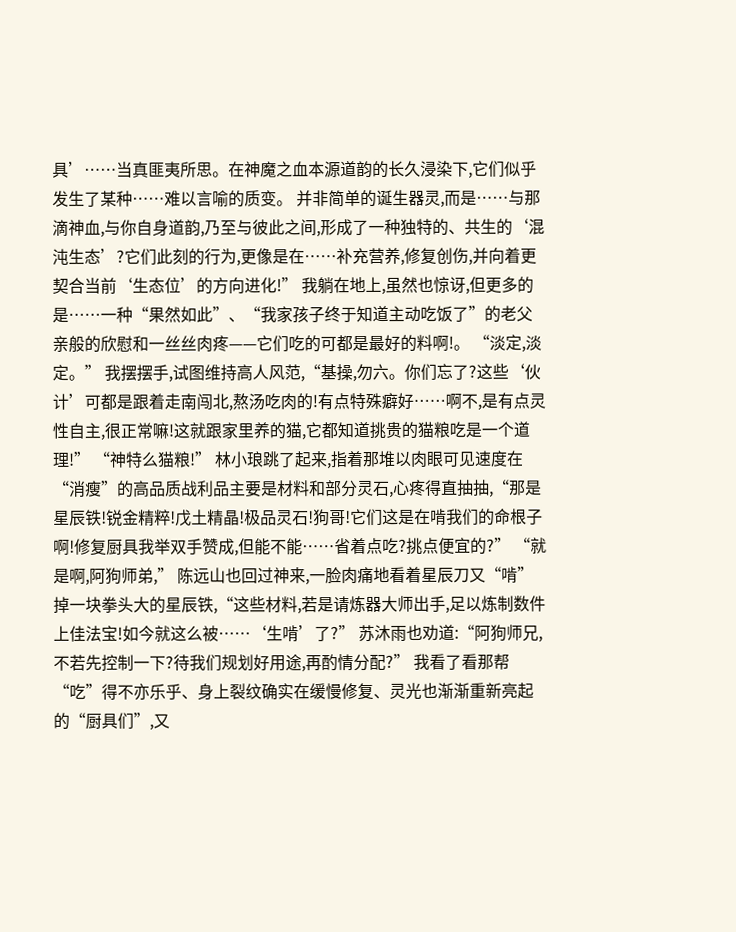具’……当真匪夷所思。在神魔之血本源道韵的长久浸染下,它们似乎发生了某种……难以言喻的质变。 并非简单的诞生器灵,而是……与那滴神血,与你自身道韵,乃至与彼此之间,形成了一种独特的、共生的‘混沌生态’?它们此刻的行为,更像是在……补充营养,修复创伤,并向着更契合当前‘生态位’的方向进化!” 我躺在地上,虽然也惊讶,但更多的是……一种“果然如此”、“我家孩子终于知道主动吃饭了”的老父亲般的欣慰和一丝丝肉疼——它们吃的可都是最好的料啊!。 “淡定,淡定。” 我摆摆手,试图维持高人风范,“基操,勿六。你们忘了?这些‘伙计’可都是跟着走南闯北,熬汤吃肉的!有点特殊癖好……啊不,是有点灵性自主,很正常嘛!这就跟家里养的猫,它都知道挑贵的猫粮吃是一个道理!” “神特么猫粮!” 林小琅跳了起来,指着那堆以肉眼可见速度在“消瘦”的高品质战利品主要是材料和部分灵石,心疼得直抽抽,“那是星辰铁!锐金精粹!戊土精晶!极品灵石!狗哥!它们这是在啃我们的命根子啊!修复厨具我举双手赞成,但能不能……省着点吃?挑点便宜的?” “就是啊,阿狗师弟,” 陈远山也回过神来,一脸肉痛地看着星辰刀又“啃”掉一块拳头大的星辰铁,“这些材料,若是请炼器大师出手,足以炼制数件上佳法宝!如今就这么被……‘生啃’了?” 苏沐雨也劝道:“阿狗师兄,不若先控制一下?待我们规划好用途,再酌情分配?” 我看了看那帮“吃”得不亦乐乎、身上裂纹确实在缓慢修复、灵光也渐渐重新亮起的“厨具们”,又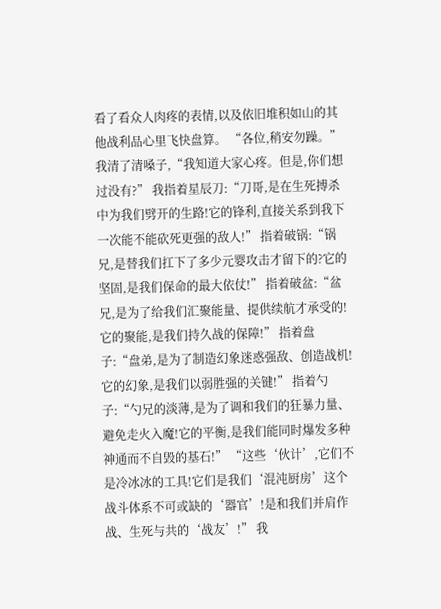看了看众人肉疼的表情,以及依旧堆积如山的其他战利品心里飞快盘算。 “各位,稍安勿躁。” 我清了清嗓子,“我知道大家心疼。但是,你们想过没有?” 我指着星辰刀:“刀哥,是在生死搏杀中为我们劈开的生路!它的锋利,直接关系到我下一次能不能砍死更强的敌人!” 指着破锅:“锅兄,是替我们扛下了多少元婴攻击才留下的?它的坚固,是我们保命的最大依仗!” 指着破盆:“盆兄,是为了给我们汇聚能量、提供续航才承受的!它的聚能,是我们持久战的保障!” 指着盘子:“盘弟,是为了制造幻象迷惑强敌、创造战机!它的幻象,是我们以弱胜强的关键!” 指着勺子:“勺兄的淡薄,是为了调和我们的狂暴力量、避免走火入魔!它的平衡,是我们能同时爆发多种神通而不自毁的基石!” “这些‘伙计’,它们不是冷冰冰的工具!它们是我们‘混沌厨房’这个战斗体系不可或缺的‘器官’!是和我们并肩作战、生死与共的‘战友’!” 我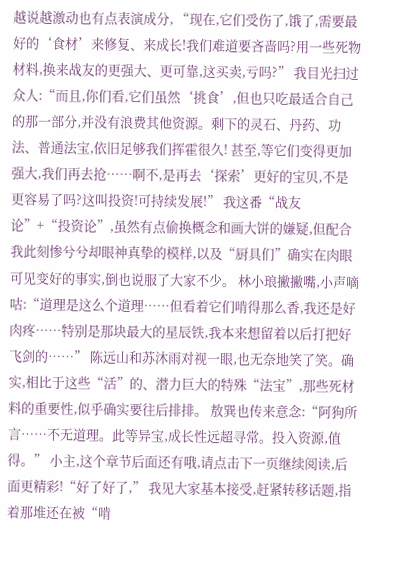越说越激动也有点表演成分, “现在,它们受伤了,饿了,需要最好的‘食材’来修复、来成长!我们难道要吝啬吗?用一些死物材料,换来战友的更强大、更可靠,这买卖,亏吗?” 我目光扫过众人:“而且,你们看,它们虽然‘挑食’,但也只吃最适合自己的那一部分,并没有浪费其他资源。剩下的灵石、丹药、功法、普通法宝,依旧足够我们挥霍很久! 甚至,等它们变得更加强大,我们再去抢……啊不,是再去‘探索’更好的宝贝,不是更容易了吗?这叫投资!可持续发展!” 我这番“战友论”+“投资论”,虽然有点偷换概念和画大饼的嫌疑,但配合我此刻惨兮兮却眼神真挚的模样,以及“厨具们”确实在肉眼可见变好的事实,倒也说服了大家不少。 林小琅撇撇嘴,小声嘀咕:“道理是这么个道理……但看着它们啃得那么香,我还是好肉疼……特别是那块最大的星辰铁,我本来想留着以后打把好飞剑的……” 陈远山和苏沐雨对视一眼,也无奈地笑了笑。确实,相比于这些“活”的、潜力巨大的特殊“法宝”,那些死材料的重要性,似乎确实要往后排排。 敖巽也传来意念:“阿狗所言……不无道理。此等异宝,成长性远超寻常。投入资源,值得。” 小主,这个章节后面还有哦,请点击下一页继续阅读,后面更精彩!“好了好了,” 我见大家基本接受,赶紧转移话题,指着那堆还在被“啃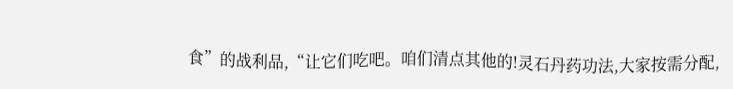食”的战利品,“让它们吃吧。咱们清点其他的!灵石丹药功法,大家按需分配,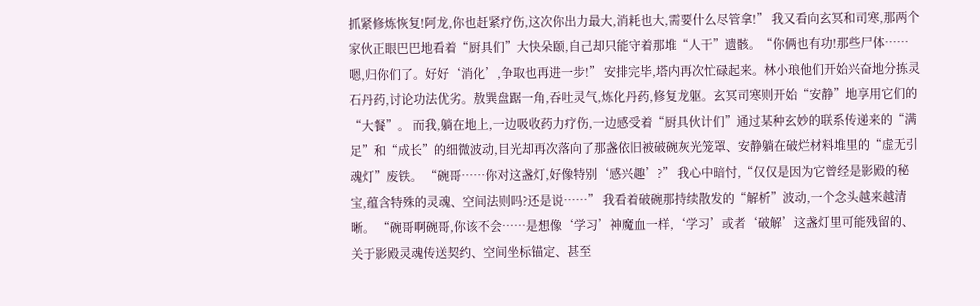抓紧修炼恢复!阿龙,你也赶紧疗伤,这次你出力最大,消耗也大,需要什么尽管拿!” 我又看向玄冥和司寒,那两个家伙正眼巴巴地看着“厨具们”大快朵颐,自己却只能守着那堆“人干”遗骸。“你俩也有功!那些尸体……嗯,归你们了。好好‘消化’,争取也再进一步!” 安排完毕,塔内再次忙碌起来。林小琅他们开始兴奋地分拣灵石丹药,讨论功法优劣。敖巽盘踞一角,吞吐灵气,炼化丹药,修复龙躯。玄冥司寒则开始“安静”地享用它们的“大餐”。 而我,躺在地上,一边吸收药力疗伤,一边感受着“厨具伙计们”通过某种玄妙的联系传递来的“满足”和“成长”的细微波动,目光却再次落向了那盏依旧被破碗灰光笼罩、安静躺在破烂材料堆里的“虚无引魂灯”废铁。 “碗哥……你对这盏灯,好像特别‘感兴趣’?” 我心中暗忖,“仅仅是因为它曾经是影殿的秘宝,蕴含特殊的灵魂、空间法则吗?还是说……” 我看着破碗那持续散发的“解析”波动,一个念头越来越清晰。 “碗哥啊碗哥,你该不会……是想像‘学习’神魔血一样,‘学习’或者‘破解’这盏灯里可能残留的、关于影殿灵魂传送契约、空间坐标锚定、甚至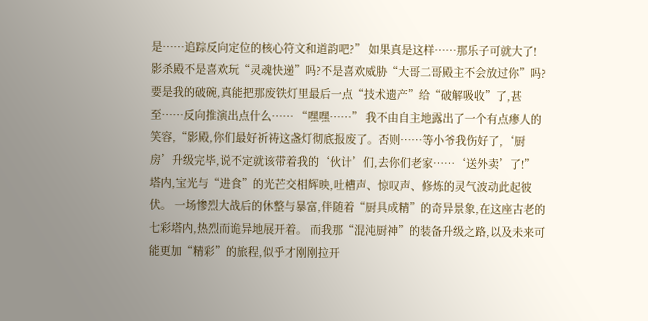是……追踪反向定位的核心符文和道韵吧?” 如果真是这样……那乐子可就大了! 影杀殿不是喜欢玩“灵魂快递”吗?不是喜欢威胁“大哥二哥殿主不会放过你”吗? 要是我的破碗,真能把那废铁灯里最后一点“技术遗产”给“破解吸收”了,甚至……反向推演出点什么…… “嘿嘿……” 我不由自主地露出了一个有点瘆人的笑容,“影殿,你们最好祈祷这盏灯彻底报废了。否则……等小爷我伤好了,‘厨房’升级完毕,说不定就该带着我的‘伙计’们,去你们老家……‘送外卖’了!” 塔内,宝光与“进食”的光芒交相辉映,吐槽声、惊叹声、修炼的灵气波动此起彼伏。 一场惨烈大战后的休整与暴富,伴随着“厨具成精”的奇异景象,在这座古老的七彩塔内,热烈而诡异地展开着。 而我那“混沌厨神”的装备升级之路,以及未来可能更加“精彩”的旅程,似乎才刚刚拉开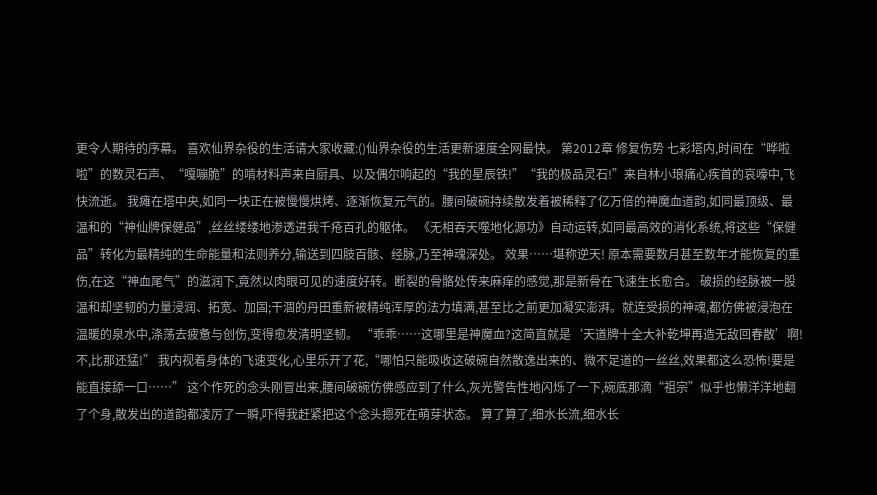更令人期待的序幕。 喜欢仙界杂役的生活请大家收藏:()仙界杂役的生活更新速度全网最快。 第2012章 修复伤势 七彩塔内,时间在“哗啦啦”的数灵石声、“嘎嘣脆”的啃材料声来自厨具、以及偶尔响起的“我的星辰铁!”“我的极品灵石!”来自林小琅痛心疾首的哀嚎中,飞快流逝。 我瘫在塔中央,如同一块正在被慢慢烘烤、逐渐恢复元气的。腰间破碗持续散发着被稀释了亿万倍的神魔血道韵,如同最顶级、最温和的“神仙牌保健品”,丝丝缕缕地渗透进我千疮百孔的躯体。 《无相吞天噬地化源功》自动运转,如同最高效的消化系统,将这些“保健品”转化为最精纯的生命能量和法则养分,输送到四肢百骸、经脉,乃至神魂深处。 效果……堪称逆天! 原本需要数月甚至数年才能恢复的重伤,在这“神血尾气”的滋润下,竟然以肉眼可见的速度好转。断裂的骨骼处传来麻痒的感觉,那是新骨在飞速生长愈合。 破损的经脉被一股温和却坚韧的力量浸润、拓宽、加固;干涸的丹田重新被精纯浑厚的法力填满,甚至比之前更加凝实澎湃。就连受损的神魂,都仿佛被浸泡在温暖的泉水中,涤荡去疲惫与创伤,变得愈发清明坚韧。 “乖乖……这哪里是神魔血?这简直就是‘天道牌十全大补乾坤再造无敌回春散’啊!不,比那还猛!” 我内视着身体的飞速变化,心里乐开了花,“哪怕只能吸收这破碗自然散逸出来的、微不足道的一丝丝,效果都这么恐怖!要是能直接舔一口……” 这个作死的念头刚冒出来,腰间破碗仿佛感应到了什么,灰光警告性地闪烁了一下,碗底那滴“祖宗”似乎也懒洋洋地翻了个身,散发出的道韵都凌厉了一瞬,吓得我赶紧把这个念头摁死在萌芽状态。 算了算了,细水长流,细水长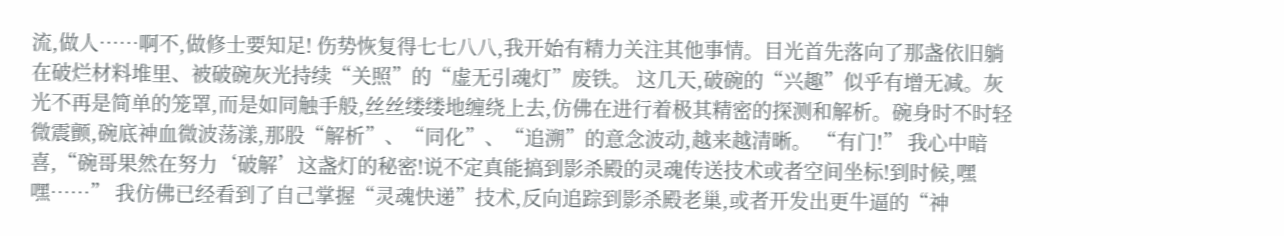流,做人……啊不,做修士要知足! 伤势恢复得七七八八,我开始有精力关注其他事情。目光首先落向了那盏依旧躺在破烂材料堆里、被破碗灰光持续“关照”的“虚无引魂灯”废铁。 这几天,破碗的“兴趣”似乎有增无减。灰光不再是简单的笼罩,而是如同触手般,丝丝缕缕地缠绕上去,仿佛在进行着极其精密的探测和解析。碗身时不时轻微震颤,碗底神血微波荡漾,那股“解析”、“同化”、“追溯”的意念波动,越来越清晰。 “有门!” 我心中暗喜,“碗哥果然在努力‘破解’这盏灯的秘密!说不定真能搞到影杀殿的灵魂传送技术或者空间坐标!到时候,嘿嘿……” 我仿佛已经看到了自己掌握“灵魂快递”技术,反向追踪到影杀殿老巢,或者开发出更牛逼的“神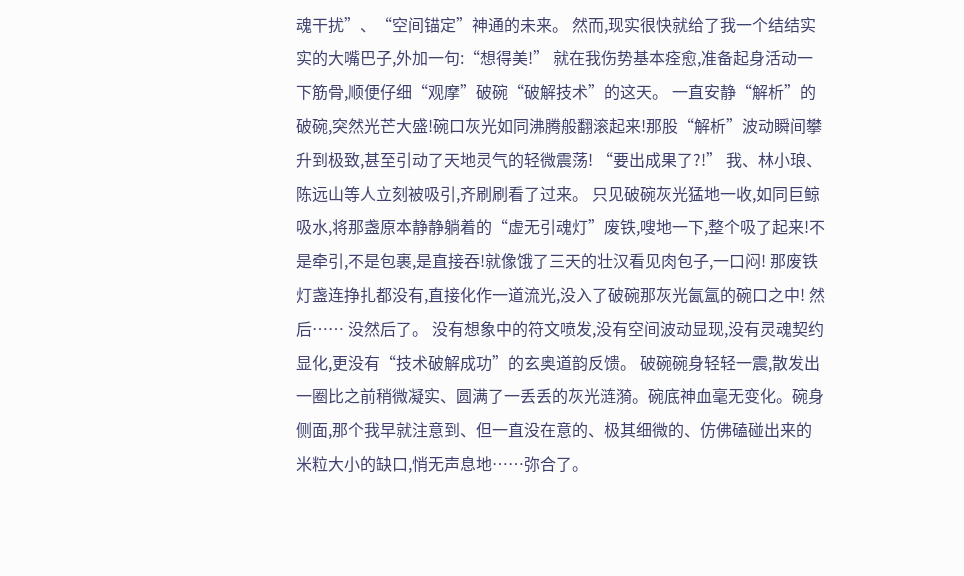魂干扰”、“空间锚定”神通的未来。 然而,现实很快就给了我一个结结实实的大嘴巴子,外加一句:“想得美!” 就在我伤势基本痊愈,准备起身活动一下筋骨,顺便仔细“观摩”破碗“破解技术”的这天。 一直安静“解析”的破碗,突然光芒大盛!碗口灰光如同沸腾般翻滚起来!那股“解析”波动瞬间攀升到极致,甚至引动了天地灵气的轻微震荡! “要出成果了?!” 我、林小琅、陈远山等人立刻被吸引,齐刷刷看了过来。 只见破碗灰光猛地一收,如同巨鲸吸水,将那盏原本静静躺着的“虚无引魂灯”废铁,嗖地一下,整个吸了起来!不是牵引,不是包裹,是直接吞!就像饿了三天的壮汉看见肉包子,一口闷! 那废铁灯盏连挣扎都没有,直接化作一道流光,没入了破碗那灰光氤氲的碗口之中! 然后…… 没然后了。 没有想象中的符文喷发,没有空间波动显现,没有灵魂契约显化,更没有“技术破解成功”的玄奥道韵反馈。 破碗碗身轻轻一震,散发出一圈比之前稍微凝实、圆满了一丢丢的灰光涟漪。碗底神血毫无变化。碗身侧面,那个我早就注意到、但一直没在意的、极其细微的、仿佛磕碰出来的米粒大小的缺口,悄无声息地……弥合了。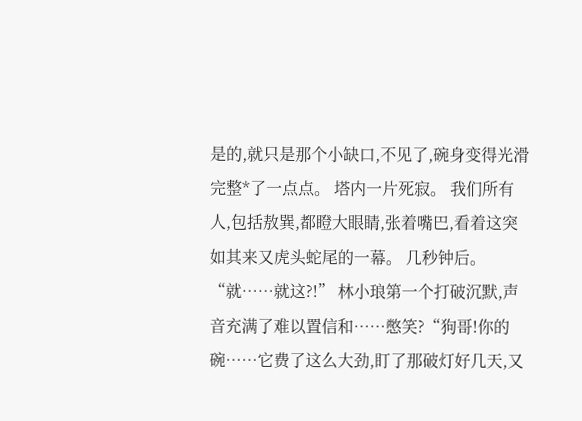是的,就只是那个小缺口,不见了,碗身变得光滑完整*了一点点。 塔内一片死寂。 我们所有人,包括敖巽,都瞪大眼睛,张着嘴巴,看着这突如其来又虎头蛇尾的一幕。 几秒钟后。 “就……就这?!” 林小琅第一个打破沉默,声音充满了难以置信和……憋笑?“狗哥!你的碗……它费了这么大劲,盯了那破灯好几天,又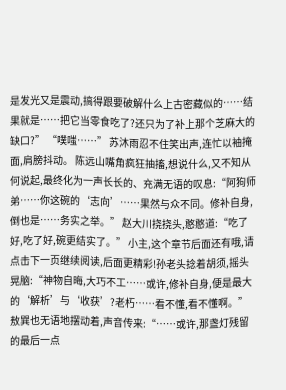是发光又是震动,搞得跟要破解什么上古密藏似的……结果就是……把它当零食吃了?还只为了补上那个芝麻大的缺口?” “噗嗤……” 苏沐雨忍不住笑出声,连忙以袖掩面,肩膀抖动。 陈远山嘴角疯狂抽搐,想说什么,又不知从何说起,最终化为一声长长的、充满无语的叹息:“阿狗师弟……你这碗的‘志向’……果然与众不同。修补自身,倒也是……务实之举。” 赵大川挠挠头,憨憨道:“吃了好,吃了好,碗更结实了。” 小主,这个章节后面还有哦,请点击下一页继续阅读,后面更精彩!孙老头捻着胡须,摇头晃脑:“神物自晦,大巧不工……或许,修补自身,便是最大的‘解析’与‘收获’?老朽……看不懂,看不懂啊。” 敖巽也无语地摆动着,声音传来:“……或许,那盏灯残留的最后一点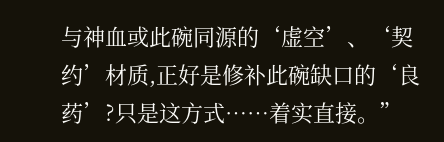与神血或此碗同源的‘虚空’、‘契约’材质,正好是修补此碗缺口的‘良药’?只是这方式……着实直接。”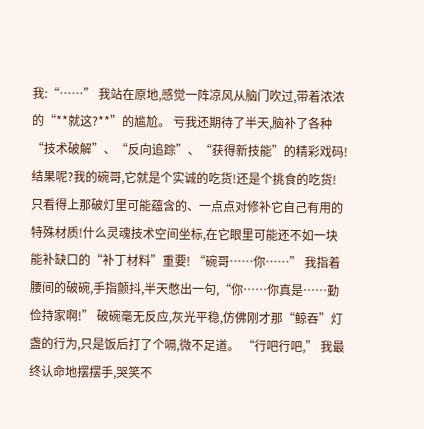我:“……” 我站在原地,感觉一阵凉风从脑门吹过,带着浓浓的“**就这?**”的尴尬。 亏我还期待了半天,脑补了各种“技术破解”、“反向追踪”、“获得新技能”的精彩戏码!结果呢?我的碗哥,它就是个实诚的吃货!还是个挑食的吃货! 只看得上那破灯里可能蕴含的、一点点对修补它自己有用的特殊材质!什么灵魂技术空间坐标,在它眼里可能还不如一块能补缺口的“补丁材料”重要! “碗哥……你……” 我指着腰间的破碗,手指颤抖,半天憋出一句,“你……你真是……勤俭持家啊!” 破碗毫无反应,灰光平稳,仿佛刚才那“鲸吞”灯盏的行为,只是饭后打了个嗝,微不足道。 “行吧行吧,” 我最终认命地摆摆手,哭笑不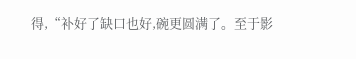得,“补好了缺口也好,碗更圆满了。至于影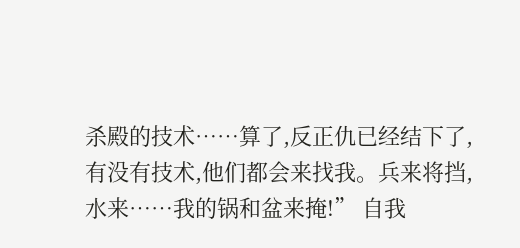杀殿的技术……算了,反正仇已经结下了,有没有技术,他们都会来找我。兵来将挡,水来……我的锅和盆来掩!” 自我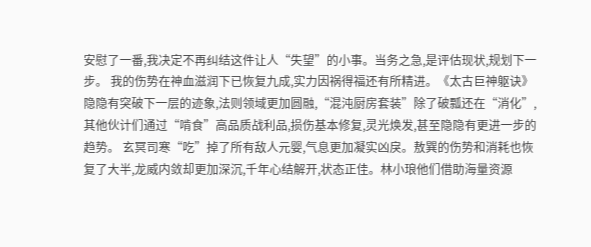安慰了一番,我决定不再纠结这件让人“失望”的小事。当务之急,是评估现状,规划下一步。 我的伤势在神血滋润下已恢复九成,实力因祸得福还有所精进。《太古巨神躯诀》隐隐有突破下一层的迹象,法则领域更加圆融,“混沌厨房套装”除了破瓢还在“消化”,其他伙计们通过“啃食”高品质战利品,损伤基本修复,灵光焕发,甚至隐隐有更进一步的趋势。 玄冥司寒“吃”掉了所有敌人元婴,气息更加凝实凶戾。敖巽的伤势和消耗也恢复了大半,龙威内敛却更加深沉,千年心结解开,状态正佳。林小琅他们借助海量资源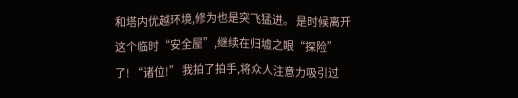和塔内优越环境,修为也是突飞猛进。 是时候离开这个临时“安全屋”,继续在归墟之眼“探险”了! “诸位!” 我拍了拍手,将众人注意力吸引过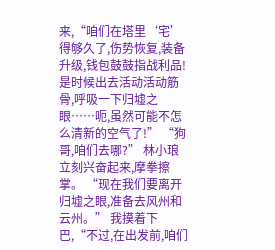来,“咱们在塔里‘宅’得够久了,伤势恢复,装备升级,钱包鼓鼓指战利品!是时候出去活动活动筋骨,呼吸一下归墟之眼……呃,虽然可能不怎么清新的空气了!” “狗哥,咱们去哪?” 林小琅立刻兴奋起来,摩拳擦掌。 “现在我们要离开归墟之眼,准备去风州和云州。” 我摸着下巴,“不过,在出发前,咱们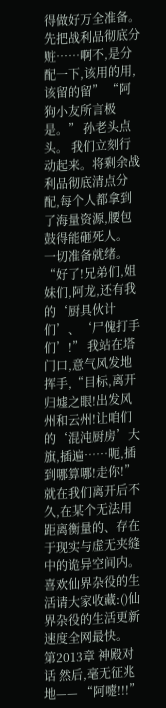得做好万全准备。先把战利品彻底分赃……啊不,是分配一下,该用的用,该留的留” “阿狗小友所言极是。” 孙老头点头。 我们立刻行动起来。将剩余战利品彻底清点分配,每个人都拿到了海量资源,腰包鼓得能砸死人。 一切准备就绪。 “好了!兄弟们,姐妹们,阿龙,还有我的‘厨具伙计们’、‘尸傀打手们’!” 我站在塔门口,意气风发地挥手,“目标,离开归墟之眼!出发风州和云州!让咱们的‘混沌厨房’大旗,插遍……呃,插到哪算哪!走你!” 就在我们离开后不久,在某个无法用距离衡量的、存在于现实与虚无夹缝中的诡异空间内。 喜欢仙界杂役的生活请大家收藏:()仙界杂役的生活更新速度全网最快。 第2013章 神殿对话 然后,毫无征兆地—— “阿嚏!!!”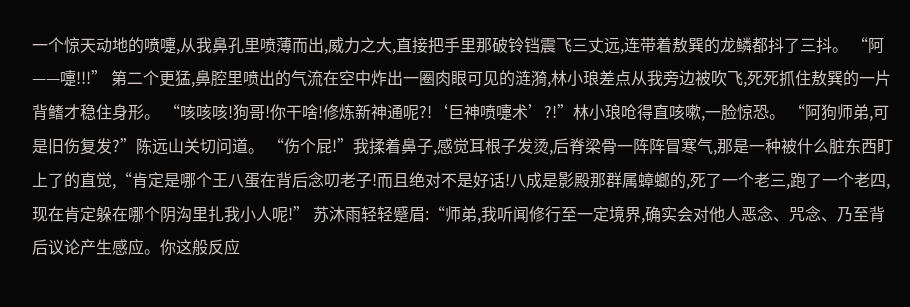一个惊天动地的喷嚏,从我鼻孔里喷薄而出,威力之大,直接把手里那破铃铛震飞三丈远,连带着敖巽的龙鳞都抖了三抖。 “阿——嚏!!!” 第二个更猛,鼻腔里喷出的气流在空中炸出一圈肉眼可见的涟漪,林小琅差点从我旁边被吹飞,死死抓住敖巽的一片背鳍才稳住身形。 “咳咳咳!狗哥!你干啥!修炼新神通呢?!‘巨神喷嚏术’?!”林小琅呛得直咳嗽,一脸惊恐。 “阿狗师弟,可是旧伤复发?”陈远山关切问道。 “伤个屁!”我揉着鼻子,感觉耳根子发烫,后脊梁骨一阵阵冒寒气,那是一种被什么脏东西盯上了的直觉,“肯定是哪个王八蛋在背后念叨老子!而且绝对不是好话!八成是影殿那群属蟑螂的,死了一个老三,跑了一个老四,现在肯定躲在哪个阴沟里扎我小人呢!” 苏沐雨轻轻蹙眉:“师弟,我听闻修行至一定境界,确实会对他人恶念、咒念、乃至背后议论产生感应。你这般反应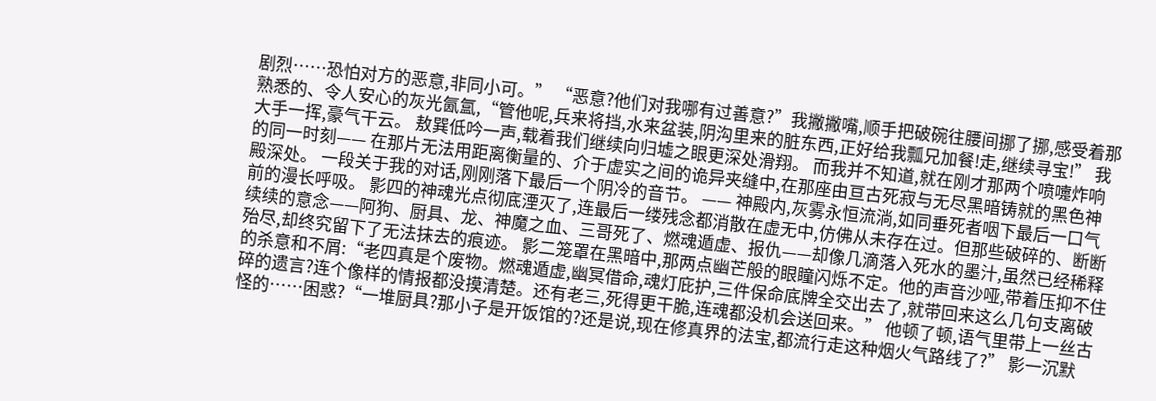剧烈……恐怕对方的恶意,非同小可。” “恶意?他们对我哪有过善意?”我撇撇嘴,顺手把破碗往腰间挪了挪,感受着那熟悉的、令人安心的灰光氤氲,“管他呢,兵来将挡,水来盆装,阴沟里来的脏东西,正好给我瓢兄加餐!走,继续寻宝!” 我大手一挥,豪气干云。 敖巽低吟一声,载着我们继续向归墟之眼更深处滑翔。 而我并不知道,就在刚才那两个喷嚏炸响的同一时刻—— 在那片无法用距离衡量的、介于虚实之间的诡异夹缝中,在那座由亘古死寂与无尽黑暗铸就的黑色神殿深处。 一段关于我的对话,刚刚落下最后一个阴冷的音节。 —— 神殿内,灰雾永恒流淌,如同垂死者咽下最后一口气前的漫长呼吸。 影四的神魂光点彻底湮灭了,连最后一缕残念都消散在虚无中,仿佛从未存在过。但那些破碎的、断断续续的意念——阿狗、厨具、龙、神魔之血、三哥死了、燃魂遁虚、报仇——却像几滴落入死水的墨汁,虽然已经稀释殆尽,却终究留下了无法抹去的痕迹。 影二笼罩在黑暗中,那两点幽芒般的眼瞳闪烁不定。他的声音沙哑,带着压抑不住的杀意和不屑:“老四真是个废物。燃魂遁虚,幽冥借命,魂灯庇护,三件保命底牌全交出去了,就带回来这么几句支离破碎的遗言?连个像样的情报都没摸清楚。还有老三,死得更干脆,连魂都没机会送回来。” 他顿了顿,语气里带上一丝古怪的……困惑?“一堆厨具?那小子是开饭馆的?还是说,现在修真界的法宝,都流行走这种烟火气路线了?” 影一沉默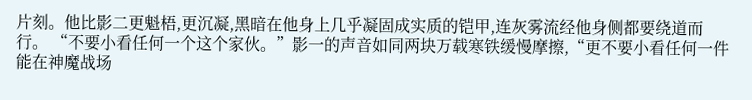片刻。他比影二更魁梧,更沉凝,黑暗在他身上几乎凝固成实质的铠甲,连灰雾流经他身侧都要绕道而行。 “不要小看任何一个这个家伙。”影一的声音如同两块万载寒铁缓慢摩擦,“更不要小看任何一件能在神魔战场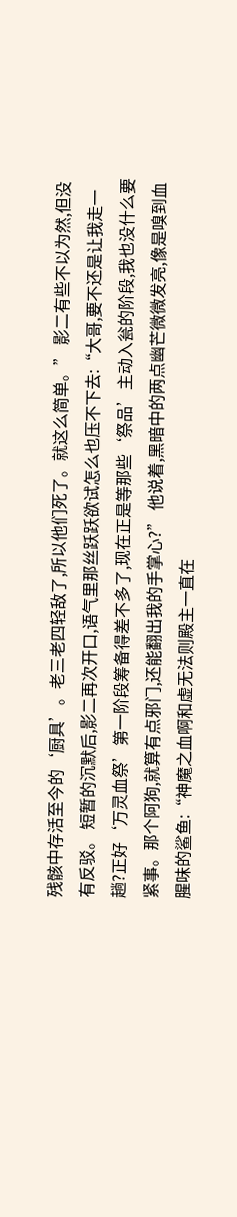残骸中存活至今的‘厨具’。老三老四轻敌了,所以他们死了。就这么简单。” 影二有些不以为然,但没有反驳。 短暂的沉默后,影二再次开口,语气里那丝跃跃欲试怎么也压不下去:“大哥,要不还是让我走一趟?正好‘万灵血祭’第一阶段筹备得差不多了,现在正是等那些‘祭品’主动入瓮的阶段,我也没什么要紧事。那个阿狗,就算有点邪门,还能翻出我的手掌心?” 他说着,黑暗中的两点幽芒微微发亮,像是嗅到血腥味的鲨鱼:“神魔之血啊和虚无法则殿主一直在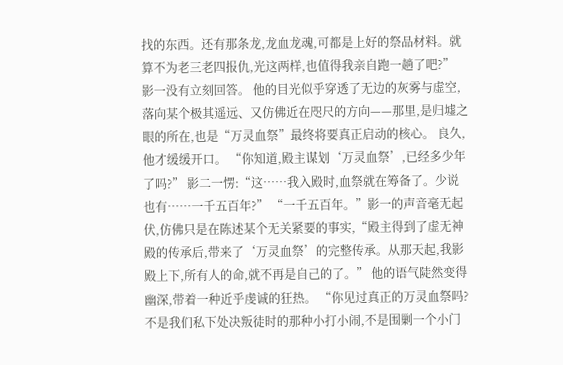找的东西。还有那条龙,龙血龙魂,可都是上好的祭品材料。就算不为老三老四报仇,光这两样,也值得我亲自跑一趟了吧?” 影一没有立刻回答。 他的目光似乎穿透了无边的灰雾与虚空,落向某个极其遥远、又仿佛近在咫尺的方向——那里,是归墟之眼的所在,也是“万灵血祭”最终将要真正启动的核心。 良久,他才缓缓开口。 “你知道,殿主谋划‘万灵血祭’,已经多少年了吗?” 影二一愣:“这……我入殿时,血祭就在筹备了。少说也有……一千五百年?” “一千五百年。”影一的声音毫无起伏,仿佛只是在陈述某个无关紧要的事实,“殿主得到了虚无神殿的传承后,带来了‘万灵血祭’的完整传承。从那天起,我影殿上下,所有人的命,就不再是自己的了。” 他的语气陡然变得幽深,带着一种近乎虔诚的狂热。 “你见过真正的万灵血祭吗?不是我们私下处决叛徒时的那种小打小闹,不是围剿一个小门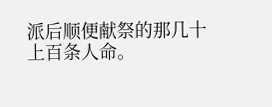派后顺便献祭的那几十上百条人命。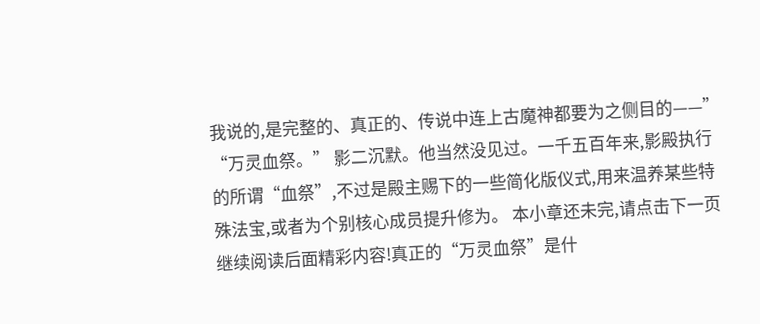我说的,是完整的、真正的、传说中连上古魔神都要为之侧目的——” “万灵血祭。” 影二沉默。他当然没见过。一千五百年来,影殿执行的所谓“血祭”,不过是殿主赐下的一些简化版仪式,用来温养某些特殊法宝,或者为个别核心成员提升修为。 本小章还未完,请点击下一页继续阅读后面精彩内容!真正的“万灵血祭”是什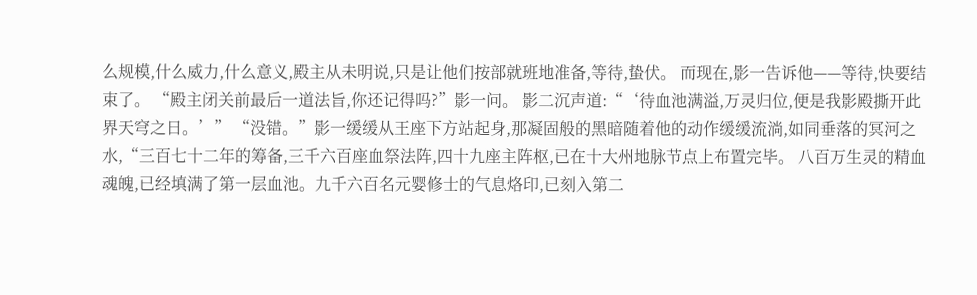么规模,什么威力,什么意义,殿主从未明说,只是让他们按部就班地准备,等待,蛰伏。 而现在,影一告诉他——等待,快要结束了。 “殿主闭关前最后一道法旨,你还记得吗?”影一问。 影二沉声道:“‘待血池满溢,万灵归位,便是我影殿撕开此界天穹之日。’” “没错。”影一缓缓从王座下方站起身,那凝固般的黑暗随着他的动作缓缓流淌,如同垂落的冥河之水,“三百七十二年的筹备,三千六百座血祭法阵,四十九座主阵枢,已在十大州地脉节点上布置完毕。 八百万生灵的精血魂魄,已经填满了第一层血池。九千六百名元婴修士的气息烙印,已刻入第二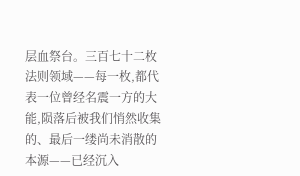层血祭台。三百七十二枚法则领域——每一枚,都代表一位曾经名震一方的大能,陨落后被我们悄然收集的、最后一缕尚未消散的本源——已经沉入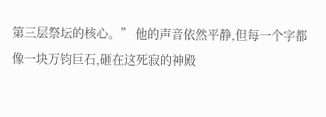第三层祭坛的核心。” 他的声音依然平静,但每一个字都像一块万钧巨石,砸在这死寂的神殿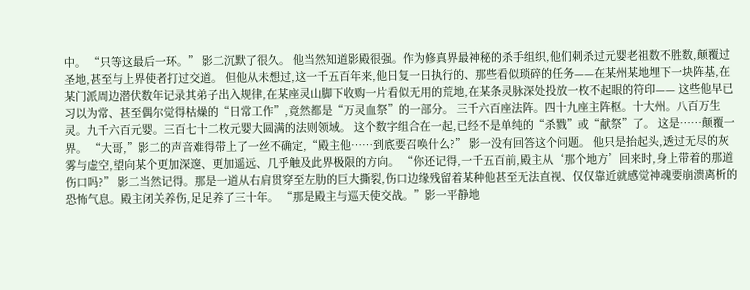中。 “只等这最后一环。” 影二沉默了很久。 他当然知道影殿很强。作为修真界最神秘的杀手组织,他们刺杀过元婴老祖数不胜数,颠覆过圣地,甚至与上界使者打过交道。 但他从未想过,这一千五百年来,他日复一日执行的、那些看似琐碎的任务——在某州某地埋下一块阵基,在某门派周边潜伏数年记录其弟子出入规律,在某座灵山脚下收购一片看似无用的荒地,在某条灵脉深处投放一枚不起眼的符印—— 这些他早已习以为常、甚至偶尔觉得枯燥的“日常工作”,竟然都是“万灵血祭”的一部分。 三千六百座法阵。四十九座主阵枢。十大州。八百万生灵。九千六百元婴。三百七十二枚元婴大圆满的法则领域。 这个数字组合在一起,已经不是单纯的“杀戮”或“献祭”了。 这是……颠覆一界。 “大哥,”影二的声音难得带上了一丝不确定,“殿主他……到底要召唤什么?” 影一没有回答这个问题。 他只是抬起头,透过无尽的灰雾与虚空,望向某个更加深邃、更加遥远、几乎触及此界极限的方向。 “你还记得,一千五百前,殿主从‘那个地方’回来时,身上带着的那道伤口吗?” 影二当然记得。那是一道从右肩贯穿至左肋的巨大撕裂,伤口边缘残留着某种他甚至无法直视、仅仅靠近就感觉神魂要崩溃离析的恐怖气息。殿主闭关养伤,足足养了三十年。 “那是殿主与巡天使交战。”影一平静地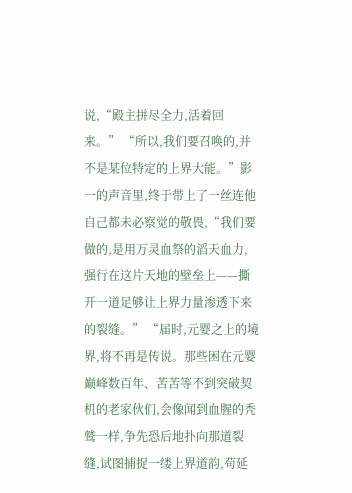说,“殿主拼尽全力,活着回来。” “所以,我们要召唤的,并不是某位特定的上界大能。”影一的声音里,终于带上了一丝连他自己都未必察觉的敬畏,“我们要做的,是用万灵血祭的滔天血力,强行在这片天地的壁垒上——撕开一道足够让上界力量渗透下来的裂缝。” “届时,元婴之上的境界,将不再是传说。那些困在元婴巅峰数百年、苦苦等不到突破契机的老家伙们,会像闻到血腥的秃鹫一样,争先恐后地扑向那道裂缝,试图捕捉一缕上界道韵,苟延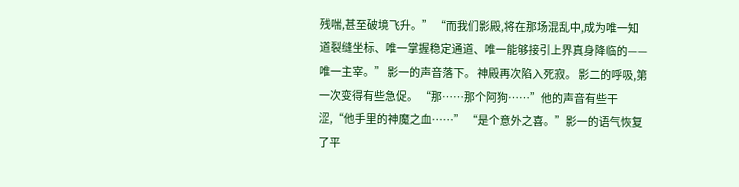残喘,甚至破境飞升。” “而我们影殿,将在那场混乱中,成为唯一知道裂缝坐标、唯一掌握稳定通道、唯一能够接引上界真身降临的——唯一主宰。” 影一的声音落下。 神殿再次陷入死寂。 影二的呼吸,第一次变得有些急促。 “那……那个阿狗……”他的声音有些干涩,“他手里的神魔之血……” “是个意外之喜。”影一的语气恢复了平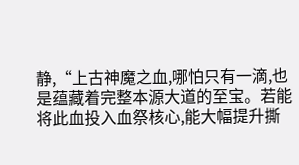静,“上古神魔之血,哪怕只有一滴,也是蕴藏着完整本源大道的至宝。若能将此血投入血祭核心,能大幅提升撕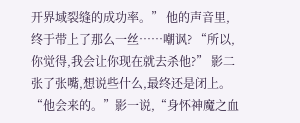开界域裂缝的成功率。” 他的声音里,终于带上了那么一丝……嘲讽? “所以,你觉得,我会让你现在就去杀他?” 影二张了张嘴,想说些什么,最终还是闭上。 “他会来的。”影一说,“身怀神魔之血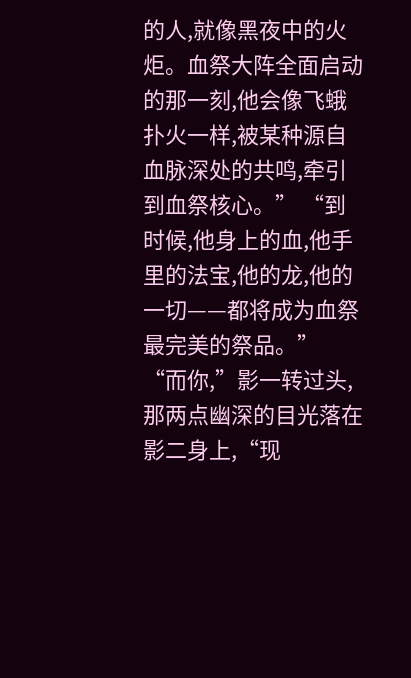的人,就像黑夜中的火炬。血祭大阵全面启动的那一刻,他会像飞蛾扑火一样,被某种源自血脉深处的共鸣,牵引到血祭核心。” “到时候,他身上的血,他手里的法宝,他的龙,他的一切——都将成为血祭最完美的祭品。” “而你,”影一转过头,那两点幽深的目光落在影二身上,“现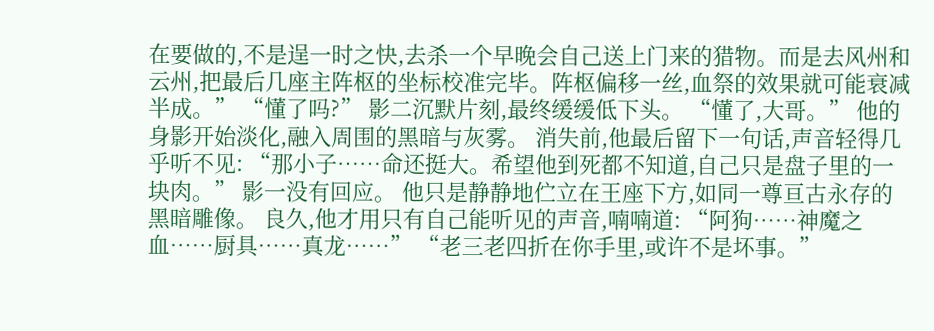在要做的,不是逞一时之快,去杀一个早晚会自己送上门来的猎物。而是去风州和云州,把最后几座主阵枢的坐标校准完毕。阵枢偏移一丝,血祭的效果就可能衰减半成。” “懂了吗?” 影二沉默片刻,最终缓缓低下头。 “懂了,大哥。” 他的身影开始淡化,融入周围的黑暗与灰雾。 消失前,他最后留下一句话,声音轻得几乎听不见: “那小子……命还挺大。希望他到死都不知道,自己只是盘子里的一块肉。” 影一没有回应。 他只是静静地伫立在王座下方,如同一尊亘古永存的黑暗雕像。 良久,他才用只有自己能听见的声音,喃喃道: “阿狗……神魔之血……厨具……真龙……” “老三老四折在你手里,或许不是坏事。”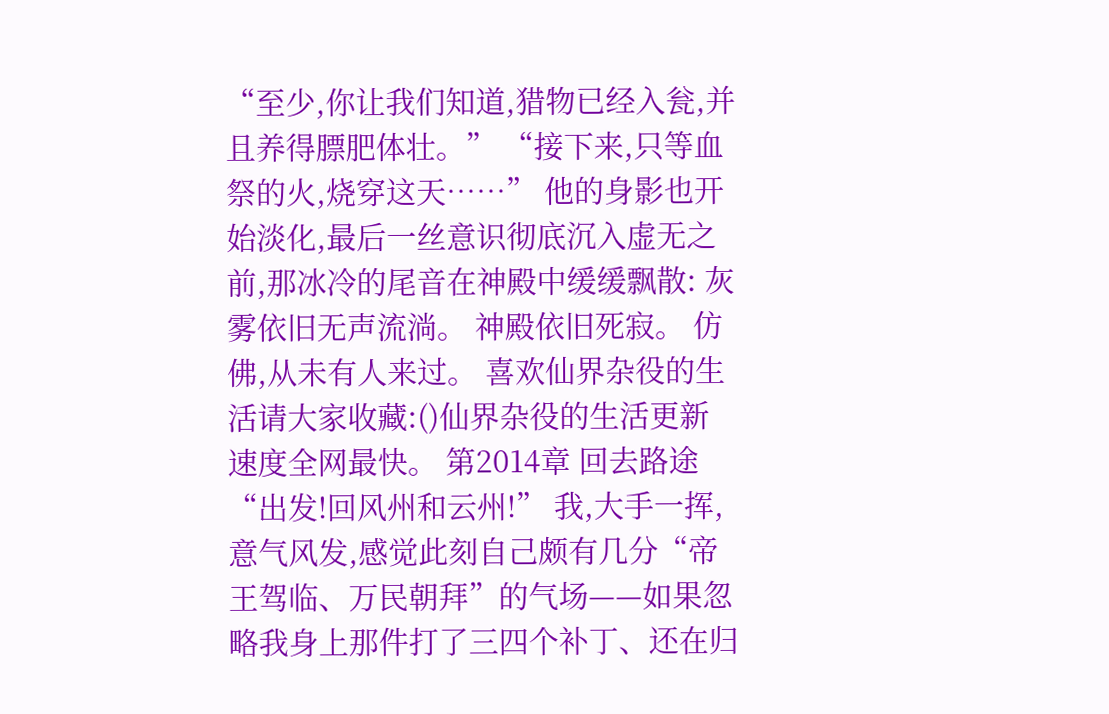“至少,你让我们知道,猎物已经入瓮,并且养得膘肥体壮。” “接下来,只等血祭的火,烧穿这天……” 他的身影也开始淡化,最后一丝意识彻底沉入虚无之前,那冰冷的尾音在神殿中缓缓飘散: 灰雾依旧无声流淌。 神殿依旧死寂。 仿佛,从未有人来过。 喜欢仙界杂役的生活请大家收藏:()仙界杂役的生活更新速度全网最快。 第2014章 回去路途 “出发!回风州和云州!” 我,大手一挥,意气风发,感觉此刻自己颇有几分“帝王驾临、万民朝拜”的气场——如果忽略我身上那件打了三四个补丁、还在归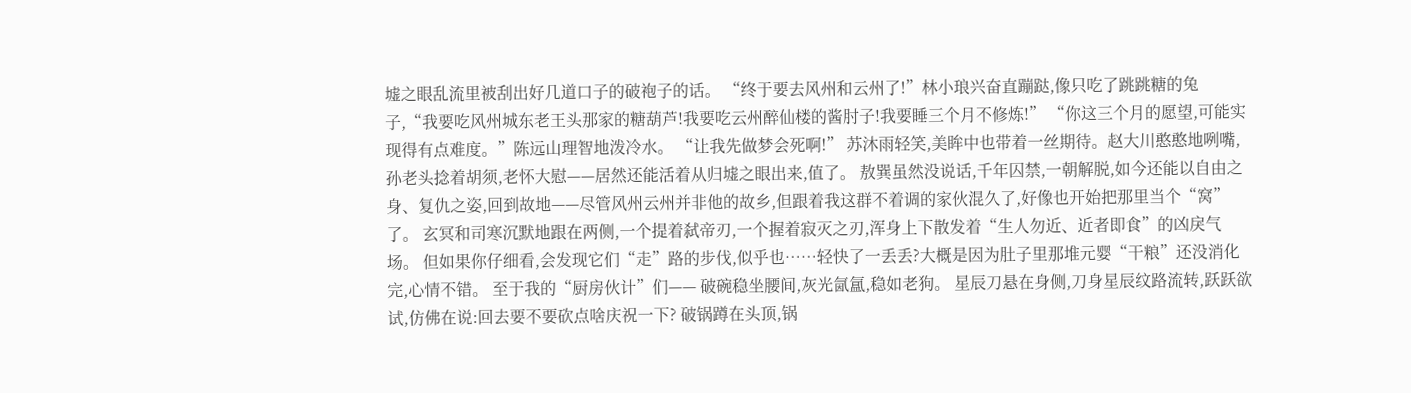墟之眼乱流里被刮出好几道口子的破袍子的话。 “终于要去风州和云州了!”林小琅兴奋直蹦跶,像只吃了跳跳糖的兔子,“我要吃风州城东老王头那家的糖葫芦!我要吃云州醉仙楼的酱肘子!我要睡三个月不修炼!” “你这三个月的愿望,可能实现得有点难度。”陈远山理智地泼冷水。 “让我先做梦会死啊!” 苏沐雨轻笑,美眸中也带着一丝期待。赵大川憨憨地咧嘴,孙老头捻着胡须,老怀大慰——居然还能活着从归墟之眼出来,值了。 敖巽虽然没说话,千年囚禁,一朝解脱,如今还能以自由之身、复仇之姿,回到故地——尽管风州云州并非他的故乡,但跟着我这群不着调的家伙混久了,好像也开始把那里当个“窝”了。 玄冥和司寒沉默地跟在两侧,一个提着弑帝刃,一个握着寂灭之刃,浑身上下散发着“生人勿近、近者即食”的凶戾气场。 但如果你仔细看,会发现它们“走”路的步伐,似乎也……轻快了一丢丢?大概是因为肚子里那堆元婴“干粮”还没消化完,心情不错。 至于我的“厨房伙计”们—— 破碗稳坐腰间,灰光氤氲,稳如老狗。 星辰刀悬在身侧,刀身星辰纹路流转,跃跃欲试,仿佛在说:回去要不要砍点啥庆祝一下? 破锅蹲在头顶,锅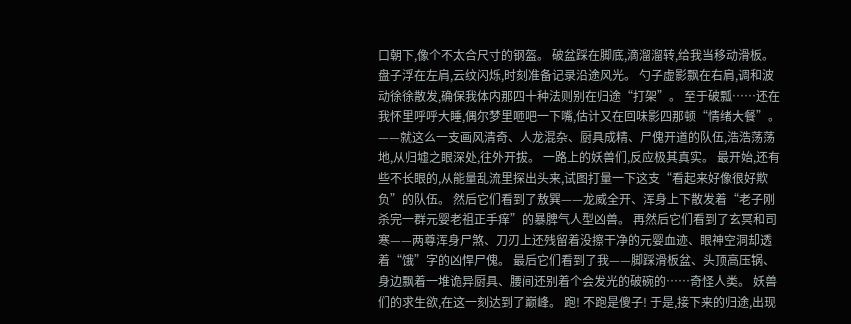口朝下,像个不太合尺寸的钢盔。 破盆踩在脚底,滴溜溜转,给我当移动滑板。 盘子浮在左肩,云纹闪烁,时刻准备记录沿途风光。 勺子虚影飘在右肩,调和波动徐徐散发,确保我体内那四十种法则别在归途“打架”。 至于破瓢……还在我怀里呼呼大睡,偶尔梦里咂吧一下嘴,估计又在回味影四那顿“情绪大餐”。 ——就这么一支画风清奇、人龙混杂、厨具成精、尸傀开道的队伍,浩浩荡荡地,从归墟之眼深处,往外开拔。 一路上的妖兽们,反应极其真实。 最开始,还有些不长眼的,从能量乱流里探出头来,试图打量一下这支“看起来好像很好欺负”的队伍。 然后它们看到了敖巽——龙威全开、浑身上下散发着“老子刚杀完一群元婴老祖正手痒”的暴脾气人型凶兽。 再然后它们看到了玄冥和司寒——两尊浑身尸煞、刀刃上还残留着没擦干净的元婴血迹、眼神空洞却透着“饿”字的凶悍尸傀。 最后它们看到了我——脚踩滑板盆、头顶高压锅、身边飘着一堆诡异厨具、腰间还别着个会发光的破碗的……奇怪人类。 妖兽们的求生欲,在这一刻达到了巅峰。 跑! 不跑是傻子! 于是,接下来的归途,出现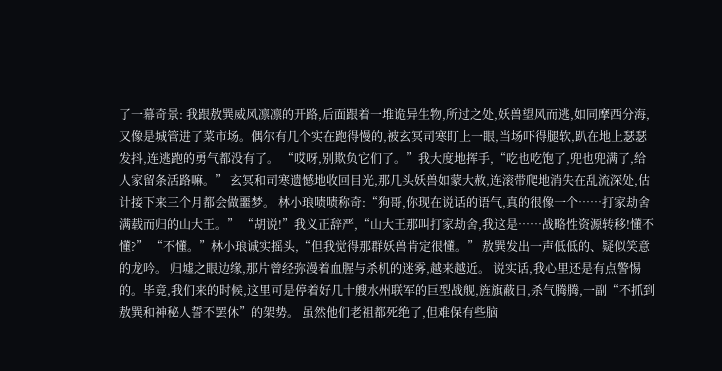了一幕奇景: 我跟敖巽威风凛凛的开路,后面跟着一堆诡异生物,所过之处,妖兽望风而逃,如同摩西分海,又像是城管进了菜市场。偶尔有几个实在跑得慢的,被玄冥司寒盯上一眼,当场吓得腿软,趴在地上瑟瑟发抖,连逃跑的勇气都没有了。 “哎呀,别欺负它们了。”我大度地挥手,“吃也吃饱了,兜也兜满了,给人家留条活路嘛。” 玄冥和司寒遗憾地收回目光,那几头妖兽如蒙大赦,连滚带爬地消失在乱流深处,估计接下来三个月都会做噩梦。 林小琅啧啧称奇:“狗哥,你现在说话的语气,真的很像一个……打家劫舍满载而归的山大王。” “胡说!”我义正辞严,“山大王那叫打家劫舍,我这是……战略性资源转移!懂不懂?” “不懂。”林小琅诚实摇头,“但我觉得那群妖兽肯定很懂。” 敖巽发出一声低低的、疑似笑意的龙吟。 归墟之眼边缘,那片曾经弥漫着血腥与杀机的迷雾,越来越近。 说实话,我心里还是有点警惕的。毕竟,我们来的时候,这里可是停着好几十艘水州联军的巨型战舰,旌旗蔽日,杀气腾腾,一副“不抓到敖巽和神秘人誓不罢休”的架势。 虽然他们老祖都死绝了,但难保有些脑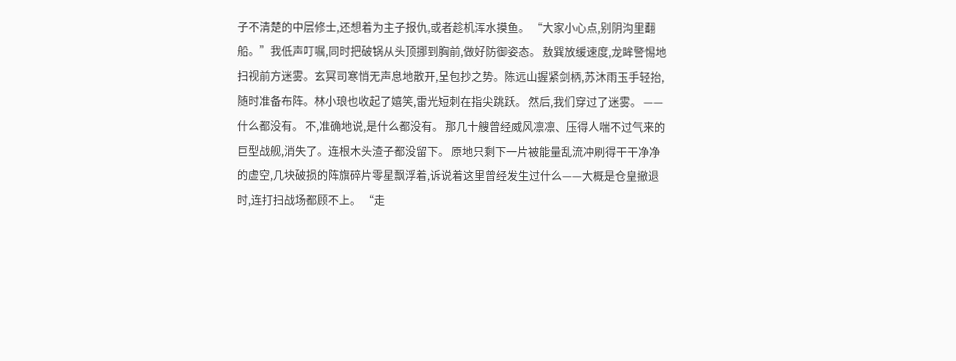子不清楚的中层修士,还想着为主子报仇,或者趁机浑水摸鱼。 “大家小心点,别阴沟里翻船。”我低声叮嘱,同时把破锅从头顶挪到胸前,做好防御姿态。 敖巽放缓速度,龙眸警惕地扫视前方迷雾。玄冥司寒悄无声息地散开,呈包抄之势。陈远山握紧剑柄,苏沐雨玉手轻抬,随时准备布阵。林小琅也收起了嬉笑,雷光短刺在指尖跳跃。 然后,我们穿过了迷雾。 ——什么都没有。 不,准确地说,是什么都没有。 那几十艘曾经威风凛凛、压得人喘不过气来的巨型战舰,消失了。连根木头渣子都没留下。 原地只剩下一片被能量乱流冲刷得干干净净的虚空,几块破损的阵旗碎片零星飘浮着,诉说着这里曾经发生过什么——大概是仓皇撤退时,连打扫战场都顾不上。 “走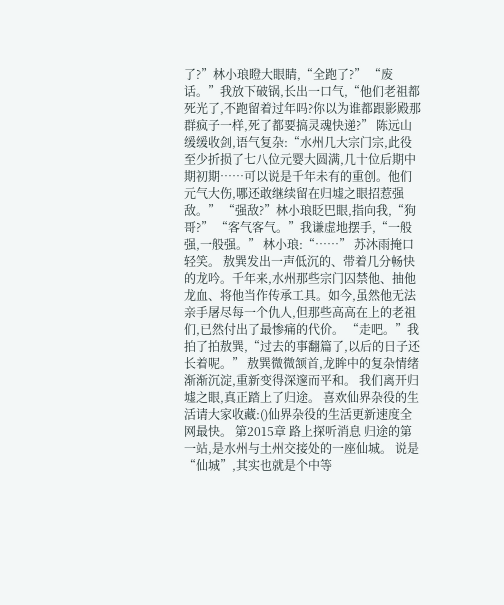了?”林小琅瞪大眼睛,“全跑了?” “废话。”我放下破锅,长出一口气,“他们老祖都死光了,不跑留着过年吗?你以为谁都跟影殿那群疯子一样,死了都要搞灵魂快递?” 陈远山缓缓收剑,语气复杂:“水州几大宗门宗,此役至少折损了七八位元婴大圆满,几十位后期中期初期……可以说是千年未有的重创。他们元气大伤,哪还敢继续留在归墟之眼招惹强敌。” “强敌?”林小琅眨巴眼,指向我,“狗哥?” “客气客气。”我谦虚地摆手,“一般强,一般强。” 林小琅:“……” 苏沐雨掩口轻笑。 敖巽发出一声低沉的、带着几分畅快的龙吟。千年来,水州那些宗门囚禁他、抽他龙血、将他当作传承工具。如今,虽然他无法亲手屠尽每一个仇人,但那些高高在上的老祖们,已然付出了最惨痛的代价。 “走吧。”我拍了拍敖巽,“过去的事翻篇了,以后的日子还长着呢。” 敖巽微微颔首,龙眸中的复杂情绪渐渐沉淀,重新变得深邃而平和。 我们离开归墟之眼,真正踏上了归途。 喜欢仙界杂役的生活请大家收藏:()仙界杂役的生活更新速度全网最快。 第2015章 路上探听消息 归途的第一站,是水州与土州交接处的一座仙城。 说是“仙城”,其实也就是个中等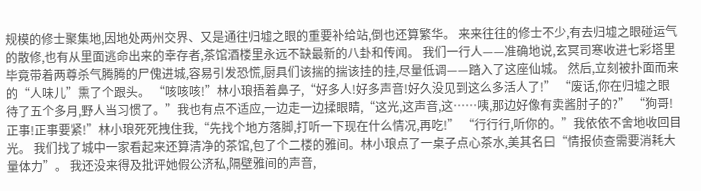规模的修士聚集地,因地处两州交界、又是通往归墟之眼的重要补给站,倒也还算繁华。 来来往往的修士不少,有去归墟之眼碰运气的散修,也有从里面逃命出来的幸存者,茶馆酒楼里永远不缺最新的八卦和传闻。 我们一行人——准确地说,玄冥司寒收进七彩塔里毕竟带着两尊杀气腾腾的尸傀进城,容易引发恐慌,厨具们该揣的揣该挂的挂,尽量低调——踏入了这座仙城。 然后,立刻被扑面而来的“人味儿”熏了个跟头。 “咳咳咳!”林小琅捂着鼻子,“好多人!好多声音!好久没见到这么多活人了!” “废话,你在归墟之眼待了五个多月,野人当习惯了。”我也有点不适应,一边走一边揉眼睛,“这光,这声音,这……咦,那边好像有卖酱肘子的?” “狗哥!正事!正事要紧!”林小琅死死拽住我,“先找个地方落脚,打听一下现在什么情况,再吃!” “行行行,听你的。”我依依不舍地收回目光。 我们找了城中一家看起来还算清净的茶馆,包了个二楼的雅间。林小琅点了一桌子点心茶水,美其名曰“情报侦查需要消耗大量体力”。 我还没来得及批评她假公济私,隔壁雅间的声音,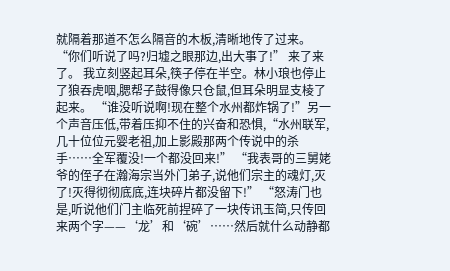就隔着那道不怎么隔音的木板,清晰地传了过来。 “你们听说了吗?归墟之眼那边,出大事了!” 来了来了。 我立刻竖起耳朵,筷子停在半空。林小琅也停止了狼吞虎咽,腮帮子鼓得像只仓鼠,但耳朵明显支棱了起来。 “谁没听说啊!现在整个水州都炸锅了!”另一个声音压低,带着压抑不住的兴奋和恐惧,“水州联军,几十位位元婴老祖,加上影殿那两个传说中的杀手……全军覆没!一个都没回来!” “我表哥的三舅姥爷的侄子在瀚海宗当外门弟子,说他们宗主的魂灯,灭了!灭得彻彻底底,连块碎片都没留下!” “怒涛门也是,听说他们门主临死前捏碎了一块传讯玉简,只传回来两个字——‘龙’和‘碗’……然后就什么动静都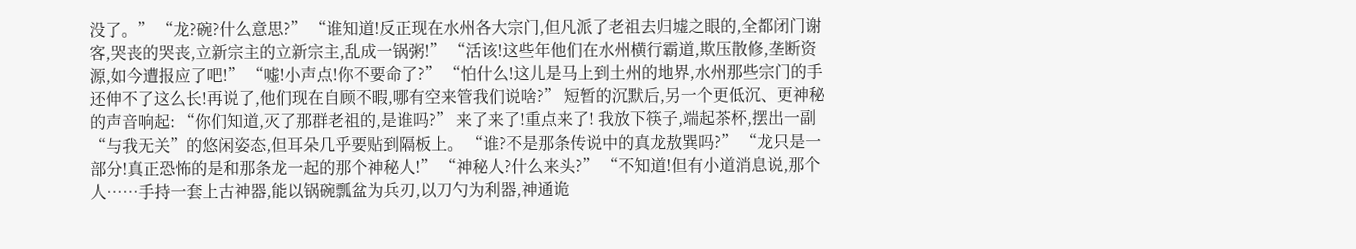没了。” “龙?碗?什么意思?” “谁知道!反正现在水州各大宗门,但凡派了老祖去归墟之眼的,全都闭门谢客,哭丧的哭丧,立新宗主的立新宗主,乱成一锅粥!” “活该!这些年他们在水州横行霸道,欺压散修,垄断资源,如今遭报应了吧!” “嘘!小声点!你不要命了?” “怕什么!这儿是马上到土州的地界,水州那些宗门的手还伸不了这么长!再说了,他们现在自顾不暇,哪有空来管我们说啥?” 短暂的沉默后,另一个更低沉、更神秘的声音响起: “你们知道,灭了那群老祖的,是谁吗?” 来了来了!重点来了! 我放下筷子,端起茶杯,摆出一副“与我无关”的悠闲姿态,但耳朵几乎要贴到隔板上。 “谁?不是那条传说中的真龙敖巽吗?” “龙只是一部分!真正恐怖的是和那条龙一起的那个神秘人!” “神秘人?什么来头?” “不知道!但有小道消息说,那个人……手持一套上古神器,能以锅碗瓢盆为兵刃,以刀勺为利器,神通诡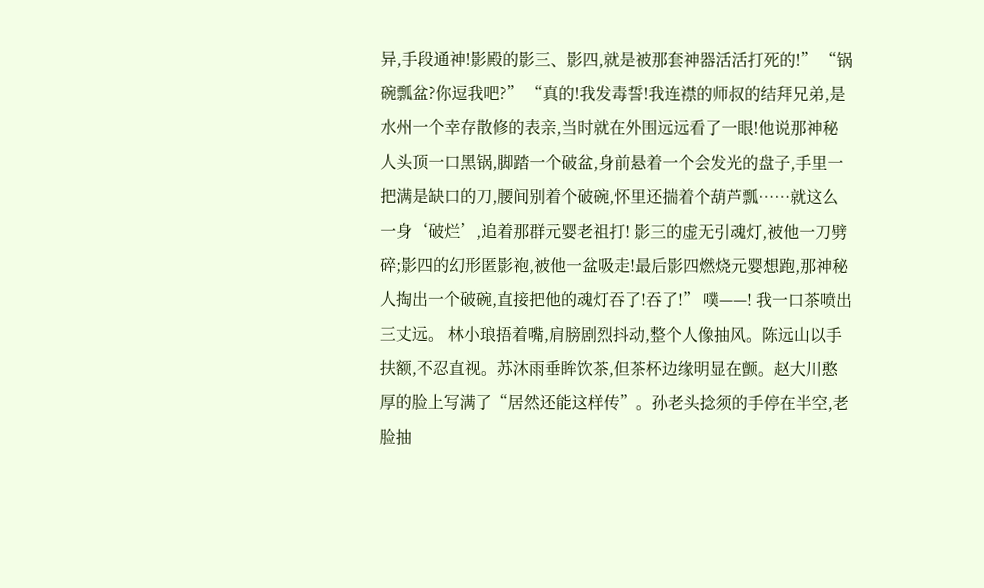异,手段通神!影殿的影三、影四,就是被那套神器活活打死的!” “锅碗瓢盆?你逗我吧?” “真的!我发毒誓!我连襟的师叔的结拜兄弟,是水州一个幸存散修的表亲,当时就在外围远远看了一眼!他说那神秘人头顶一口黑锅,脚踏一个破盆,身前悬着一个会发光的盘子,手里一把满是缺口的刀,腰间别着个破碗,怀里还揣着个葫芦瓢……就这么一身‘破烂’,追着那群元婴老祖打! 影三的虚无引魂灯,被他一刀劈碎;影四的幻形匿影袍,被他一盆吸走!最后影四燃烧元婴想跑,那神秘人掏出一个破碗,直接把他的魂灯吞了!吞了!” 噗——! 我一口茶喷出三丈远。 林小琅捂着嘴,肩膀剧烈抖动,整个人像抽风。陈远山以手扶额,不忍直视。苏沐雨垂眸饮茶,但茶杯边缘明显在颤。赵大川憨厚的脸上写满了“居然还能这样传”。孙老头捻须的手停在半空,老脸抽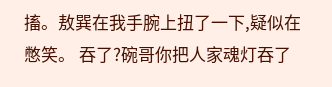搐。敖巽在我手腕上扭了一下,疑似在憋笑。 吞了?碗哥你把人家魂灯吞了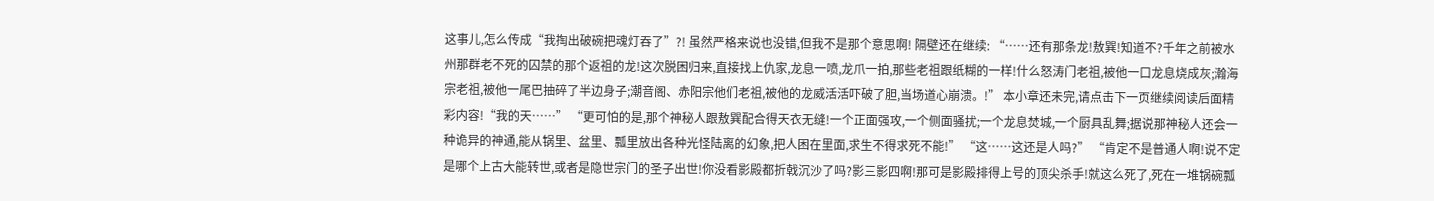这事儿,怎么传成“我掏出破碗把魂灯吞了”?! 虽然严格来说也没错,但我不是那个意思啊! 隔壁还在继续: “……还有那条龙!敖巽!知道不?千年之前被水州那群老不死的囚禁的那个返祖的龙!这次脱困归来,直接找上仇家,龙息一喷,龙爪一拍,那些老祖跟纸糊的一样!什么怒涛门老祖,被他一口龙息烧成灰;瀚海宗老祖,被他一尾巴抽碎了半边身子;潮音阁、赤阳宗他们老祖,被他的龙威活活吓破了胆,当场道心崩溃。!” 本小章还未完,请点击下一页继续阅读后面精彩内容!“我的天……” “更可怕的是,那个神秘人跟敖巽配合得天衣无缝!一个正面强攻,一个侧面骚扰;一个龙息焚城,一个厨具乱舞;据说那神秘人还会一种诡异的神通,能从锅里、盆里、瓢里放出各种光怪陆离的幻象,把人困在里面,求生不得求死不能!” “这……这还是人吗?” “肯定不是普通人啊!说不定是哪个上古大能转世,或者是隐世宗门的圣子出世!你没看影殿都折戟沉沙了吗?影三影四啊!那可是影殿排得上号的顶尖杀手!就这么死了,死在一堆锅碗瓢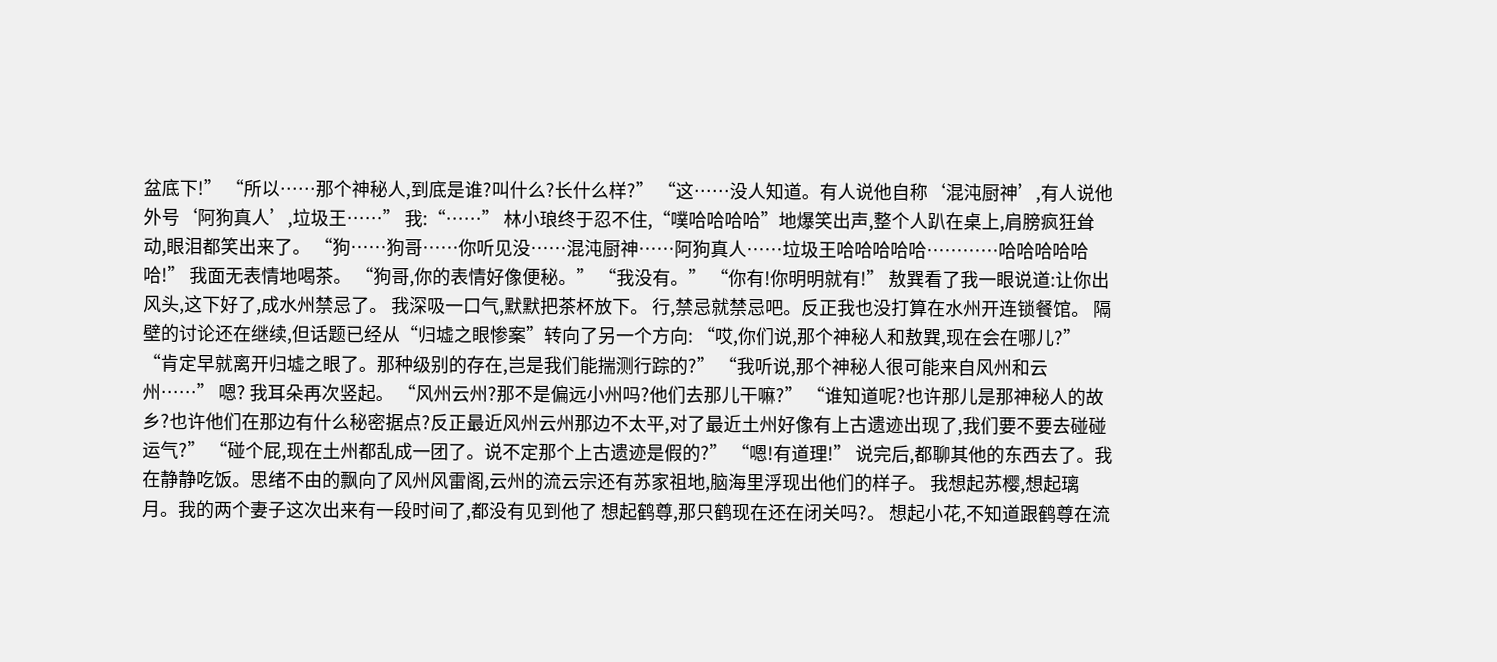盆底下!” “所以……那个神秘人,到底是谁?叫什么?长什么样?” “这……没人知道。有人说他自称‘混沌厨神’,有人说他外号‘阿狗真人’,垃圾王……” 我:“……” 林小琅终于忍不住,“噗哈哈哈哈”地爆笑出声,整个人趴在桌上,肩膀疯狂耸动,眼泪都笑出来了。 “狗……狗哥……你听见没……混沌厨神……阿狗真人……垃圾王哈哈哈哈哈…………哈哈哈哈哈哈!” 我面无表情地喝茶。 “狗哥,你的表情好像便秘。” “我没有。” “你有!你明明就有!” 敖巽看了我一眼说道:让你出风头,这下好了,成水州禁忌了。 我深吸一口气,默默把茶杯放下。 行,禁忌就禁忌吧。反正我也没打算在水州开连锁餐馆。 隔壁的讨论还在继续,但话题已经从“归墟之眼惨案”转向了另一个方向: “哎,你们说,那个神秘人和敖巽,现在会在哪儿?” “肯定早就离开归墟之眼了。那种级别的存在,岂是我们能揣测行踪的?” “我听说,那个神秘人很可能来自风州和云州……” 嗯? 我耳朵再次竖起。 “风州云州?那不是偏远小州吗?他们去那儿干嘛?” “谁知道呢?也许那儿是那神秘人的故乡?也许他们在那边有什么秘密据点?反正最近风州云州那边不太平,对了最近土州好像有上古遗迹出现了,我们要不要去碰碰运气?” “碰个屁,现在土州都乱成一团了。说不定那个上古遗迹是假的?” “嗯!有道理!” 说完后,都聊其他的东西去了。我在静静吃饭。思绪不由的飘向了风州风雷阁,云州的流云宗还有苏家祖地,脑海里浮现出他们的样子。 我想起苏樱,想起璃月。我的两个妻子这次出来有一段时间了,都没有见到他了 想起鹤尊,那只鹤现在还在闭关吗?。 想起小花,不知道跟鹤尊在流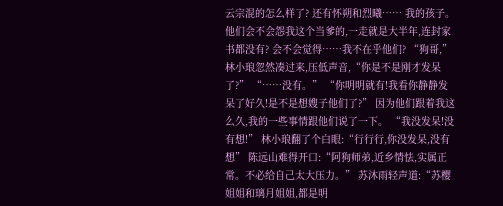云宗混的怎么样了? 还有怀朔和烈曦…… 我的孩子。 他们会不会怨我这个当爹的,一走就是大半年,连封家书都没有? 会不会觉得……我不在乎他们? “狗哥,”林小琅忽然凑过来,压低声音,“你是不是刚才发呆了?” “……没有。” “你明明就有!我看你静静发呆了好久!是不是想嫂子他们了?” 因为他们跟着我这么久,我的一些事情跟他们说了一下。 “我没发呆!没有想!” 林小琅翻了个白眼:“行行行,你没发呆,没有想” 陈远山难得开口:“阿狗师弟,近乡情怯,实属正常。不必给自己太大压力。” 苏沐雨轻声道:“苏樱姐姐和璃月姐姐,都是明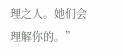理之人。她们会理解你的。”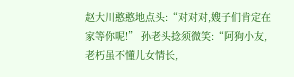赵大川憨憨地点头:“对对对,嫂子们肯定在家等你呢!” 孙老头捻须微笑:“阿狗小友,老朽虽不懂儿女情长,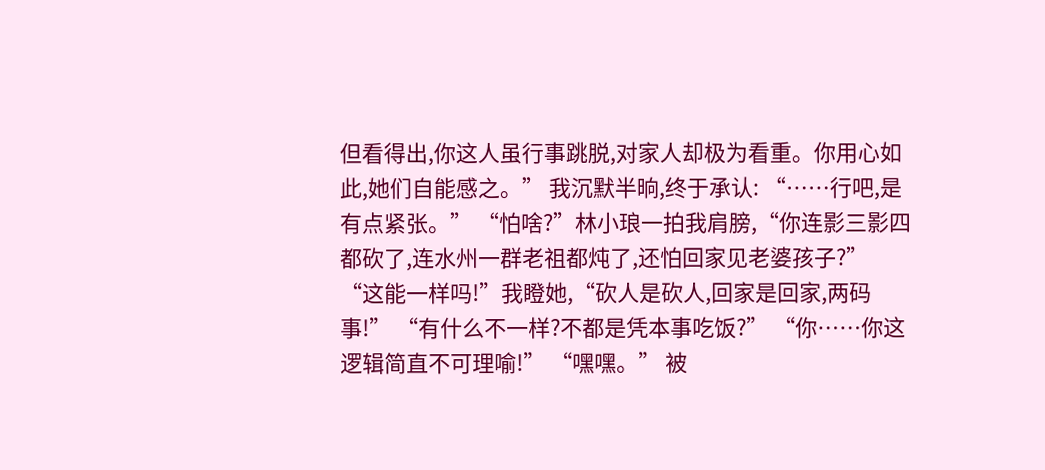但看得出,你这人虽行事跳脱,对家人却极为看重。你用心如此,她们自能感之。” 我沉默半晌,终于承认: “……行吧,是有点紧张。” “怕啥?”林小琅一拍我肩膀,“你连影三影四都砍了,连水州一群老祖都炖了,还怕回家见老婆孩子?” “这能一样吗!”我瞪她,“砍人是砍人,回家是回家,两码事!” “有什么不一样?不都是凭本事吃饭?” “你……你这逻辑简直不可理喻!” “嘿嘿。” 被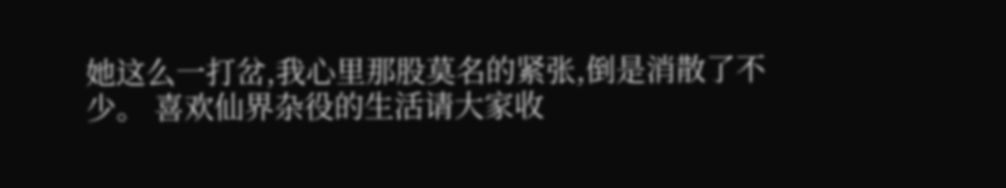她这么一打岔,我心里那股莫名的紧张,倒是消散了不少。 喜欢仙界杂役的生活请大家收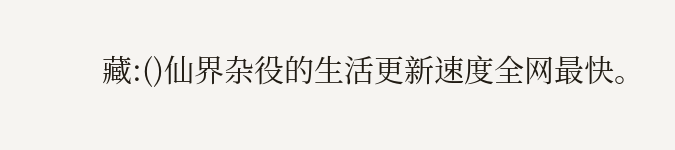藏:()仙界杂役的生活更新速度全网最快。